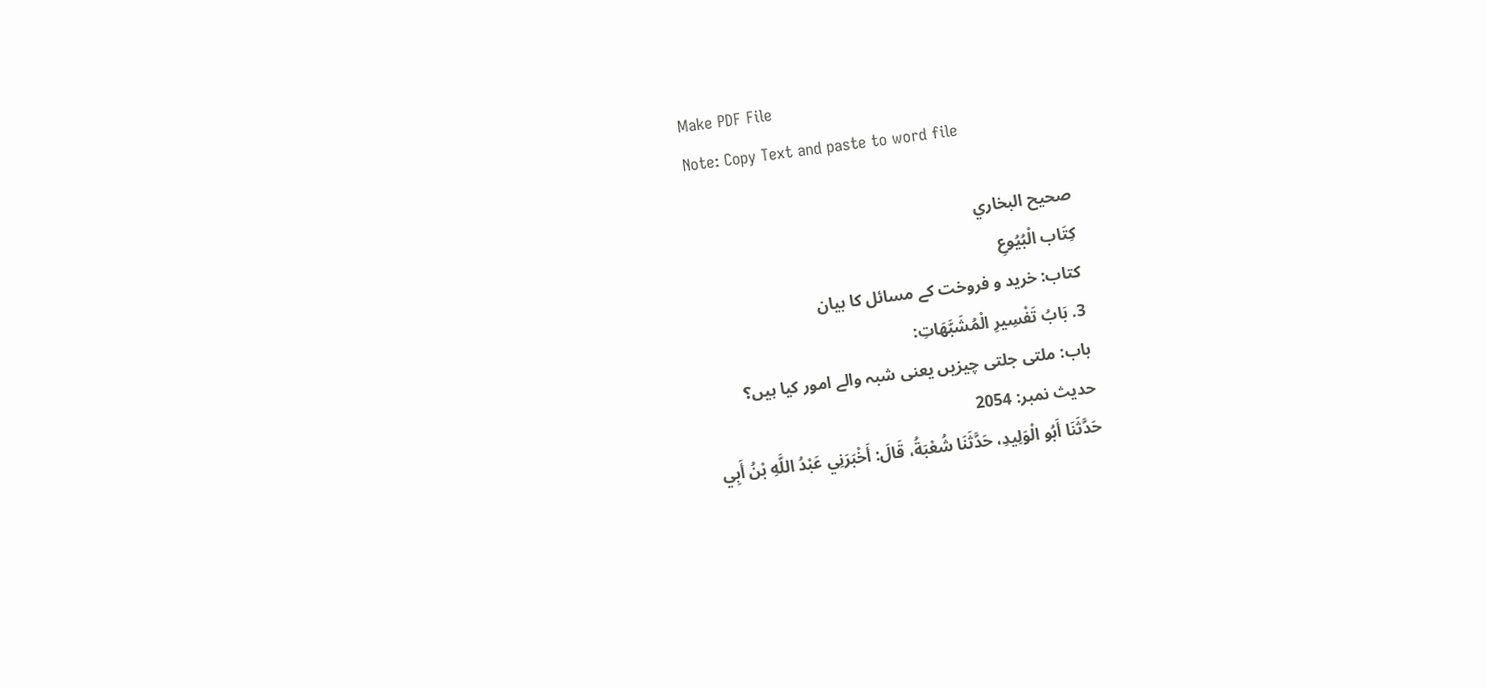Make PDF File
Note: Copy Text and paste to word file

صحيح البخاري
كِتَاب الْبُيُوعِ
کتاب: خرید و فروخت کے مسائل کا بیان
3. بَابُ تَفْسِيرِ الْمُشَبَّهَاتِ:
باب: ملتی جلتی چیزیں یعنی شبہ والے امور کیا ہیں؟
حدیث نمبر: 2054
حَدَّثَنَا أَبُو الْوَلِيدِ، حَدَّثَنَا شُعْبَةُ، قَالَ: أَخْبَرَنِي عَبْدُ اللَّهِ بْنُ أَبِي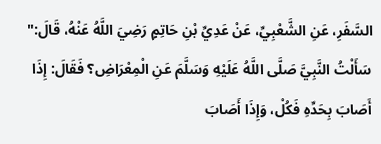السَّفَرِ، عَنِ الشَّعْبِيِّ، عَنْ عَدِيِّ بْنِ حَاتِمٍ رَضِيَ اللَّهُ عَنْهُ، قَالَ:" سَأَلْتُ النَّبِيَّ صَلَّى اللَّهُ عَلَيْهِ وَسَلَّمَ عَنِ الْمِعْرَاضِ؟ فَقَالَ: إِذَا أَصَابَ بِحَدِّهِ فَكُلْ، وَإِذَا أَصَابَ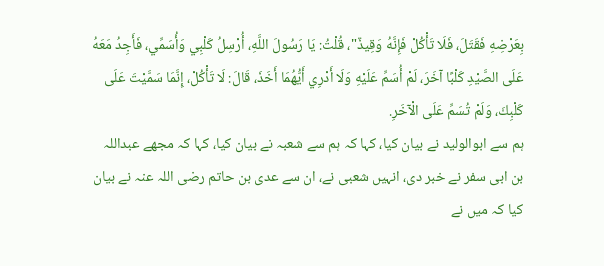بِعَرْضِهِ فَقَتَلَ، فَلَا تَأْكُلْ فَإِنَّهُ وَقِيذٌ"، قُلْتُ: يَا رَسُولَ اللَّهِ، أُرْسِلُ كَلْبِي وَأُسَمِّي، فَأَجِدُ مَعَهُ عَلَى الصَّيْدِ كَلْبًا آخَرَ، لَمْ أُسَمِّ عَلَيْهِ وَلَا أَدْرِي أَيُّهُمَا أَخَذَ، قَالَ: لَا تَأْكُلْ، إِنَّمَا سَمَّيْتَ عَلَى كَلْبِكَ، وَلَمْ تُسَمِّ عَلَى الْآخَرِ.
ہم سے ابوالولید نے بیان کیا، کہا کہ ہم سے شعبہ نے بیان کیا، کہا کہ مجھے عبداللہ بن ابی سفر نے خبر دی، انہیں شعبی نے، ان سے عدی بن حاتم رضی اللہ عنہ نے بیان کیا کہ میں نے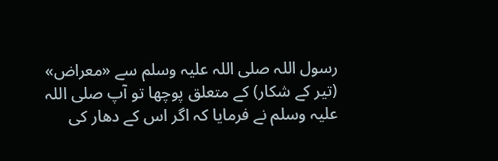رسول اللہ صلی اللہ علیہ وسلم سے «معراض» (تیر کے شکار) کے متعلق پوچھا تو آپ صلی اللہ علیہ وسلم نے فرمایا کہ اگر اس کے دھار کی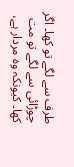طرف سے لگے تو کھا۔ اگر چوڑائی سے لگے تو مت کھا۔ کیونکہ وہ مردار ہے،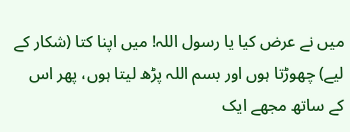میں نے عرض کیا یا رسول اللہ! میں اپنا کتا (شکار کے لیے) چھوڑتا ہوں اور بسم اللہ پڑھ لیتا ہوں، پھر اس کے ساتھ مجھے ایک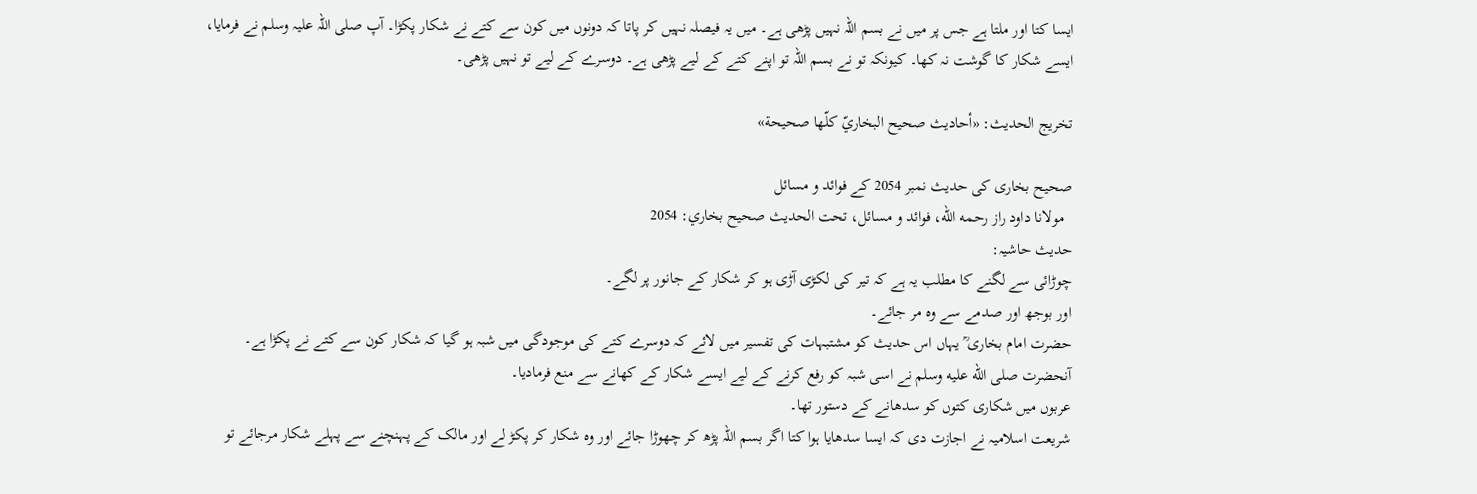ایسا کتا اور ملتا ہے جس پر میں نے بسم اللہ نہیں پڑھی ہے۔ میں یہ فیصلہ نہیں کر پاتا کہ دونوں میں کون سے کتے نے شکار پکڑا۔ آپ صلی اللہ علیہ وسلم نے فرمایا، ایسے شکار کا گوشت نہ کھا۔ کیونکہ تو نے بسم اللہ تو اپنے کتے کے لیے پڑھی ہے۔ دوسرے کے لیے تو نہیں پڑھی۔

تخریج الحدیث: «أحاديث صحيح البخاريّ كلّها صحيحة»

صحیح بخاری کی حدیث نمبر 2054 کے فوائد و مسائل
  مولانا داود راز رحمه الله، فوائد و مسائل، تحت الحديث صحيح بخاري: 2054
حدیث حاشیہ:
چوڑائی سے لگنے کا مطلب یہ ہے کہ تیر کی لکڑی آڑی ہو کر شکار کے جانور پر لگے۔
اور بوجھ اور صدمے سے وہ مر جائے۔
حضرت امام بخاری ؒ یہاں اس حدیث کو مشتبہات کی تفسیر میں لائے کہ دوسرے کتے کی موجودگی میں شبہ ہو گیا کہ شکار کون سے کتے نے پکڑا ہے۔
آنحضرت صلى الله عليه وسلم نے اسی شبہ کو رفع کرنے کے لیے ایسے شکار کے کھانے سے منع فرمادیا۔
عربوں میں شکاری کتوں کو سدھانے کے دستور تھا۔
شریعت اسلامیہ نے اجازت دی کہ ایسا سدھایا ہوا کتا اگر بسم اللہ پڑھ کر چھوڑا جائے اور وہ شکار کر پکڑ لے اور مالک کے پہنچنے سے پہلے شکار مرجائے تو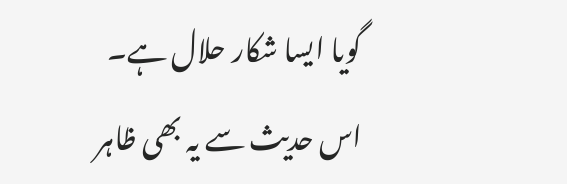گویا ایسا شکار حلال ہے۔
اس حدیث سے یہ بھی ظاہر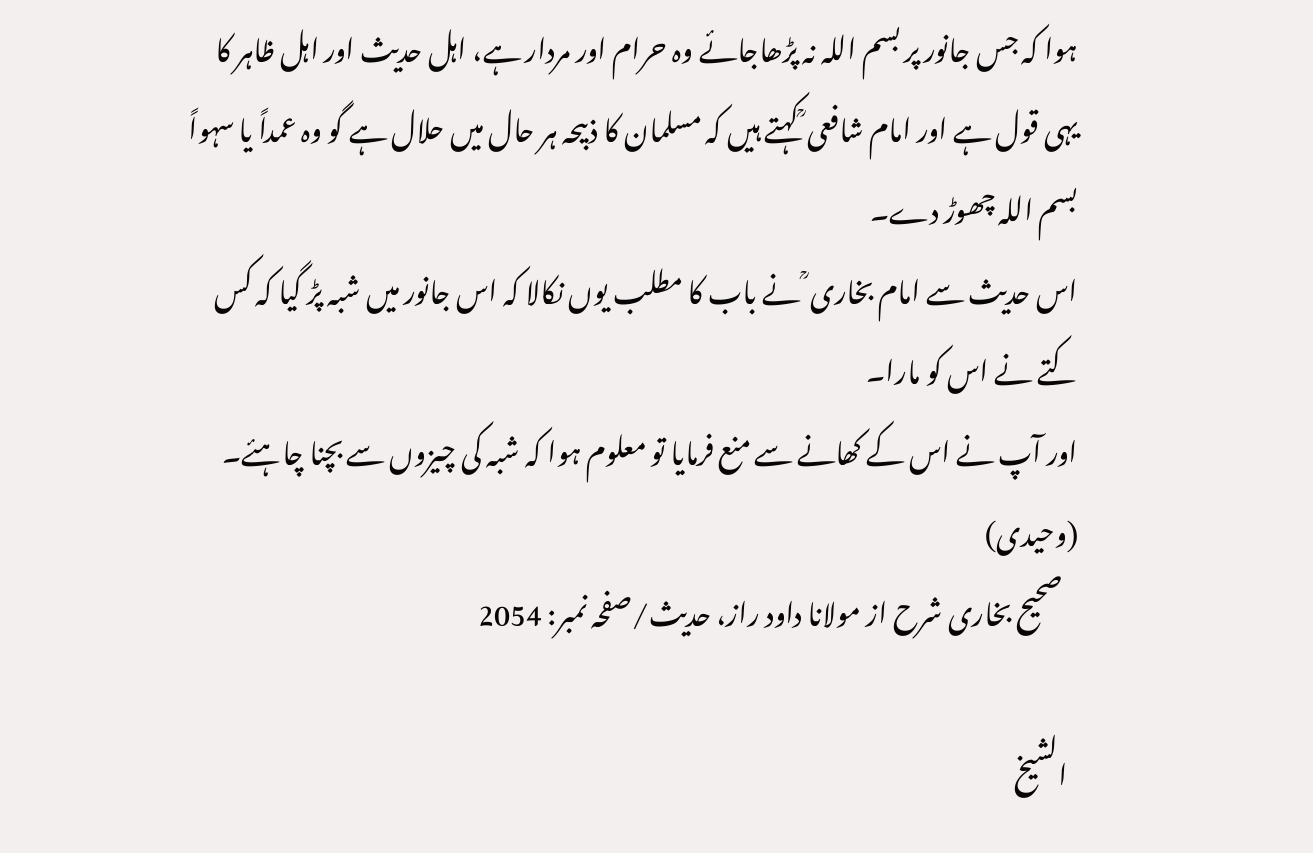ہوا کہ جس جانور پر بسم اللہ نہ پڑھاجائے وہ حرام اور مردار ہے، اہل حدیث اور اہل ظاہر کا یہی قول ہے اور امام شافعی ؒ کہتے ہیں کہ مسلمان کا ذبیحہ ہر حال میں حلال ہے گو وہ عمداً یا سہواً بسم اللہ چھوڑ دے۔
اس حدیث سے امام بخاری ؒ نے باب کا مطلب یوں نکالا کہ اس جانور میں شبہ پڑ گیا کہ کس کتے نے اس کو مارا۔
اور آپ نے اس کے کھانے سے منع فرمایا تو معلوم ہوا کہ شبہ کی چیزوں سے بچنا چاہئے۔
(وحیدی)
   صحیح بخاری شرح از مولانا داود راز، حدیث/صفحہ نمبر: 2054

  الشيخ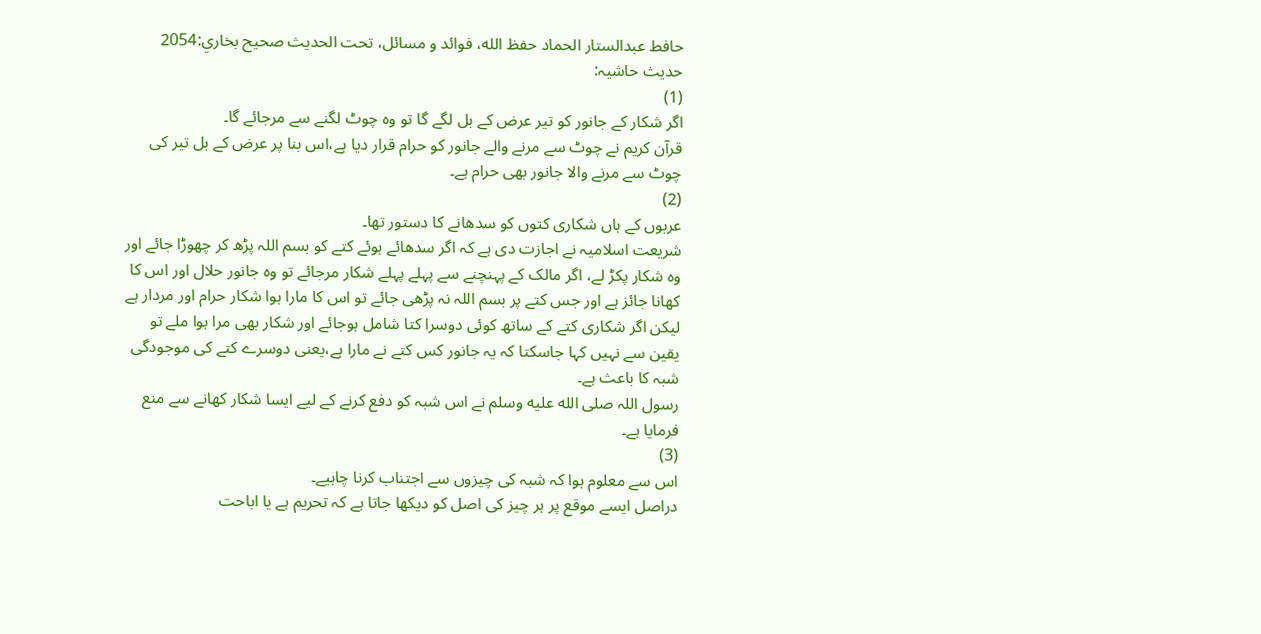حافط عبدالستار الحماد حفظ الله، فوائد و مسائل، تحت الحديث صحيح بخاري:2054
حدیث حاشیہ:
(1)
اگر شکار کے جانور کو تیر عرض کے بل لگے گا تو وہ چوٹ لگنے سے مرجائے گا۔
قرآن کریم نے چوٹ سے مرنے والے جانور کو حرام قرار دیا ہے،اس بنا پر عرض کے بل تیر کی چوٹ سے مرنے والا جانور بھی حرام ہے۔
(2)
عربوں کے ہاں شکاری کتوں کو سدھانے کا دستور تھا۔
شریعت اسلامیہ نے اجازت دی ہے کہ اگر سدھائے ہوئے کتے کو بسم اللہ پڑھ کر چھوڑا جائے اور وہ شکار پکڑ لے، اگر مالک کے پہنچنے سے پہلے پہلے شکار مرجائے تو وہ جانور حلال اور اس کا کھانا جائز ہے اور جس کتے پر بسم اللہ نہ پڑھی جائے تو اس کا مارا ہوا شکار حرام اور مردار ہے لیکن اگر شکاری کتے کے ساتھ کوئی دوسرا کتا شامل ہوجائے اور شکار بھی مرا ہوا ملے تو یقین سے نہیں کہا جاسکتا کہ یہ جانور کس کتے نے مارا ہے،یعنی دوسرے کتے کی موجودگی شبہ کا باعث ہے۔
رسول اللہ صلى الله عليه وسلم نے اس شبہ کو دفع کرنے کے لیے ایسا شکار کھانے سے منع فرمایا ہے۔
(3)
اس سے معلوم ہوا کہ شبہ کی چیزوں سے اجتناب کرنا چاہیے۔
دراصل ایسے موقع پر ہر چیز کی اصل کو دیکھا جاتا ہے کہ تحریم ہے یا اباحت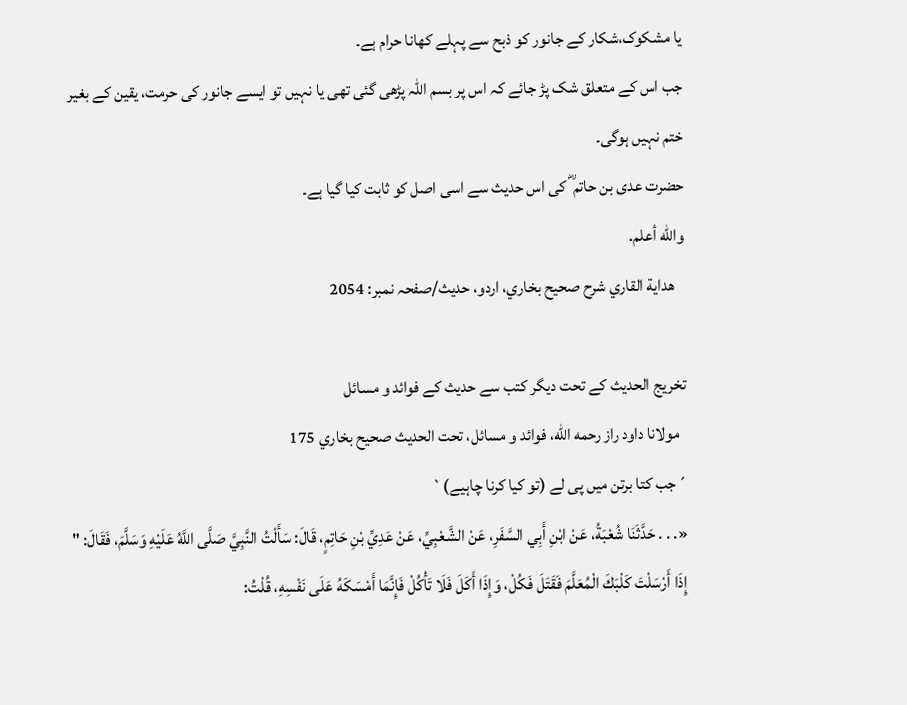یا مشکوک،شکار کے جانور کو ذبح سے پہلے کھانا حرام ہے۔
جب اس کے متعلق شک پڑ جائے کہ اس پر بسم اللہ پڑھی گئی تھی یا نہیں تو ایسے جانور کی حرمت، یقین کے بغیر ختم نہیں ہوگی۔
حضرت عدی بن حاتم ؓ کی اس حدیث سے اسی اصل کو ثابت کیا گیا ہے۔
والله أعلم.
   هداية القاري شرح صحيح بخاري، اردو، حدیث/صفحہ نمبر: 2054

تخریج الحدیث کے تحت دیگر کتب سے حدیث کے فوائد و مسائل
  مولانا داود راز رحمه الله، فوائد و مسائل، تحت الحديث صحيح بخاري 175
´جب کتا برتن میں پی لے (تو کیا کرنا چاہیے)`
«. . . حَدَّثَنَا شُعْبَةُ، عَنْ ابْنِ أَبِي السَّفَرِ، عَنْ الشَّعْبِيِّ، عَنْ عَدِيِّ بْنِ حَاتِمٍ، قَالَ: سَأَلْتُ النَّبِيَّ صَلَّى اللَّهُ عَلَيْهِ وَسَلَّمَ، فَقَالَ: " إِذَا أَرْسَلْتَ كَلْبَكَ الْمُعَلَّمَ فَقَتَلَ فَكُلْ، وَإِذَا أَكَلَ فَلَا تَأْكُلْ فَإِنَّمَا أَمْسَكَهُ عَلَى نَفْسِهِ، قُلْتُ: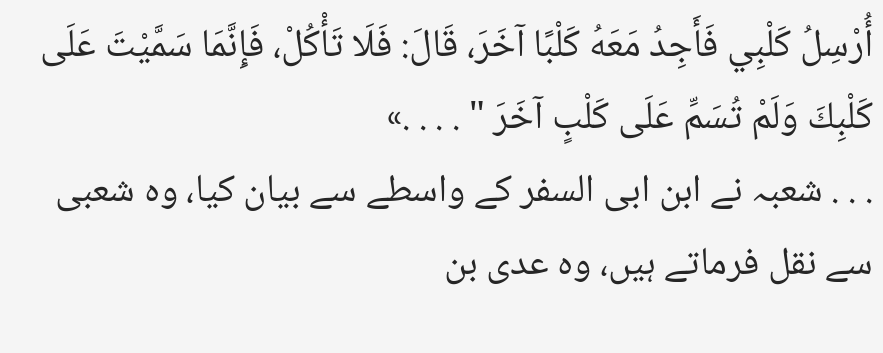أُرْسِلُ كَلْبِي فَأَجِدُ مَعَهُ كَلْبًا آخَرَ، قَالَ: فَلَا تَأْكُلْ، فَإِنَّمَا سَمَّيْتَ عَلَى كَلْبِكَ وَلَمْ تُسَمِّ عَلَى كَلْبٍ آخَرَ " . . . .»
. . . شعبہ نے ابن ابی السفر کے واسطے سے بیان کیا، وہ شعبی سے نقل فرماتے ہیں، وہ عدی بن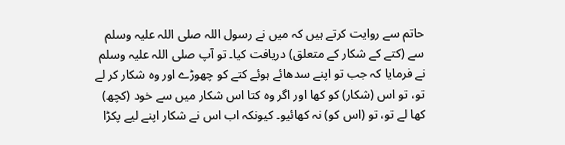حاتم سے روایت کرتے ہیں کہ میں نے رسول اللہ صلی اللہ علیہ وسلم سے (کتے کے شکار کے متعلق) دریافت کیا۔ تو آپ صلی اللہ علیہ وسلم نے فرمایا کہ جب تو اپنے سدھائے ہوئے کتے کو چھوڑے اور وہ شکار کر لے تو، تو اس (شکار) کو کھا اور اگر وہ کتا اس شکار میں سے خود (کچھ) کھا لے تو، تو (اس کو) نہ کھائیو۔ کیونکہ اب اس نے شکار اپنے لیے پکڑا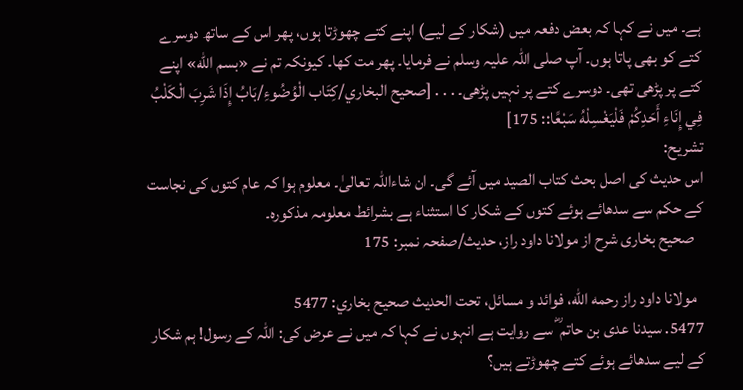ہے۔ میں نے کہا کہ بعض دفعہ میں (شکار کے لیے) اپنے کتے چھوڑتا ہوں، پھر اس کے ساتھ دوسرے کتے کو بھی پاتا ہوں۔ آپ صلی اللہ علیہ وسلم نے فرمایا۔ پھر مت کھا۔ کیونکہ تم نے «بسم الله» اپنے کتے پر پڑھی تھی۔ دوسرے کتے پر نہیں پڑھی۔ . . . [صحيح البخاري/كِتَاب الْوُضُوءِ/بَابُ إِذَا شَرِبَ الْكَلْبُ فِي إِنَاءِ أَحَدِكُمْ فَلْيَغْسِلْهُ سَبْعًا:: 175]
تشریح:
اس حدیث کی اصل بحث کتاب الصید میں آئے گی۔ ان شاءاللہ تعالیٰ۔ معلوم ہوا کہ عام کتوں کی نجاست کے حکم سے سدھائے ہوئے کتوں کے شکار کا استثناء ہے بشرائط معلومہ مذکورہ۔
   صحیح بخاری شرح از مولانا داود راز، حدیث/صفحہ نمبر: 175

  مولانا داود راز رحمه الله، فوائد و مسائل، تحت الحديث صحيح بخاري: 5477
5477. سیدنا عدی بن حاتم ؓ سے روایت ہے انہوں نے کہا کہ میں نے عرض کی: اللہ کے رسول! ہم شکار کے لیے سدھائے ہوئے کتے چھوڑتے ہیں؟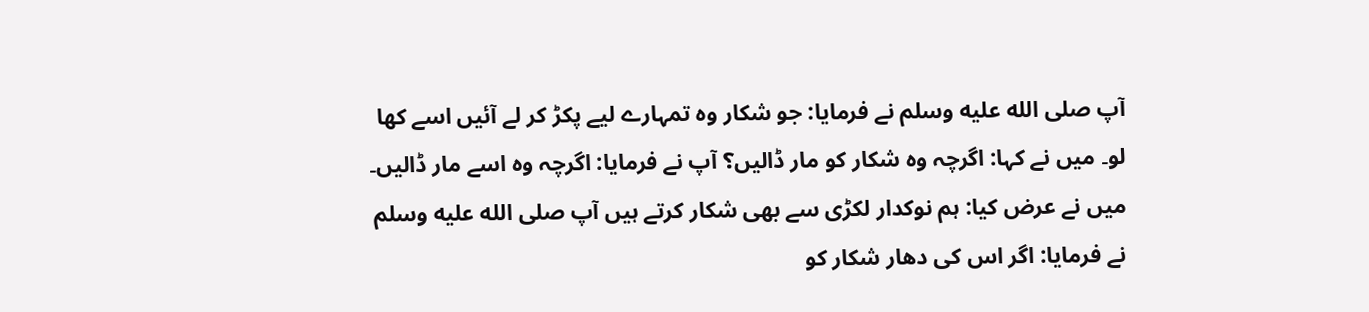آپ صلى الله عليه وسلم نے فرمایا: جو شکار وہ تمہارے لیے پکڑ کر لے آئیں اسے کھا لو۔ میں نے کہا: اگرچہ وہ شکار کو مار ڈالیں؟ آپ نے فرمایا: اگرچہ وہ اسے مار ڈالیں۔ میں نے عرض کیا: ہم نوکدار لکڑی سے بھی شکار کرتے ہیں آپ صلى الله عليه وسلم نے فرمایا: اگر اس کی دھار شکار کو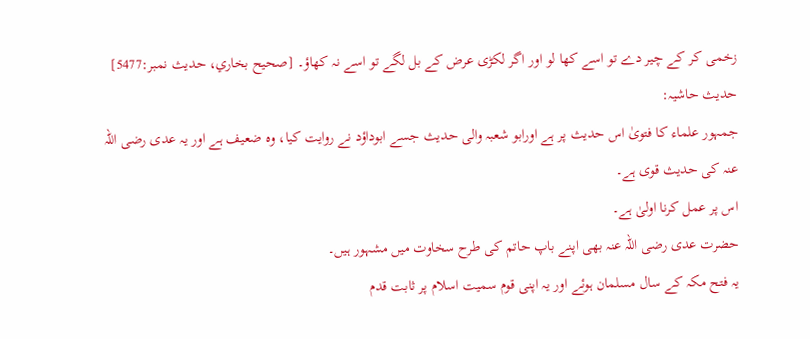زخمی کر کے چیر دے تو اسے کھا لو اور اگر لکڑی عرض کے بل لگے تو اسے نہ کھاؤ۔ [صحيح بخاري، حديث نمبر:5477]
حدیث حاشیہ:
جمہور علماء کا فتویٰ اس حدیث پر ہے اورابو شعبہ والی حدیث جسے ابوداؤد نے روایت کیا، وہ ضعیف ہے اور یہ عدی رضی اللہ عنہ کی حدیث قوی ہے۔
اس پر عمل کرنا اولیٰ ہے۔
حضرت عدی رضی اللہ عنہ بھی اپنے باپ حاتم کی طرح سخاوت میں مشہور ہیں۔
یہ فتح مکہ کے سال مسلمان ہوئے اور یہ اپنی قوم سمیت اسلام پر ثابت قدم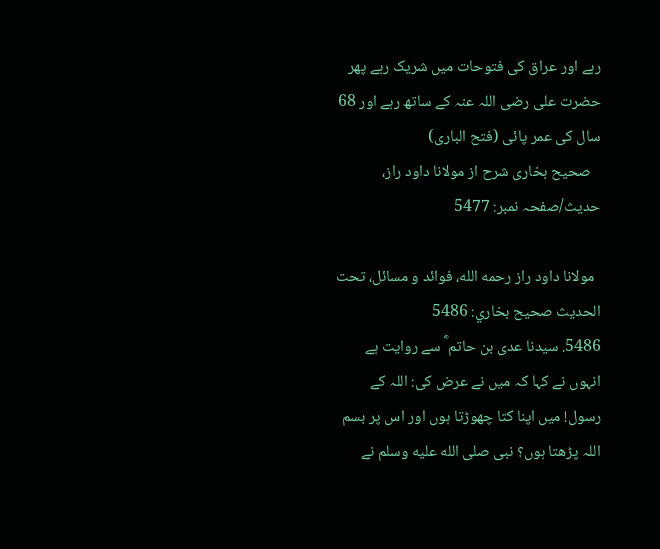رہے اور عراق کی فتوحات میں شریک رہے پھر حضرت علی رضی اللہ عنہ کے ساتھ رہے اور 68 سال کی عمر پائی (فتح الباری)
   صحیح بخاری شرح از مولانا داود راز، حدیث/صفحہ نمبر: 5477

  مولانا داود راز رحمه الله، فوائد و مسائل، تحت الحديث صحيح بخاري: 5486
5486. سیدنا عدی بن حاتم ؓ سے روایت ہے انہوں نے کہا کہ میں نے عرض کی: اللہ کے رسول! میں اپنا کتا چھوڑتا ہوں اور اس پر بسم اللہ پڑھتا ہوں؟ نبی صلى الله عليه وسلم نے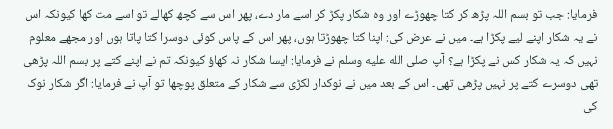فرمایا: جب تو بسم اللہ پڑھ کر کتا چھوڑے اور وہ شکار پکڑ کر اسے مار دے، پھر اس سے کچھ کھالے تو اسے مت کھا کیونکہ اس نے یہ شکار اپنے لیے پکڑا ہے۔ میں نے عرض کی: اپنا کتا چھوڑتا ہوں، پھر اس کے پاس کوئی دوسرا کتا پاتا ہوں اور مجھے معلوم نہیں کہ یہ شکار کس نے پکڑا ہے؟ آپ صلى الله عليه وسلم نے فرمایا: ایسا شکار نہ کھاؤ کیونکہ تم نے اپنے کتے پر بسم اللہ پڑھی تھی دوسرے کتے پر نہیں پڑھی تھی۔ اس کے بعد میں نے نوکدار لکڑی سے شکار کے متعلق پوچھا تو آپ نے فرمایا: اگر شکار نوک کی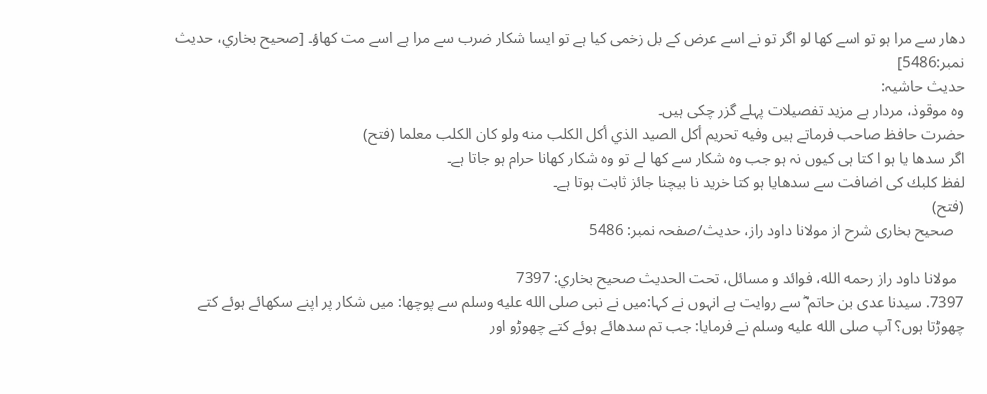دھار سے مرا ہو تو اسے کھا لو اگر تو نے اسے عرض کے بل زخمی کیا ہے تو ایسا شکار ضرب سے مرا ہے اسے مت کھاؤ۔ [صحيح بخاري، حديث نمبر:5486]
حدیث حاشیہ:
وہ موقوذ، مردار ہے مزید تفصیلات پہلے گزر چکی ہیں۔
حضرت حافظ صاحب فرماتے ہیں وفیه تحریم أکل الصید الذي أکل الکلب منه ولو کان الکلب معلما (فتح)
اگر سدھا یا ہو ا کتا ہی کیوں نہ ہو جب وہ شکار سے کھا لے تو وہ شکار کھانا حرام ہو جاتا ہے۔
لفظ کلبك کی اضافت سے سدھایا ہو کتا خرید نا بیچنا جائز ثابت ہوتا ہے۔
(فتح)
   صحیح بخاری شرح از مولانا داود راز، حدیث/صفحہ نمبر: 5486

  مولانا داود راز رحمه الله، فوائد و مسائل، تحت الحديث صحيح بخاري: 7397
7397. سیدنا عدی بن حاتم ؓ سے روایت ہے انہوں نے کہا:میں نے نبی صلى الله عليه وسلم سے پوچھا: میں شکار پر اپنے سکھائے ہوئے کتے چھوڑتا ہوں؟ آپ صلى الله عليه وسلم نے فرمایا: جب تم سدھائے ہوئے کتے چھوڑو اور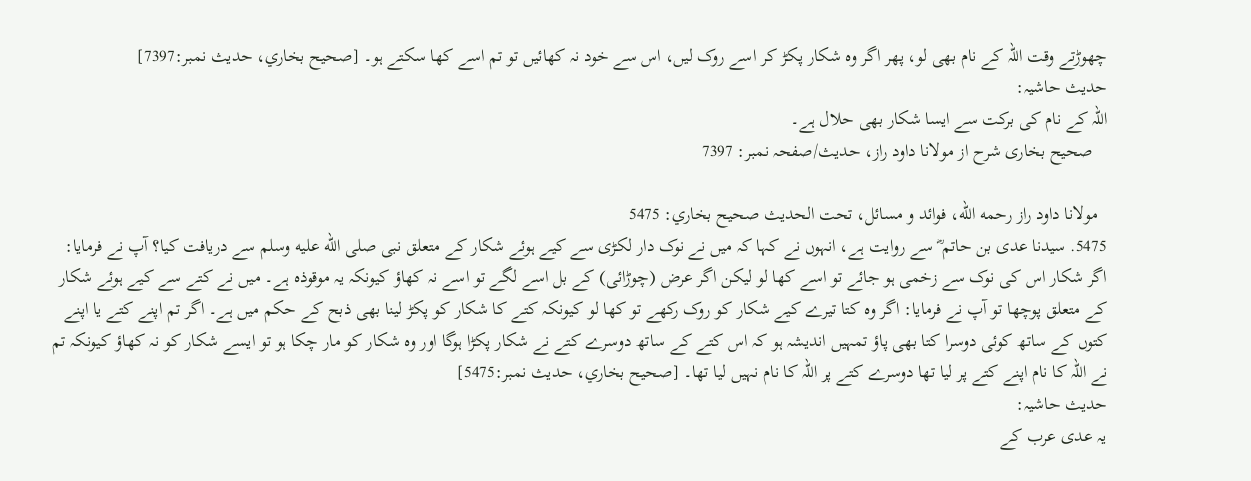چھوڑتے وقت اللہ کے نام بھی لو، پھر اگر وہ شکار پکڑ کر اسے روک لیں، اس سے خود نہ کھائیں تو تم اسے کھا سکتے ہو۔ [صحيح بخاري، حديث نمبر:7397]
حدیث حاشیہ:
اللہ کے نام کی برکت سے ایسا شکار بھی حلال ہے۔
   صحیح بخاری شرح از مولانا داود راز، حدیث/صفحہ نمبر: 7397

  مولانا داود راز رحمه الله، فوائد و مسائل، تحت الحديث صحيح بخاري: 5475
5475. سیدنا عدی بن حاتم ؓ سے روایت ہے، انہوں نے کہا کہ میں نے نوک دار لکڑی سے کیے ہوئے شکار کے متعلق نبی صلى الله عليه وسلم سے دریافت کیا؟ آپ نے فرمایا: اگر شکار اس کی نوک سے زخمی ہو جائے تو اسے کھا لو لیکن اگر عرض (چوڑائی) کے بل اسے لگے تو اسے نہ کھاؤ کیونکہ یہ موقوذہ ہے۔ میں نے کتے سے کیے ہوئے شکار کے متعلق پوچھا تو آپ نے فرمایا: اگر وہ کتا تیرے کیے شکار کو روک رکھے تو کھا لو کیونکہ کتے کا شکار کو پکڑ لینا بھی ذبح کے حکم میں ہے۔ اگر تم اپنے کتے یا اپنے کتوں کے ساتھ کوئی دوسرا کتا بھی پاؤ تمہیں اندیشہ ہو کہ اس کتے کے ساتھ دوسرے کتے نے شکار پکڑا ہوگا اور وہ شکار کو مار چکا ہو تو ایسے شکار کو نہ کھاؤ کیونکہ تم نے اللہ کا نام اپنے کتے پر لیا تھا دوسرے کتے پر اللہ کا نام نہیں لیا تھا۔ [صحيح بخاري، حديث نمبر:5475]
حدیث حاشیہ:
یہ عدی عرب کے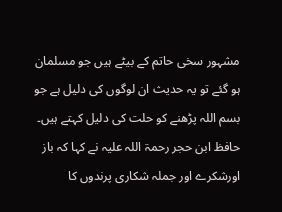مشہور سخی حاتم کے بیٹے ہیں جو مسلمان ہو گئے تو یہ حدیث ان لوگوں کی دلیل ہے جو بسم اللہ پڑھنے کو حلت کی دلیل کہتے ہیں۔
حافظ ابن حجر رحمۃ اللہ علیہ نے کہا کہ باز اورشکرے اور جملہ شکاری پرندوں کا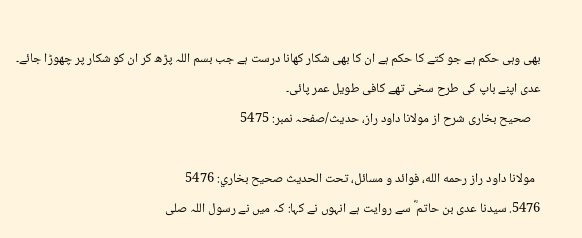بھی وہی حکم ہے جو کتے کا حکم ہے ان کا بھی شکار کھانا درست ہے جب بسم اللہ پڑھ کر ان کو شکار پر چھوڑا جائے۔
عدی اپنے باپ کی طرح سخی تھے کافی طویل عمر پائی۔
   صحیح بخاری شرح از مولانا داود راز، حدیث/صفحہ نمبر: 5475

  مولانا داود راز رحمه الله، فوائد و مسائل، تحت الحديث صحيح بخاري: 5476
5476. سیدنا عدی بن حاتم ؓ سے روایت ہے انہوں نے کہا: کہ میں نے رسول اللہ صلى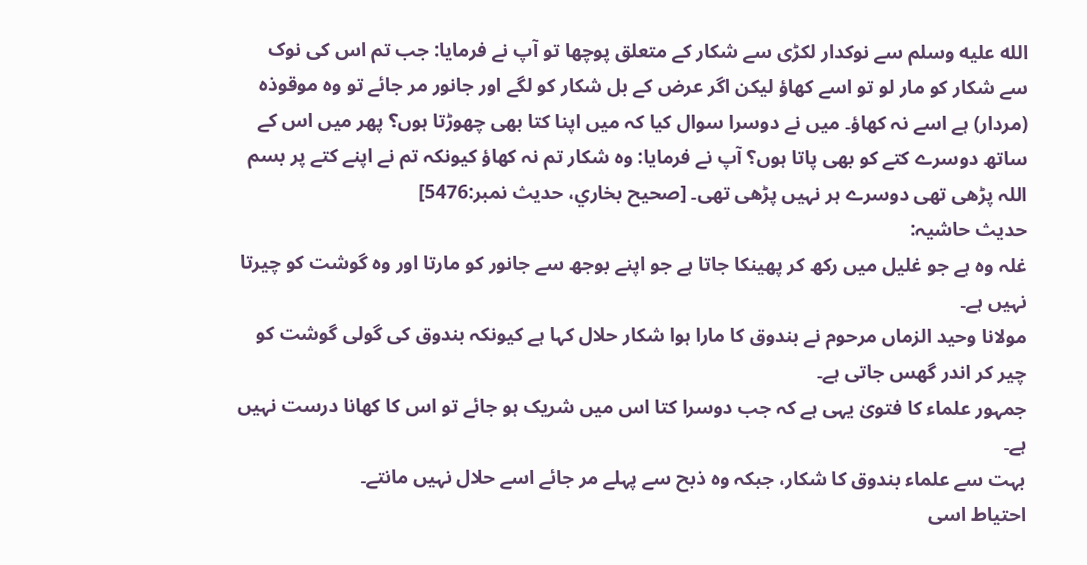الله عليه وسلم سے نوکدار لکڑی سے شکار کے متعلق پوچھا تو آپ نے فرمایا: جب تم اس کی نوک سے شکار کو مار لو تو اسے کھاؤ لیکن اگر عرض کے بل شکار کو لگے اور جانور مر جائے تو وہ موقوذہ (مردار) ہے اسے نہ کھاؤ۔ میں نے دوسرا سوال کیا کہ میں اپنا کتا بھی چھوڑتا ہوں؟ پھر میں اس کے ساتھ دوسرے کتے کو بھی پاتا ہوں؟ آپ نے فرمایا: وہ شکار تم نہ کھاؤ کیونکہ تم نے اپنے کتے پر بسم اللہ پڑھی تھی دوسرے ہر نہیں پڑھی تھی۔ [صحيح بخاري، حديث نمبر:5476]
حدیث حاشیہ:
غلہ وہ ہے جو غلیل میں رکھ کر پھینکا جاتا ہے جو اپنے بوجھ سے جانور کو مارتا اور وہ گوشت کو چیرتا نہیں ہے۔
مولانا وحید الزماں مرحوم نے بندوق کا مارا ہوا شکار حلال کہا ہے کیونکہ بندوق کی گولی گوشت کو چیر کر اندر گھس جاتی ہے۔
جمہور علماء کا فتویٰ یہی ہے کہ جب دوسرا کتا اس میں شریک ہو جائے تو اس کا کھانا درست نہیں ہے۔
بہت سے علماء بندوق کا شکار، جبکہ وہ ذبح سے پہلے مر جائے اسے حلال نہیں مانتے۔
احتیاط اسی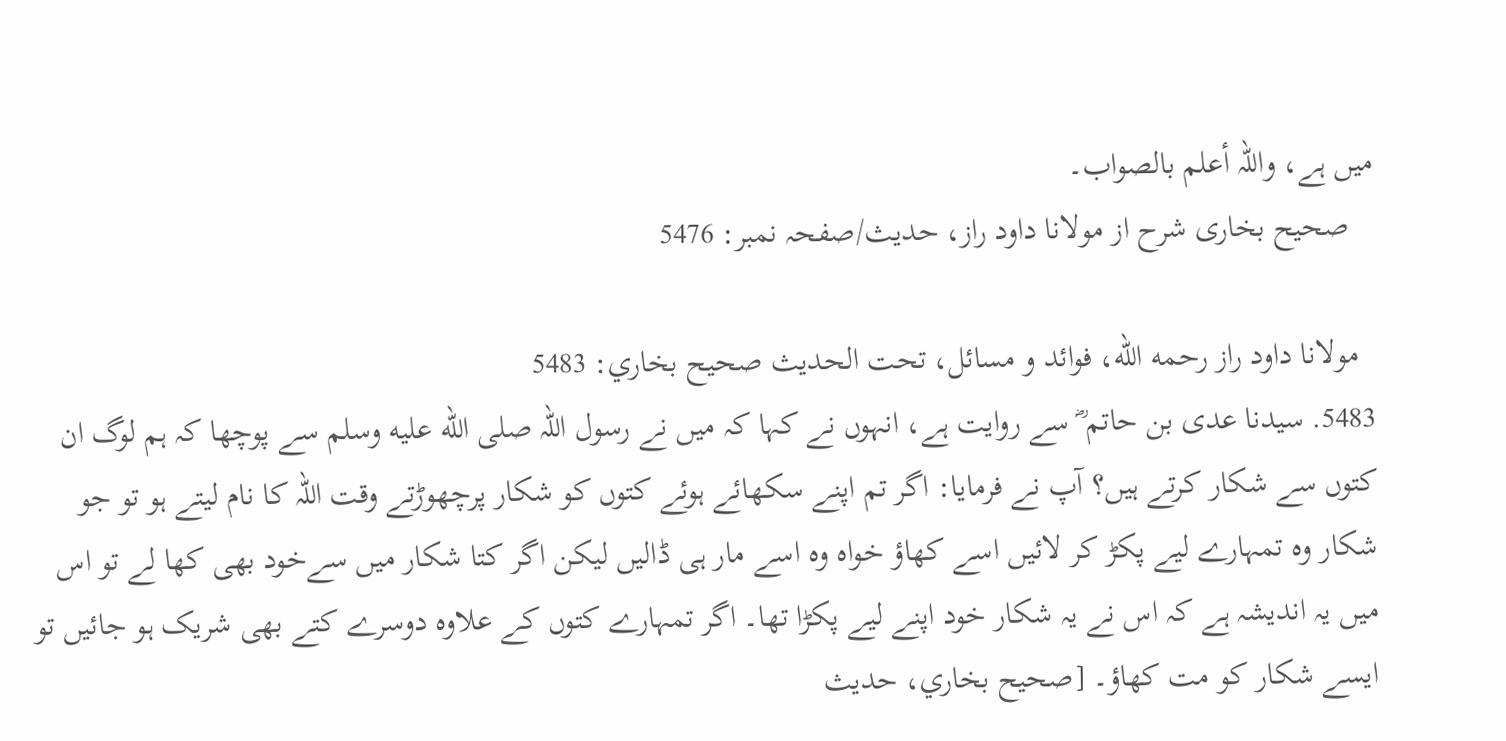میں ہے، واللہ أعلم بالصواب۔
   صحیح بخاری شرح از مولانا داود راز، حدیث/صفحہ نمبر: 5476

  مولانا داود راز رحمه الله، فوائد و مسائل، تحت الحديث صحيح بخاري: 5483
5483. سیدنا عدی بن حاتم ؓ سے روایت ہے، انہوں نے کہا کہ میں نے رسول اللہ صلى الله عليه وسلم سے پوچھا کہ ہم لوگ ان کتوں سے شکار کرتے ہیں؟ آپ نے فرمایا: اگر تم اپنے سکھائے ہوئے کتوں کو شکار پرچھوڑتے وقت اللہ کا نام لیتے ہو تو جو شکار وہ تمہارے لیے پکڑ کر لائیں اسے کھاؤ خواہ وہ اسے مار ہی ڈالیں لیکن اگر کتا شکار میں سےخود بھی کھا لے تو اس میں یہ اندیشہ ہے کہ اس نے یہ شکار خود اپنے لیے پکڑا تھا۔ اگر تمہارے کتوں کے علاوہ دوسرے کتے بھی شریک ہو جائیں تو ایسے شکار کو مت کھاؤ۔ [صحيح بخاري، حديث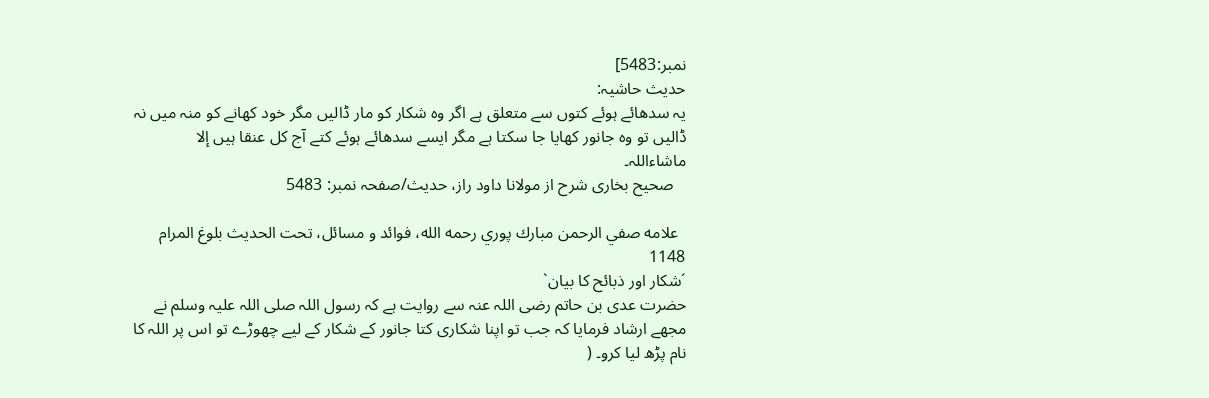نمبر:5483]
حدیث حاشیہ:
یہ سدھائے ہوئے کتوں سے متعلق ہے اگر وہ شکار کو مار ڈالیں مگر خود کھانے کو منہ ميں نہ ڈالیں تو وہ جانور کھایا جا سکتا ہے مگر ایسے سدھائے ہوئے کتے آج کل عنقا ہیں إلا ماشاءاللہ۔
   صحیح بخاری شرح از مولانا داود راز، حدیث/صفحہ نمبر: 5483

  علامه صفي الرحمن مبارك پوري رحمه الله، فوائد و مسائل، تحت الحديث بلوغ المرام 1148
´شکار اور ذبائح کا بیان`
حضرت عدی بن حاتم رضی اللہ عنہ سے روایت ہے کہ رسول اللہ صلی اللہ علیہ وسلم نے مجھے ارشاد فرمایا کہ جب تو اپنا شکاری کتا جانور کے شکار کے لیے چھوڑے تو اس پر اللہ کا نام پڑھ لیا کرو۔ (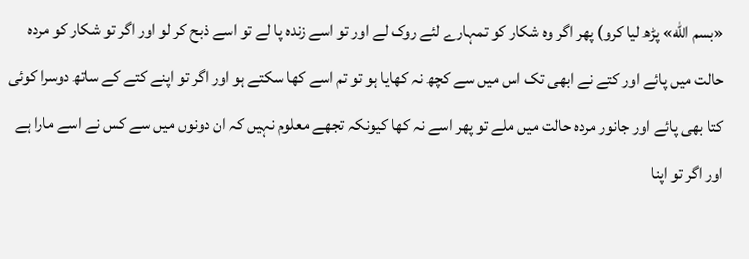«بسم الله» پڑھ لیا کرو) پھر اگر وہ شکار کو تمہارے لئے روک لے اور تو اسے زندہ پا لے تو اسے ذبح کر لو اور اگر تو شکار کو مردہ حالت میں پائے اور کتے نے ابھی تک اس میں سے کچھ نہ کھایا ہو تو تم اسے کھا سکتے ہو اور اگر تو اپنے کتے کے ساتھ دوسرا کوئی کتا بھی پائے اور جانور مردہ حالت میں ملے تو پھر اسے نہ کھا کیونکہ تجھے معلوم نہیں کہ ان دونوں میں سے کس نے اسے مارا ہے اور اگر تو اپنا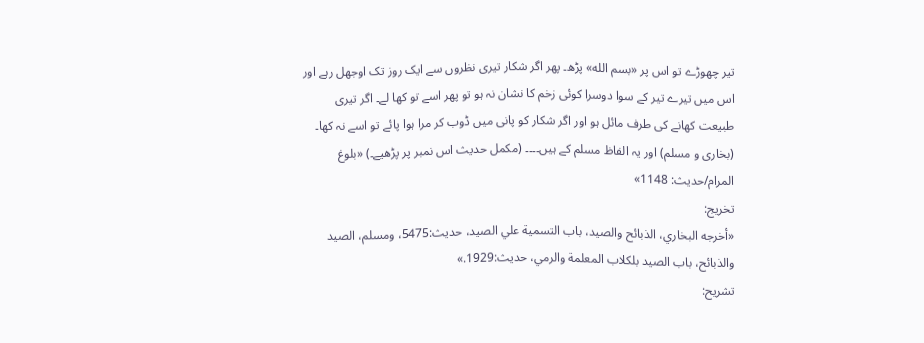تیر چھوڑے تو اس پر «بسم الله» پڑھ۔ پھر اگر شکار تیری نظروں سے ایک روز تک اوجھل رہے اور اس میں تیرے تیر کے سوا دوسرا کوئی زخم کا نشان نہ ہو تو پھر اسے تو کھا لے۔ اگر تیری طبیعت کھانے کی طرف مائل ہو اور اگر شکار کو پانی میں ڈوب کر مرا ہوا پائے تو اسے نہ کھا۔ (بخاری و مسلم) اور یہ الفاظ مسلم کے ہیں۔۔۔۔ (مکمل حدیث اس نمبر پر پڑھیے۔) «بلوغ المرام/حدیث: 1148»
تخریج:
«أخرجه البخاري، الذبائح والصيد، باب التسمية علي الصيد، حديث:5475، ومسلم، الصيد والذبائح، باب الصيد بلكلاب المعلمة والرمي، حديث:1929.»
تشریح: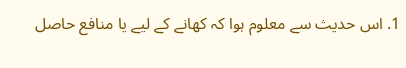1. اس حدیث سے معلوم ہوا کہ کھانے کے لیے یا منافع حاصل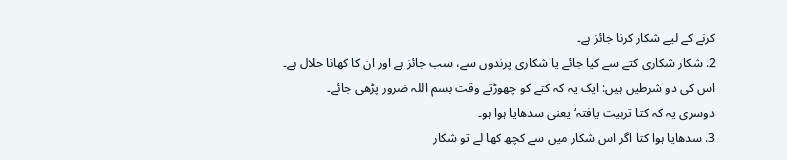کرنے کے لیے شکار کرنا جائز ہے۔
2. شکار شکاری کتے سے کیا جائے یا شکاری پرندوں سے، سب جائز ہے اور ان کا کھانا حلال ہے۔
اس کی دو شرطیں ہیں: ایک یہ کہ کتے کو چھوڑتے وقت بسم اللہ ضرور پڑھی جائے۔
دوسری یہ کہ کتا تربیت یافتہ‘ یعنی سدھایا ہوا ہو۔
3. سدھایا ہوا کتا اگر اس شکار میں سے کچھ کھا لے تو شکار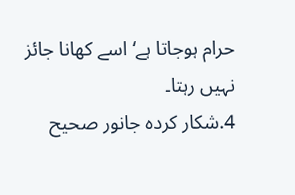حرام ہوجاتا ہے‘ اسے کھانا جائز نہیں رہتا۔
4.شکار کردہ جانور صحیح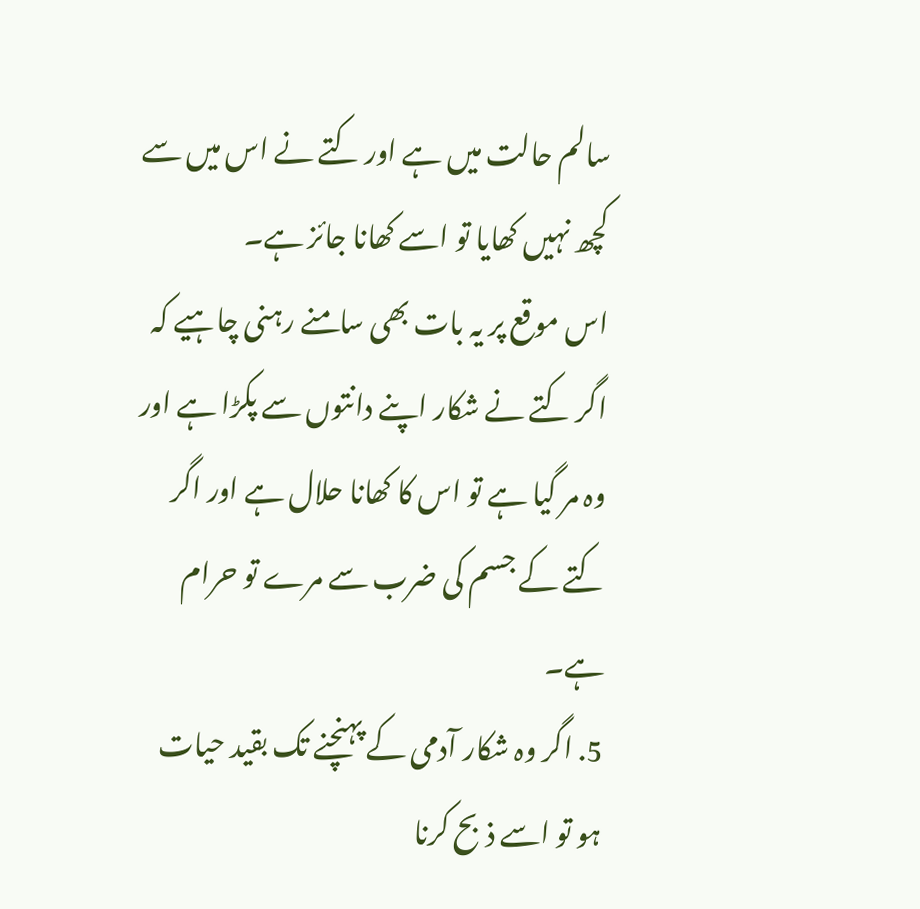سالم حالت میں ہے اور کتے نے اس میں سے کچھ نہیں کھایا تو اسے کھانا جائز ہے۔
اس موقع پر یہ بات بھی سامنے رہنی چاہیے کہ اگر کتے نے شکار اپنے دانتوں سے پکڑا ہے اور وہ مر گیا ہے تو اس کا کھانا حلال ہے اور اگر کتے کے جسم کی ضرب سے مرے تو حرام ہے۔
5. اگر وہ شکار آدمی کے پہنچنے تک بقید حیات ہو تو اسے ذبح کرنا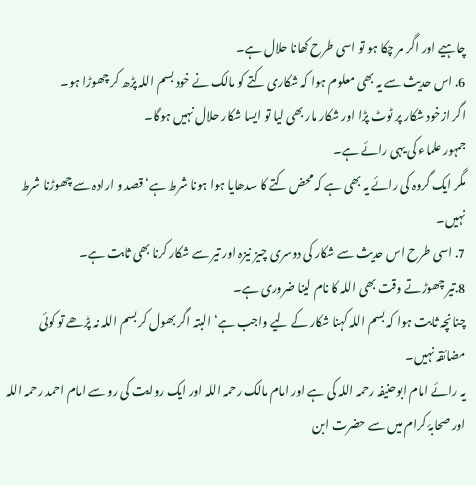چاہیے اور اگر مر چکا ہو تو اسی طرح کھانا حلال ہے۔
6. اس حدیث سے یہ بھی معلوم ہوا کہ شکاری کتے کو مالک نے خود بسم اللہ پڑھ کر چھوڑا ہو۔
اگر ازخود شکار پر ٹوٹ پڑا اور شکار مار بھی لیا تو ایسا شکار حلال نہیں ہوگا۔
جمہور علماء کی یہی رائے ہے۔
مگر ایک گروہ کی رائے یہ بھی ہے کہ محض کتے کا سدھایا ہوا ہونا شرط ہے‘ قصد و ارادہ سے چھوڑنا شرط نہیں۔
7. اسی طرح اس حدیث سے شکار کی دوسری چیز نیزہ اور تیر سے شکار کرنا بھی ثابت ہے۔
8.تیر چھوڑتے وقت بھی اللہ کا نام لینا ضروری ہے۔
چنانچہ ثابت ہوا کہ بسم اللہ کہنا شکار کے لیے واجب ہے‘ البتہ اگر بھول کر بسم اللہ نہ پڑھے تو کوئی مضائقہ نہیں۔
یہ رائے امام ابوحنیفہ رحمہ اللہ کی ہے اور امام مالک رحمہ اللہ اور ایک روایت کی رو سے امام احمد رحمہ اللہ اور صحابۂ کرام میں سے حضرت ابن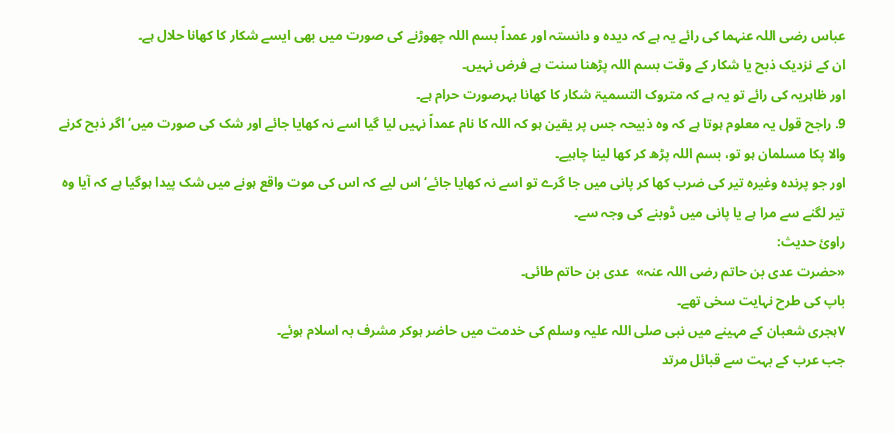عباس رضی اللہ عنہما کی رائے یہ ہے کہ دیدہ و دانستہ اور عمداً بسم اللہ چھوڑنے کی صورت میں بھی ایسے شکار کا کھانا حلال ہے۔
ان کے نزدیک ذبح یا شکار کے وقت بسم اللہ پڑھنا سنت ہے فرض نہیں۔
اور ظاہریہ کی رائے تو یہ ہے کہ متروک التسمیۃ شکار کا کھانا بہرصورت حرام ہے۔
9. راجح قول یہ معلوم ہوتا ہے کہ وہ ذبیحہ جس پر یقین ہو کہ اللہ کا نام عمداً نہیں لیا گیا اسے نہ کھایا جائے اور شک کی صورت میں‘ اگر ذبح کرنے والا پکا مسلمان ہو تو، بسم اللہ پڑھ کر کھا لینا چاہیے۔
اور جو پرندہ وغیرہ تیر کی ضرب کھا کر پانی میں جا گرے تو اسے نہ کھایا جائے‘ اس لیے کہ اس کی موت واقع ہونے میں شک پیدا ہوگیا ہے کہ آیا وہ تیر لگنے سے مرا ہے یا پانی میں ڈوبنے کی وجہ سے۔
راویٔ حدیث:
«حضرت عدی بن حاتم رضی اللہ عنہ»  عدی بن حاتم طائی۔
باپ کی طرح نہایت سخی تھے۔
۷ہجری شعبان کے مہینے میں نبی صلی اللہ علیہ وسلم کی خدمت میں حاضر ہوکر مشرف بہ اسلام ہوئے۔
جب عرب کے بہت سے قبائل مرتد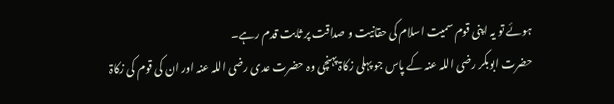ہوئے تو یہ اپنی قوم سمیت اسلام کی حقانیت و صداقت پر ثابت قدم رہے۔
حضرت ابوبکر رضی اللہ عنہ کے پاس جو پہلی زکاۃ پہنچی وہ حضرت عدی رضی اللہ عنہ اور ان کی قوم کی زکاۃ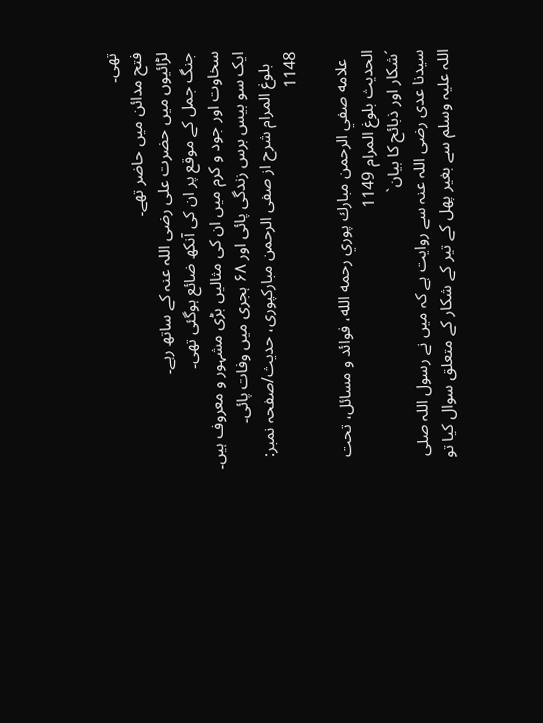تھی۔
فتح مدائن میں حاضر تھے۔
لڑائیوں میں حضرت علی رضی اللہ عنہ کے ساتھ رہے۔
جنگ جمل کے موقع پر ان کی آنکھ ضائع ہوگئی تھی۔
سخاوت اور جود و کرم میں ان کی مثالیں بڑی مشہور و معروف ہیں۔
ایک سو بیس برس زندگی پائی اور ۶۸ ہجری میں وفات پائی۔
   بلوغ المرام شرح از صفی الرحمن مبارکپوری، حدیث/صفحہ نمبر: 1148

  علامه صفي الرحمن مبارك پوري رحمه الله، فوائد و مسائل، تحت الحديث بلوغ المرام 1149
´شکار اور ذبائح کا بیان`
سیدنا عدی رضی اللہ عنہ سے روایت ہے کہ میں نے رسول اللہ صلی اللہ علیہ وسلم سے بغیر پھل کے تیر کے شکار کے متعلق سوال کیا تو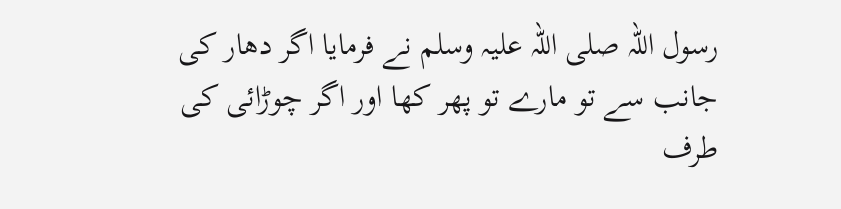رسول اللہ صلی اللہ علیہ وسلم نے فرمایا اگر دھار کی جانب سے تو مارے تو پھر کھا اور اگر چوڑائی کی طرف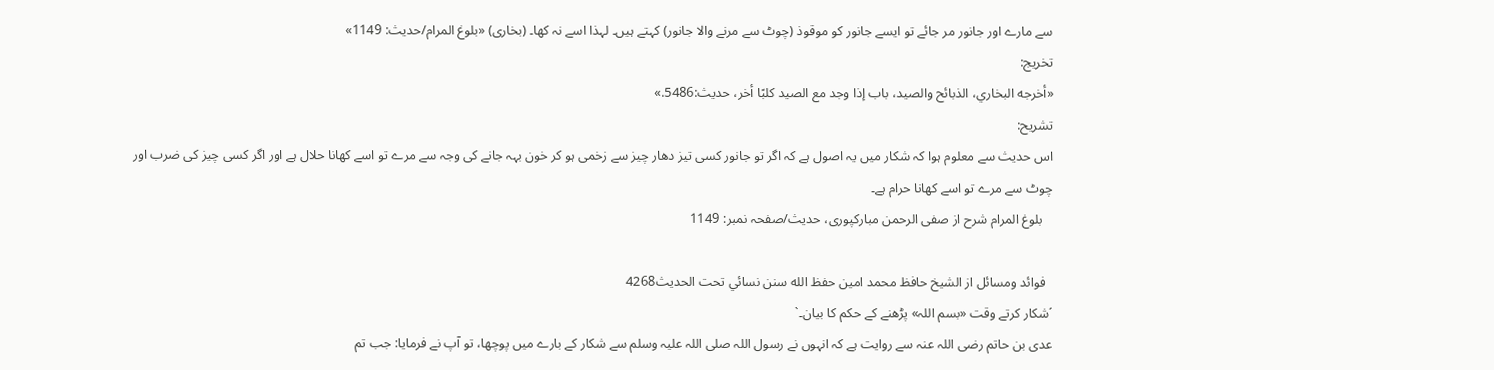سے مارے اور جانور مر جائے تو ایسے جانور کو موقوذ (چوٹ سے مرنے والا جانور) کہتے ہیں۔ لہذا اسے نہ کھا۔ (بخاری) «بلوغ المرام/حدیث: 1149»
تخریج:
«أخرجه البخاري، الذبائح والصيد، باب إذا وجد مع الصيد كلبًا أخر، حديث:5486.»
تشریح:
اس حدیث سے معلوم ہوا کہ شکار میں یہ اصول ہے کہ اگر تو جانور کسی تیز دھار چیز سے زخمی ہو کر خون بہہ جانے کی وجہ سے مرے تو اسے کھانا حلال ہے اور اگر کسی چیز کی ضرب اور چوٹ سے مرے تو اسے کھانا حرام ہے۔
   بلوغ المرام شرح از صفی الرحمن مبارکپوری، حدیث/صفحہ نمبر: 1149

  فوائد ومسائل از الشيخ حافظ محمد امين حفظ الله سنن نسائي تحت الحديث4268
´شکار کرتے وقت «بسم اللہ» پڑھنے کے حکم کا بیان۔`
عدی بن حاتم رضی اللہ عنہ سے روایت ہے کہ انہوں نے رسول اللہ صلی اللہ علیہ وسلم سے شکار کے بارے میں پوچھا، تو آپ نے فرمایا: جب تم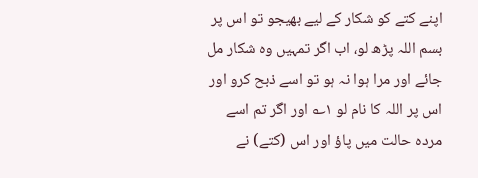اپنے کتے کو شکار کے لیے بھیجو تو اس پر بسم اللہ پڑھ لو، اب اگر تمہیں وہ شکار مل جائے اور مرا ہوا نہ ہو تو اسے ذبح کرو اور اس پر اللہ کا نام لو ۱؎ اور اگر تم اسے مردہ حالت میں پاؤ اور اس (کتے) نے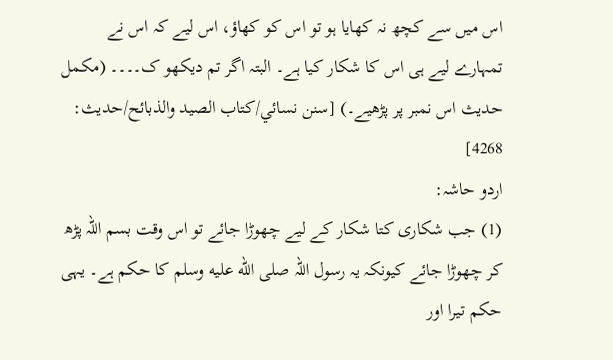اس میں سے کچھ نہ کھایا ہو تو اس کو کھاؤ، اس لیے کہ اس نے تمہارے لیے ہی اس کا شکار کیا ہے۔ البتہ اگر تم دیکھو ک۔۔۔۔ (مکمل حدیث اس نمبر پر پڑھیے۔) [سنن نسائي/كتاب الصيد والذبائح/حدیث: 4268]
اردو حاشہ:
(1) جب شکاری کتا شکار کے لیے چھوڑا جائے تو اس وقت بسم اللہ پڑھ کر چھوڑا جائے کیونکہ یہ رسول اللہ صلى الله عليه وسلم کا حکم ہے۔ یہی حکم تیرا اور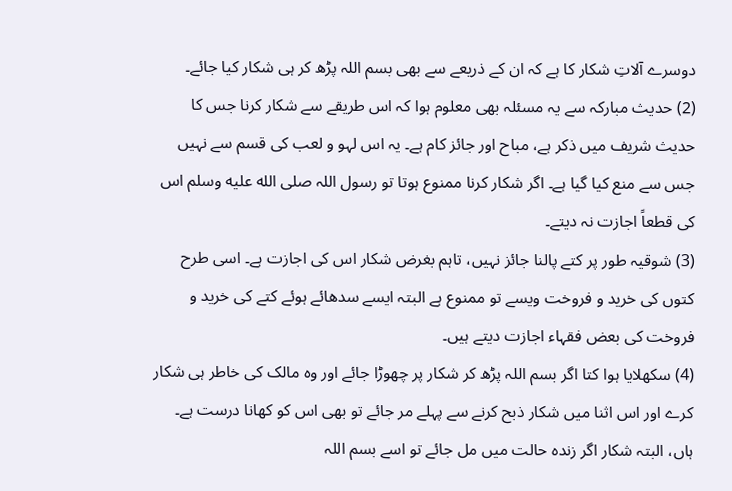دوسرے آلاتِ شکار کا ہے کہ ان کے ذریعے سے بھی بسم اللہ پڑھ کر ہی شکار کیا جائے۔
(2) حدیث مبارکہ سے یہ مسئلہ بھی معلوم ہوا کہ اس طریقے سے شکار کرنا جس کا حدیث شریف میں ذکر ہے، مباح اور جائز کام ہے۔ یہ اس لہو و لعب کی قسم سے نہیں جس سے منع کیا گیا ہے۔ اگر شکار کرنا ممنوع ہوتا تو رسول اللہ صلى الله عليه وسلم اس کی قطعاً اجازت نہ دیتے۔
(3) شوقیہ طور پر کتے پالنا جائز نہیں، تاہم بغرض شکار اس کی اجازت ہے۔ اسی طرح کتوں کی خرید و فروخت ویسے تو ممنوع ہے البتہ ایسے سدھائے ہوئے کتے کی خرید و فروخت کی بعض فقہاء اجازت دیتے ہیں۔
(4) سکھلایا ہوا کتا اگر بسم اللہ پڑھ کر شکار پر چھوڑا جائے اور وہ مالک کی خاطر ہی شکار کرے اور اس اثنا میں شکار ذبح کرنے سے پہلے مر جائے تو بھی اس کو کھانا درست ہے۔ ہاں، البتہ شکار اگر زندہ حالت میں مل جائے تو اسے بسم اللہ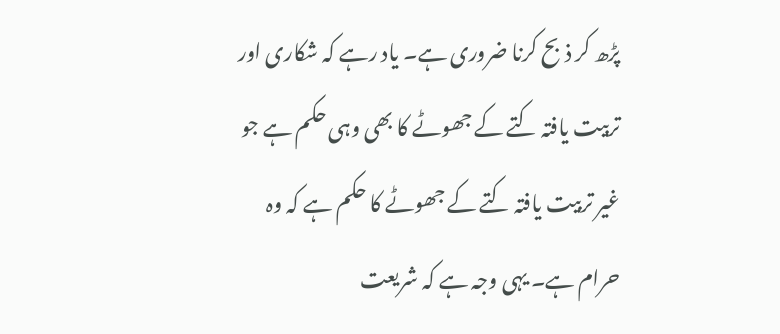پڑھ کر ذبح کرنا ضروری ہے۔ یاد رہے کہ شکاری اور تربیت یافتہ کتے کے جھوٹے کا بھی وہی حکم ہے جو غیر تربیت یافتہ کتے کے جھوٹے کا حکم ہے کہ وہ حرام ہے۔ یہی وجہ ہے کہ شریعت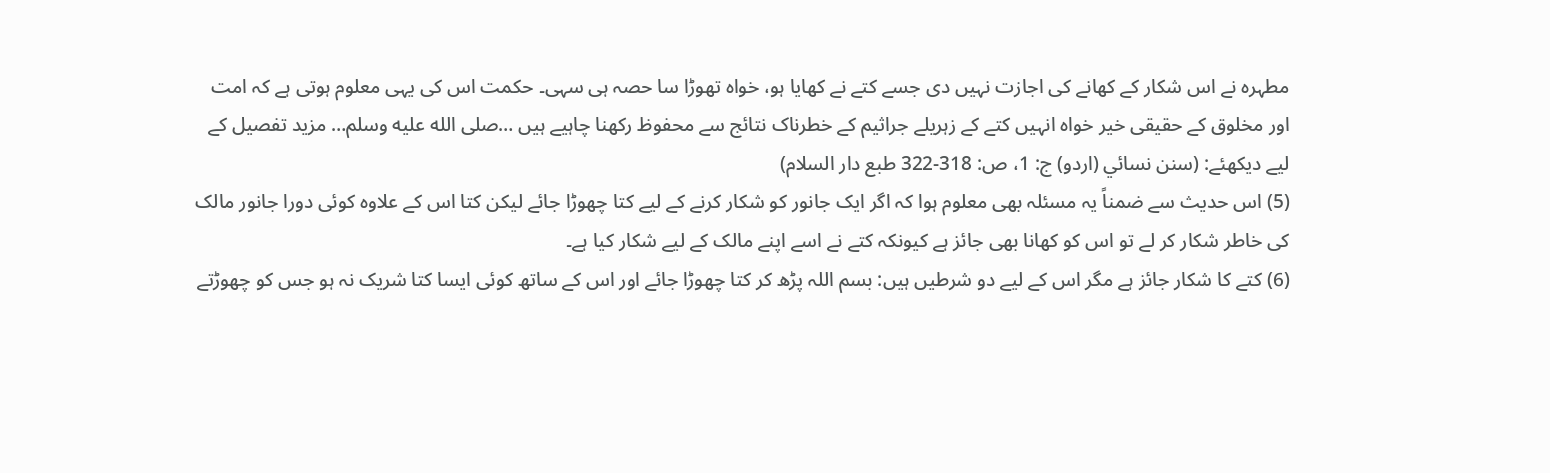مطہرہ نے اس شکار کے کھانے کی اجازت نہیں دی جسے کتے نے کھایا ہو، خواہ تھوڑا سا حصہ ہی سہی۔ حکمت اس کی یہی معلوم ہوتی ہے کہ امت اور مخلوق کے حقیقی خیر خواہ انہیں کتے کے زہریلے جراثیم کے خطرناک نتائج سے محفوظ رکھنا چاہیے ہیں …صلى الله عليه وسلم… مزید تفصیل کے لیے دیکھئے: (سنن نسائي (اردو) ج: 1، ص: 318-322 طبع دار السلام)
(5) اس حدیث سے ضمناً یہ مسئلہ بھی معلوم ہوا کہ اگر ایک جانور کو شکار کرنے کے لیے کتا چھوڑا جائے لیکن کتا اس کے علاوہ کوئی دورا جانور مالک کی خاطر شکار کر لے تو اس کو کھانا بھی جائز ہے کیونکہ کتے نے اسے اپنے مالک کے لیے شکار کیا ہے۔
(6) کتے کا شکار جائز ہے مگر اس کے لیے دو شرطیں ہیں: بسم اللہ پڑھ کر کتا چھوڑا جائے اور اس کے ساتھ کوئی ایسا کتا شریک نہ ہو جس کو چھوڑتے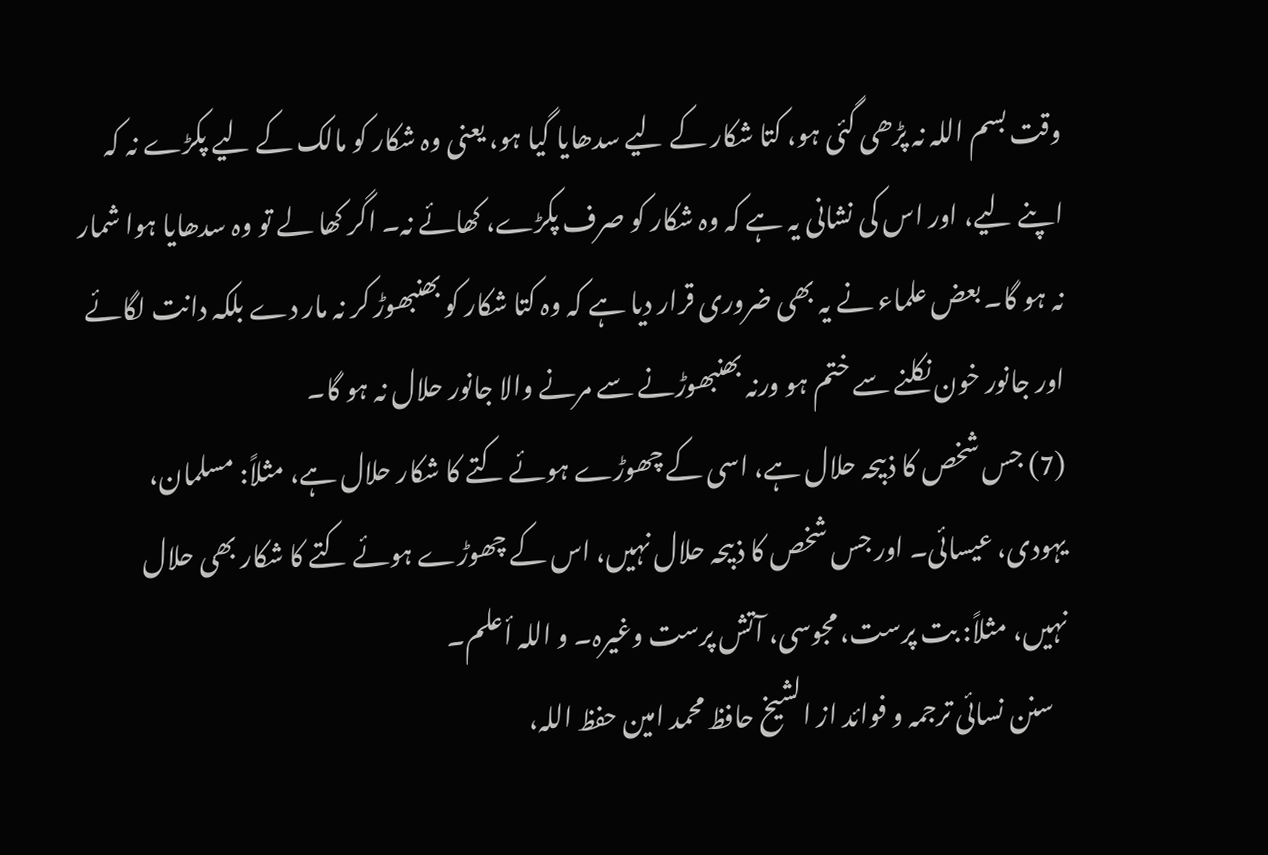وقت بسم اللہ نہ پڑھی گئی ہو، کتا شکار کے لیے سدھایا گیا ہو، یعنی وہ شکار کو مالک کے لیے پکڑے نہ کہ اپنے لیے، اور اس کی نشانی یہ ہے کہ وہ شکار کو صرف پکڑے، کھائے نہ۔ اگر کھا لے تو وہ سدھایا ہوا شمار نہ ہو گا۔ بعض علماء نے یہ بھی ضروری قرار دیا ہے کہ وہ کتا شکار کو بھنبھوڑ کر نہ مار دے بلکہ دانت لگائے اور جانور خون نکلنے سے ختم ہو ورنہ بھنبھوڑنے سے مرنے والا جانور حلال نہ ہو گا۔
(7) جس شخص کا ذبیحہ حلال ہے، اسی کے چھوڑے ہوئے کتے کا شکار حلال ہے، مثلاً: مسلمان، یہودی، عیسائی۔ اور جس شخص کا ذبیحہ حلال نہیں، اس کے چھوڑے ہوئے کتے کا شکار بھی حلال نہیں، مثلاً: بت پرست، مجوسی، آتش پرست وغیرہ۔ و اللہ أعلم۔
   سنن نسائی ترجمہ و فوائد از الشیخ حافظ محمد امین حفظ اللہ،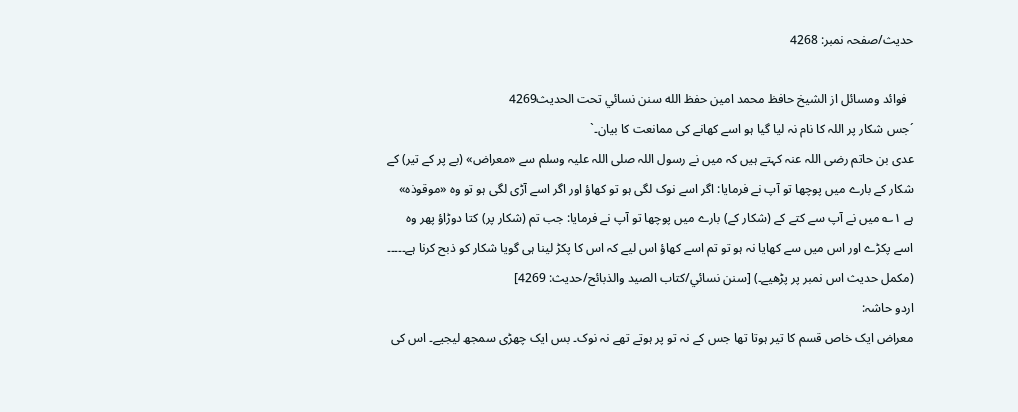حدیث/صفحہ نمبر: 4268

  فوائد ومسائل از الشيخ حافظ محمد امين حفظ الله سنن نسائي تحت الحديث4269
´جس شکار پر اللہ کا نام نہ لیا گیا ہو اسے کھانے کی ممانعت کا بیان۔`
عدی بن حاتم رضی اللہ عنہ کہتے ہیں کہ میں نے رسول اللہ صلی اللہ علیہ وسلم سے «معراض» (بے پر کے تیر) کے شکار کے بارے میں پوچھا تو آپ نے فرمایا: اگر اسے نوک لگی ہو تو کھاؤ اور اگر اسے آڑی لگی ہو تو وہ «موقوذہ» ہے ۱؎ میں نے آپ سے کتے کے (شکار کے) بارے میں پوچھا تو آپ نے فرمایا: جب تم (شکار پر) کتا دوڑاؤ پھر وہ اسے پکڑے اور اس میں سے کھایا نہ ہو تو تم اسے کھاؤ اس لیے کہ اس کا پکڑ لینا ہی گویا شکار کو ذبح کرنا ہے۔۔۔۔۔ (مکمل حدیث اس نمبر پر پڑھیے۔) [سنن نسائي/كتاب الصيد والذبائح/حدیث: 4269]
اردو حاشہ:
معراض ایک خاص قسم کا تیر ہوتا تھا جس کے نہ تو پر ہوتے تھے نہ نوک۔ بس ایک چھڑی سمجھ لیجیے۔ اس کی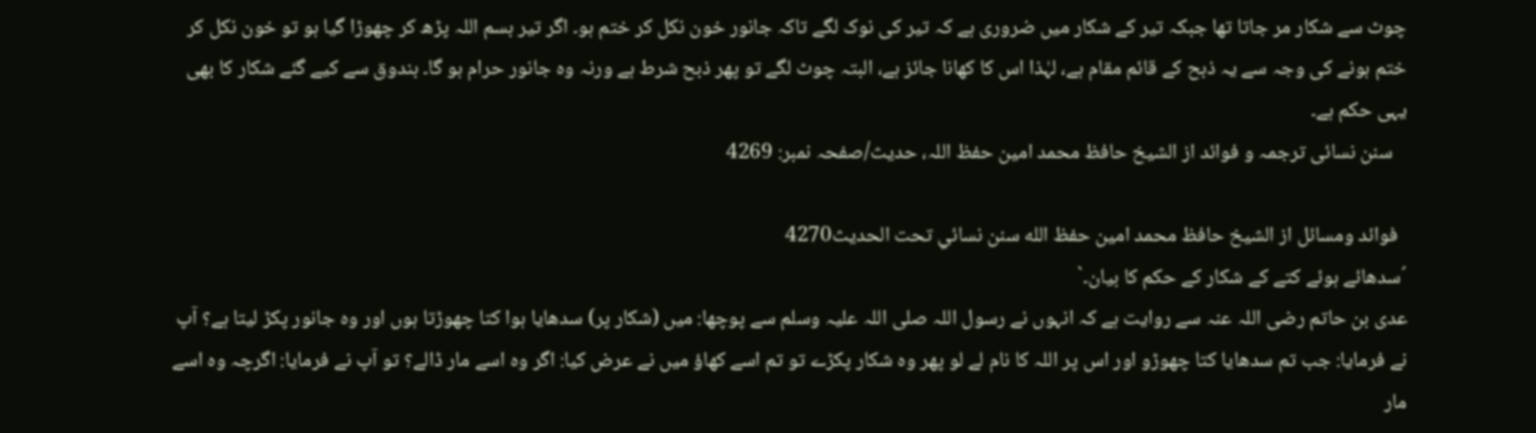چوٹ سے شکار مر جاتا تھا جبکہ تیر کے شکار میں ضروری ہے کہ تیر کی نوک لگے تاکہ جانور خون نکل کر ختم ہو۔ اگر تیر بسم اللہ پڑھ کر چھوڑا گیا ہو تو خون نکل کر ختم ہونے کی وجہ سے یہ ذبح کے قائم مقام ہے، لہٰذا اس کا کھانا جائز ہے، البتہ چوٹ لگے تو پھر ذبح شرط ہے ورنہ وہ جانور حرام ہو گا۔ بندوق سے کیے گئے شکار کا بھی یہی حکم ہے۔
   سنن نسائی ترجمہ و فوائد از الشیخ حافظ محمد امین حفظ اللہ، حدیث/صفحہ نمبر: 4269

  فوائد ومسائل از الشيخ حافظ محمد امين حفظ الله سنن نسائي تحت الحديث4270
´سدھائے ہوئے کتے کے شکار کے حکم کا بیان۔`
عدی بن حاتم رضی اللہ عنہ سے روایت ہے کہ انہوں نے رسول اللہ صلی اللہ علیہ وسلم سے پوچھا: میں (شکار پر) سدھایا ہوا کتا چھوڑتا ہوں اور وہ جانور پکڑ لیتا ہے؟ آپ نے فرمایا: جب تم سدھایا کتا چھوڑو اور اس پر اللہ کا نام لے لو پھر وہ شکار پکڑے تو تم اسے کھاؤ میں نے عرض کیا: اگر وہ اسے مار ڈالے؟ تو آپ نے فرمایا: اگرچہ وہ اسے مار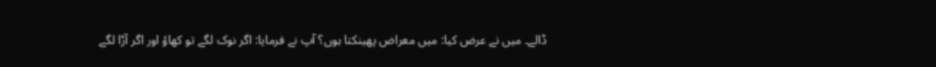ڈالے۔ میں نے عرض کیا: میں معراض پھینکتا ہوں؟ آپ نے فرمایا: اگر نوک لگے تو کھاؤ اور اگر آڑا لگے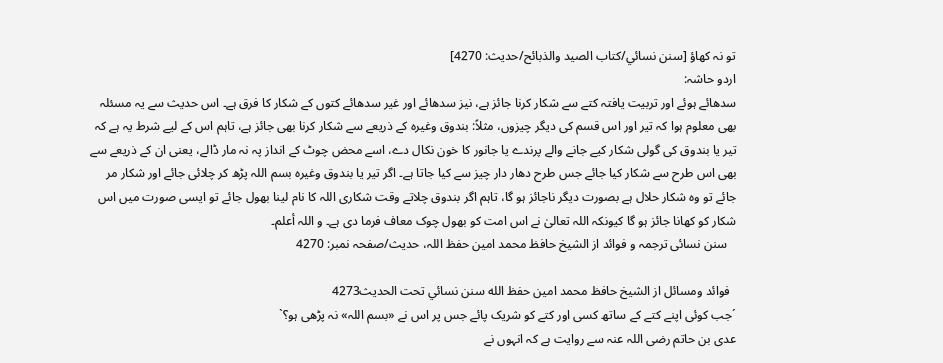تو نہ کھاؤ [سنن نسائي/كتاب الصيد والذبائح/حدیث: 4270]
اردو حاشہ:
سدھائے ہوئے اور تربیت یافتہ کتے سے شکار کرنا جائز ہے، نیز سدھائے اور غیر سدھائے کتوں کے شکار کا فرق ہے۔ اس حدیث سے یہ مسئلہ بھی معلوم ہوا کہ تیر اور اس قسم کی دیگر چیزوں، مثلاً: بندوق وغیرہ کے ذریعے سے شکار کرنا بھی جائز ہے، تاہم اس کے لیے شرط یہ ہے کہ تیر یا بندوق کی گولی شکار کیے جانے والے پرندے یا جانور کا خون نکال دے، اسے محض چوٹ کے انداز پہ نہ مار ڈالے، یعنی ان کے ذریعے سے بھی اس طرح سے شکار کیا جائے جس طرح دھار دار چیز سے کیا جاتا ہے۔ اگر تیر یا بندوق وغیرہ بسم اللہ پڑھ کر چلائی جائے اور شکار مر جائے تو وہ شکار حلال ہے بصورت دیگر ناجائز ہو گا، تاہم اگر بندوق چلاتے وقت شکاری اللہ کا نام لینا بھول جائے تو ایسی صورت میں اس شکار کو کھانا جائز ہو گا کیونکہ اللہ تعالیٰ نے اس امت کو بھول چوک معاف فرما دی ہے۔ و اللہ أعلم۔
   سنن نسائی ترجمہ و فوائد از الشیخ حافظ محمد امین حفظ اللہ، حدیث/صفحہ نمبر: 4270

  فوائد ومسائل از الشيخ حافظ محمد امين حفظ الله سنن نسائي تحت الحديث4273
´جب کوئی اپنے کتے کے ساتھ کسی اور کتے کو شریک پائے جس پر اس نے «بسم اللہ» نہ پڑھی ہو؟`
عدی بن حاتم رضی اللہ عنہ سے روایت ہے کہ انہوں نے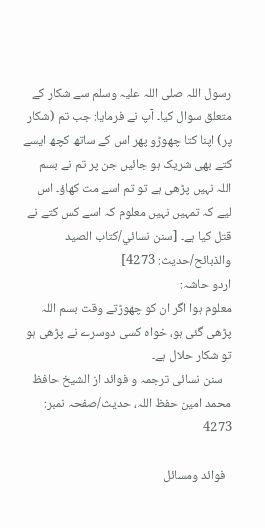رسول اللہ صلی اللہ علیہ وسلم سے شکار کے متعلق سوال کیا۔ آپ نے فرمایا: جب تم (شکار پر) اپنا کتا چھوڑو پھر اس کے ساتھ کچھ ایسے کتے بھی شریک ہو جائیں جن پر تم نے بسم اللہ نہیں پڑھی ہے تو تم اسے مت کھاؤ۔ اس لیے کہ تمہیں نہیں معلوم کہ اسے کس کتے نے قتل کیا ہے۔ [سنن نسائي/كتاب الصيد والذبائح/حدیث: 4273]
اردو حاشہ:
معلوم ہوا اگر ان کو چھوڑتے وقت بسم اللہ پڑھی گئی ہو، خواہ کسی دوسرے نے پڑھی ہو تو شکار حلال ہے۔
   سنن نسائی ترجمہ و فوائد از الشیخ حافظ محمد امین حفظ اللہ، حدیث/صفحہ نمبر: 4273

  فوائد ومسائل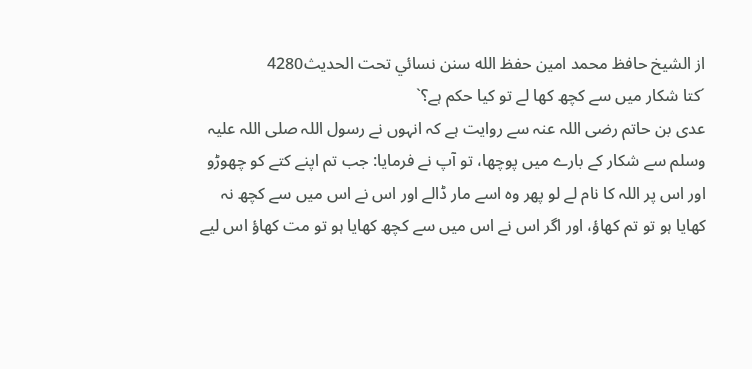از الشيخ حافظ محمد امين حفظ الله سنن نسائي تحت الحديث4280
´کتا شکار میں سے کچھ کھا لے تو کیا حکم ہے؟`
عدی بن حاتم رضی اللہ عنہ سے روایت ہے کہ انہوں نے رسول اللہ صلی اللہ علیہ وسلم سے شکار کے بارے میں پوچھا، تو آپ نے فرمایا: جب تم اپنے کتے کو چھوڑو اور اس پر اللہ کا نام لے لو پھر وہ اسے مار ڈالے اور اس نے اس میں سے کچھ نہ کھایا ہو تو تم کھاؤ، اور اگر اس نے اس میں سے کچھ کھایا ہو تو مت کھاؤ اس لیے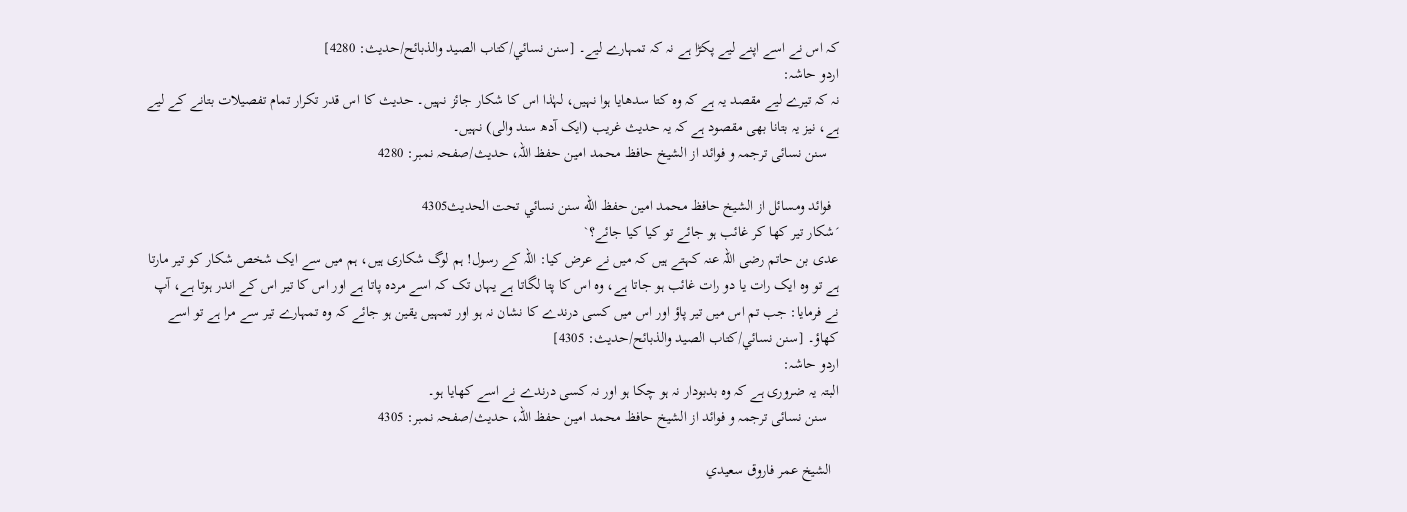کہ اس نے اسے اپنے لیے پکڑا ہے نہ کہ تمہارے لیے۔ [سنن نسائي/كتاب الصيد والذبائح/حدیث: 4280]
اردو حاشہ:
نہ کہ تیرے لیے مقصد یہ ہے کہ وہ کتا سدھایا ہوا نہیں، لہٰذا اس کا شکار جائز نہیں۔ حدیث کا اس قدر تکرار تمام تفصیلات بتانے کے لیے ہے، نیز یہ بتانا بھی مقصود ہے کہ یہ حدیث غریب (ایک آدھ سند والی) نہیں۔
   سنن نسائی ترجمہ و فوائد از الشیخ حافظ محمد امین حفظ اللہ، حدیث/صفحہ نمبر: 4280

  فوائد ومسائل از الشيخ حافظ محمد امين حفظ الله سنن نسائي تحت الحديث4305
´شکار تیر کھا کر غائب ہو جائے تو کیا کیا جائے؟`
عدی بن حاتم رضی اللہ عنہ کہتے ہیں کہ میں نے عرض کیا: اللہ کے رسول! ہم لوگ شکاری ہیں، ہم میں سے ایک شخص شکار کو تیر مارتا ہے تو وہ ایک رات یا دو رات غائب ہو جاتا ہے، وہ اس کا پتا لگاتا ہے یہاں تک کہ اسے مردہ پاتا ہے اور اس کا تیر اس کے اندر ہوتا ہے، آپ نے فرمایا: جب تم اس میں تیر پاؤ اور اس میں کسی درندے کا نشان نہ ہو اور تمہیں یقین ہو جائے کہ وہ تمہارے تیر سے مرا ہے تو اسے کھاؤ۔ [سنن نسائي/كتاب الصيد والذبائح/حدیث: 4305]
اردو حاشہ:
البتہ یہ ضروری ہے کہ وہ بدبودار نہ ہو چکا ہو اور نہ کسی درندے نے اسے کھایا ہو۔
   سنن نسائی ترجمہ و فوائد از الشیخ حافظ محمد امین حفظ اللہ، حدیث/صفحہ نمبر: 4305

  الشيخ عمر فاروق سعيدي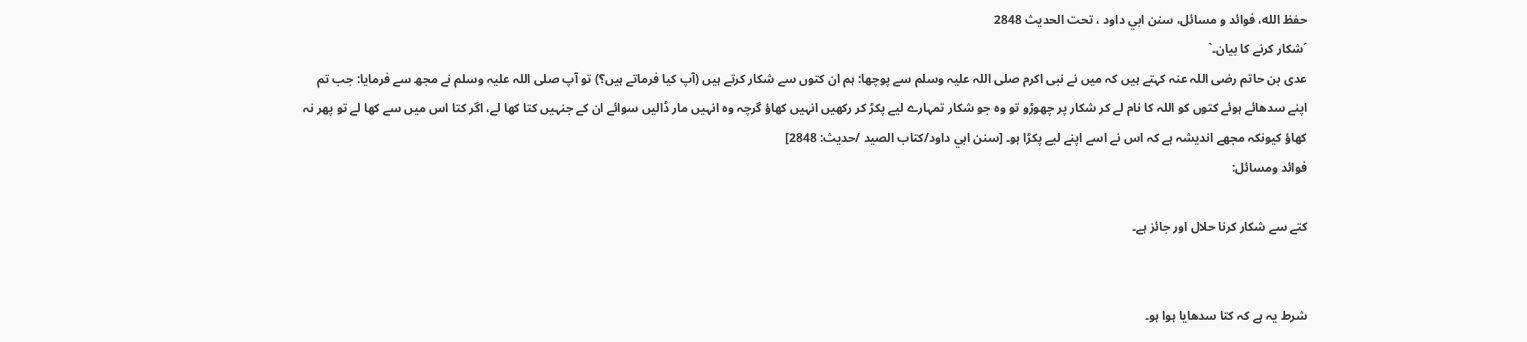حفظ الله، فوائد و مسائل، سنن ابي داود ، تحت الحديث 2848
´شکار کرنے کا بیان۔`
عدی بن حاتم رضی اللہ عنہ کہتے ہیں کہ میں نے نبی اکرم صلی اللہ علیہ وسلم سے پوچھا: ہم ان کتوں سے شکار کرتے ہیں (آپ کیا فرماتے ہیں؟) تو آپ صلی اللہ علیہ وسلم نے مجھ سے فرمایا: جب تم اپنے سدھائے ہوئے کتوں کو اللہ کا نام لے کر شکار پر چھوڑو تو وہ جو شکار تمہارے لیے پکڑ کر رکھیں انہیں کھاؤ گرچہ وہ انہیں مار ڈالیں سوائے ان کے جنہیں کتا کھا لے، اگر کتا اس میں سے کھا لے تو پھر نہ کھاؤ کیونکہ مجھے اندیشہ ہے کہ اس نے اسے اپنے لیے پکڑا ہو۔ [سنن ابي داود/كتاب الصيد /حدیث: 2848]
فوائد ومسائل:

کتے سے شکار کرنا حلال اور جائز ہے۔


شرط یہ ہے کہ کتا سدھایا ہوا ہو۔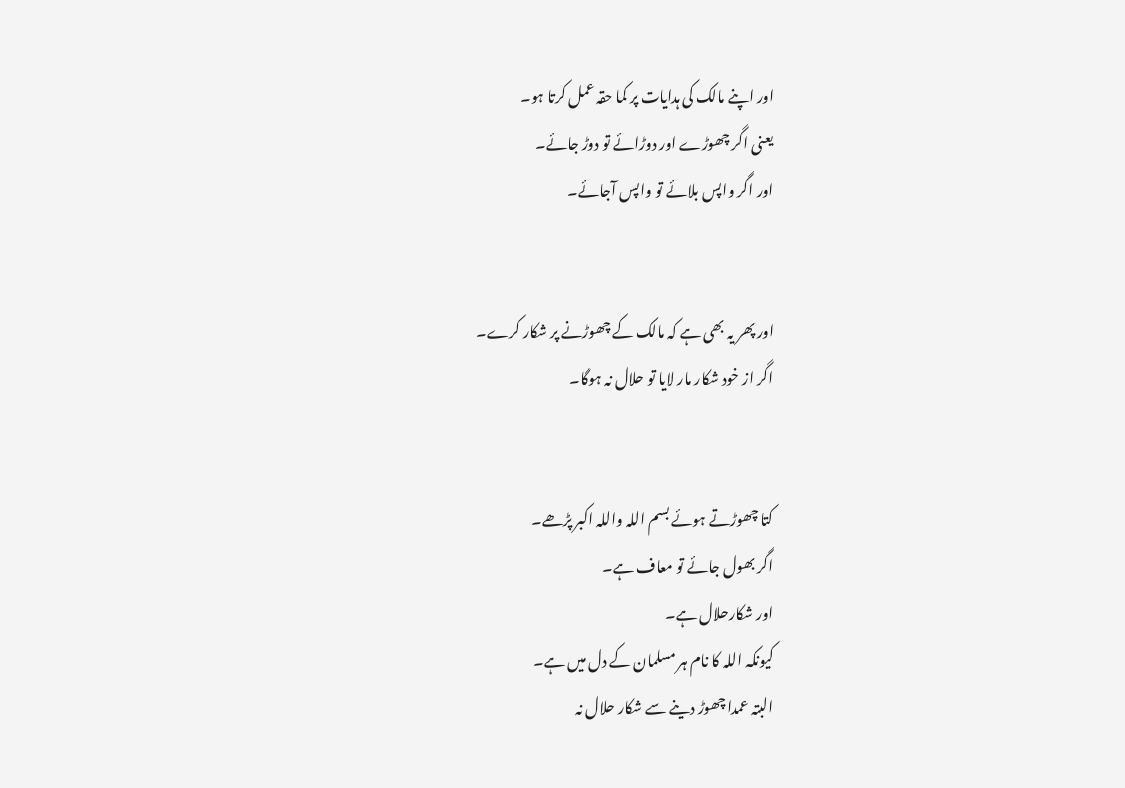اور اپنے مالک کی ہدایات پر کما حقہ عمل کرتا ہو۔
یعنی اگر چھوڑے اور دوڑائے تو دوڑ جائے۔
اور اگر واپس بلائے تو واپس آجائے۔


اور پھر یہ بھی ہے کہ مالک کے چھوڑنے پر شکار کرے۔
اگر از خود شکار مار لایا تو حلال نہ ہوگا۔


کتا چھوڑتے ہوئے بسم اللہ واللہ اکبر پڑھے۔
اگر بھول جائے تو معاف ہے۔
اور شکارحلال ہے۔
کیونکہ اللہ کا نام ہر مسلمان کے دل میں ہے۔
البتہ عمدا چھوڑ دینے سے شکار حلال نہ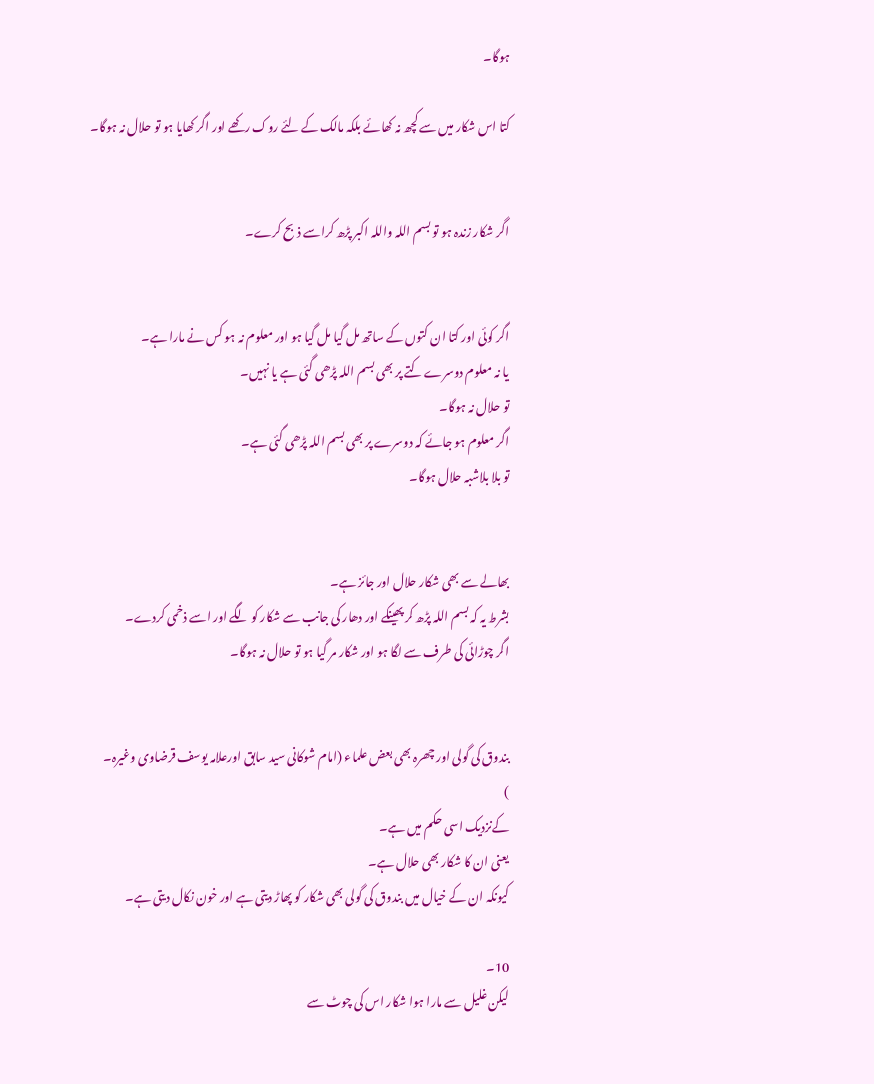ہوگا۔

کتا اس شکار میں سے کچھ نہ کھائے بلکہ مالک کے لئے روک رکھے اور اگر کھایا ہو تو حلال نہ ہوگا۔


اگر شکار زندہ ہو تو بسم اللہ واللہ اکبر پڑھ کراسے ذبح کرے۔


اگر کوئی اور کتا ان کتوں کے ساتھ مل گیا مل گیا ہو اور معلوم نہ ہو کس نے مارا ہے۔
یا نہ معلوم دوسرے کتے پر بھی بسم اللہ پڑھی گئی ہے یا نہیں۔
تو حلال نہ ہوگا۔
اگر معلوم ہو جائے کہ دوسرے پر بھی بسم اللہ پڑھی گئی ہے۔
تو بلا بلاشبہ حلال ہوگا۔


بھالے سے بھی شکار حلال اور جائز ہے۔
بشرط یہ کہ بسم اللہ پڑھ کر پھینکے اور دھار کی جانب سے شکار کو لگے اور اسے ذخمی کردے۔
اگر چوڑائی کی طرف سے لگا ہو اور شکار مر گیا ہو تو حلال نہ ہوگا۔


بندوق کی گولی اور چھرہ بھی بعض علماء (امام شوکانی سید سابق اورعلامہ یوسف قرضاوی وغیرہ۔
)
کےنزدیک اسی حکم میں ہے۔
یعنی ان کا شکار بھی حلال ہے۔
کیونکہ ان کے خیال میں بندوق کی گولی بھی شکار کو پھاڑ دیتی ہے اور خون نکال دیتی ہے۔

10۔
لیکن غلیل سے مارا ہوا شکار اس کی چوٹ سے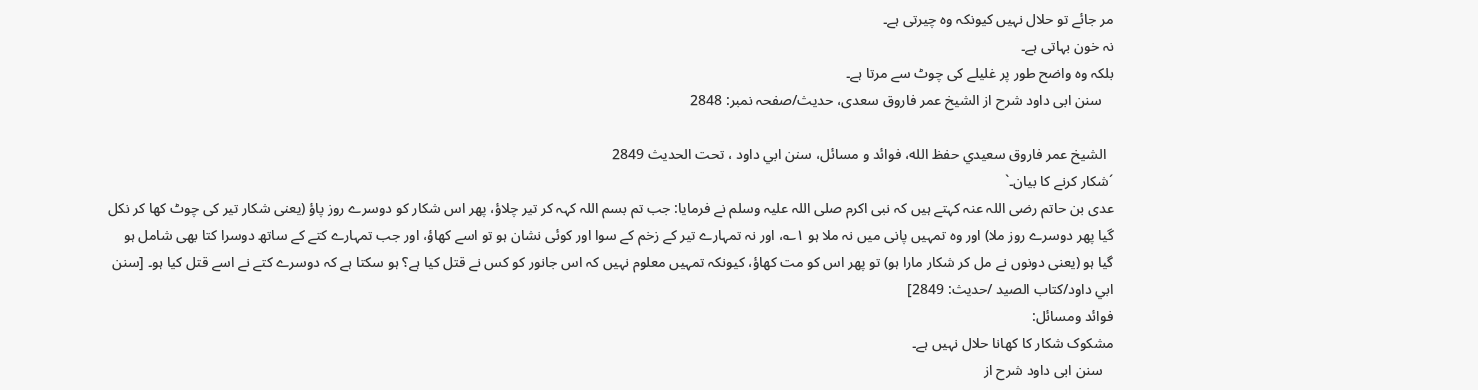مر جائے تو حلال نہیں کیونکہ وہ چیرتی ہے۔
نہ خون بہاتی ہے۔
بلکہ وہ واضح طور پر غلیلے کی چوٹ سے مرتا ہے۔
   سنن ابی داود شرح از الشیخ عمر فاروق سعدی، حدیث/صفحہ نمبر: 2848

  الشيخ عمر فاروق سعيدي حفظ الله، فوائد و مسائل، سنن ابي داود ، تحت الحديث 2849
´شکار کرنے کا بیان۔`
عدی بن حاتم رضی اللہ عنہ کہتے ہیں کہ نبی اکرم صلی اللہ علیہ وسلم نے فرمایا: جب تم بسم اللہ کہہ کر تیر چلاؤ، پھر اس شکار کو دوسرے روز پاؤ (یعنی شکار تیر کی چوٹ کھا کر نکل گیا پھر دوسرے روز ملا) اور وہ تمہیں پانی میں نہ ملا ہو ۱؎، اور نہ تمہارے تیر کے زخم کے سوا اور کوئی نشان ہو تو اسے کھاؤ، اور جب تمہارے کتے کے ساتھ دوسرا کتا بھی شامل ہو گیا ہو (یعنی دونوں نے مل کر شکار مارا ہو) تو پھر اس کو مت کھاؤ، کیونکہ تمہیں معلوم نہیں کہ اس جانور کو کس نے قتل کیا ہے؟ ہو سکتا ہے کہ دوسرے کتے نے اسے قتل کیا ہو۔ [سنن ابي داود/كتاب الصيد /حدیث: 2849]
فوائد ومسائل:
مشکوک شکار کا کھانا حلال نہیں ہے۔
   سنن ابی داود شرح از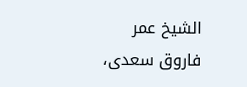الشیخ عمر فاروق سعدی،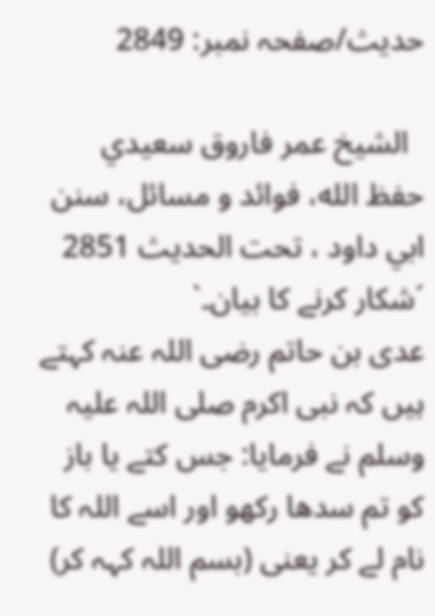حدیث/صفحہ نمبر: 2849

  الشيخ عمر فاروق سعيدي حفظ الله، فوائد و مسائل، سنن ابي داود ، تحت الحديث 2851
´شکار کرنے کا بیان۔`
عدی بن حاتم رضی اللہ عنہ کہتے ہیں کہ نبی اکرم صلی اللہ علیہ وسلم نے فرمایا: جس کتے یا باز کو تم سدھا رکھو اور اسے اللہ کا نام لے کر یعنی (بسم اللہ کہہ کر)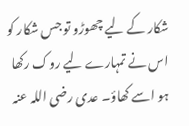شکار کے لیے چھوڑو تو جس شکار کو اس نے تمہارے لیے روک رکھا ہو اسے کھاؤ۔ عدی رضی اللہ عنہ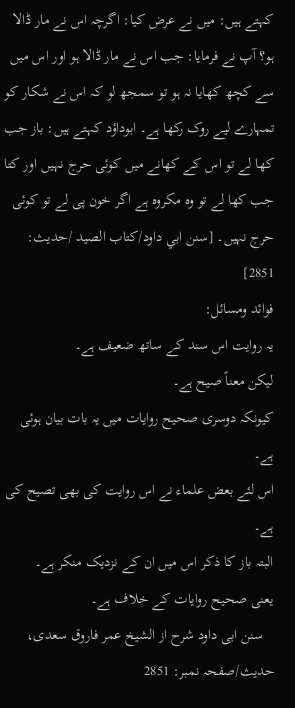کہتے ہیں: میں نے عرض کیا: اگرچہ اس نے مار ڈالا ہو؟ آپ نے فرمایا: جب اس نے مار ڈالا ہو اور اس میں سے کچھ کھایا نہ ہو تو سمجھ لو کہ اس نے شکار کو تمہارے لیے روک رکھا ہے۔ ابوداؤد کہتے ہیں: باز جب کھا لے تو اس کے کھانے میں کوئی حرج نہیں اور کتا جب کھا لے تو وہ مکروہ ہے اگر خون پی لے تو کوئی حرج نہیں۔ [سنن ابي داود/كتاب الصيد /حدیث: 2851]
فوائد ومسائل:
یہ روایت اس سند کے ساتھ ضعیف ہے۔
لیکن معناً صیح ہے۔
کیونکہ دوسری صحیح روایات میں یہ بات بیان ہوئی ہے۔
اس لئے بعض علماء نے اس روایت کی بھی تصیح کی ہے۔
البتہ باز کا ذکر اس میں ان کے نزدیک منکر ہے۔
یعنی صحیح روایات کے خلاف ہے۔
   سنن ابی داود شرح از الشیخ عمر فاروق سعدی، حدیث/صفحہ نمبر: 2851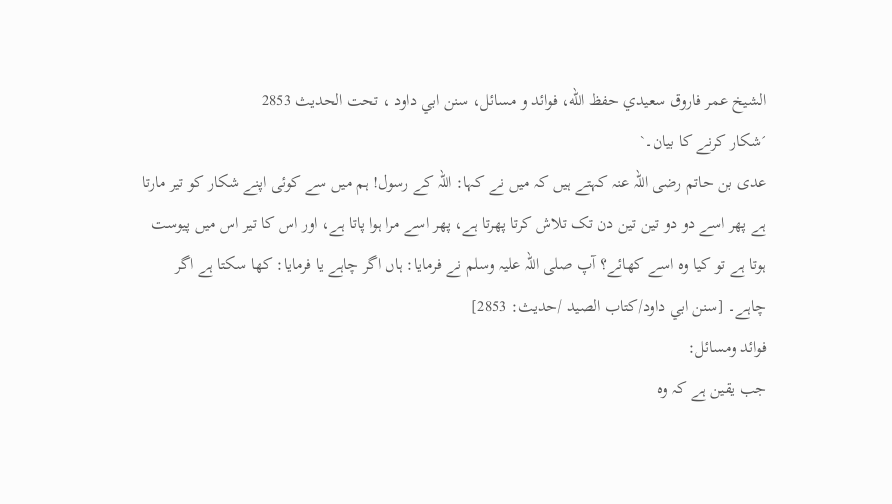الشيخ عمر فاروق سعيدي حفظ الله، فوائد و مسائل، سنن ابي داود ، تحت الحديث 2853
´شکار کرنے کا بیان۔`
عدی بن حاتم رضی اللہ عنہ کہتے ہیں کہ میں نے کہا: اللہ کے رسول! ہم میں سے کوئی اپنے شکار کو تیر مارتا ہے پھر اسے دو دو تین تین دن تک تلاش کرتا پھرتا ہے، پھر اسے مرا ہوا پاتا ہے، اور اس کا تیر اس میں پیوست ہوتا ہے تو کیا وہ اسے کھائے؟ آپ صلی اللہ علیہ وسلم نے فرمایا: ہاں اگر چاہے یا فرمایا: کھا سکتا ہے اگر چاہے۔ [سنن ابي داود/كتاب الصيد /حدیث: 2853]
فوائد ومسائل:
جب یقین ہے کہ وہ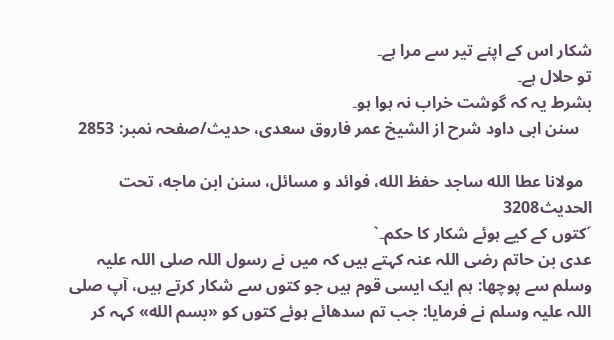شکار اس کے اپنے تیر سے مرا ہے۔
تو حلال ہے۔
بشرط یہ کہ گوشت خراب نہ ہوا ہو۔
   سنن ابی داود شرح از الشیخ عمر فاروق سعدی، حدیث/صفحہ نمبر: 2853

  مولانا عطا الله ساجد حفظ الله، فوائد و مسائل، سنن ابن ماجه، تحت الحديث3208
´کتوں کے کیے ہوئے شکار کا حکم۔`
عدی بن حاتم رضی اللہ عنہ کہتے ہیں کہ میں نے رسول اللہ صلی اللہ علیہ وسلم سے پوچھا: ہم ایک ایسی قوم ہیں جو کتوں سے شکار کرتے ہیں، آپ صلی اللہ علیہ وسلم نے فرمایا: جب تم سدھائے ہوئے کتوں کو «بسم الله» کہہ کر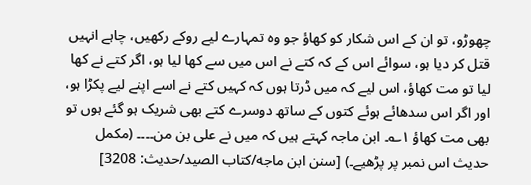چھوڑو، تو ان کے اس شکار کو کھاؤ جو وہ تمہارے لیے روکے رکھیں، چاہے انہیں قتل کر دیا ہو، سوائے اس کے کہ کتے نے اس میں سے کھا لیا ہو، اگر کتے نے کھا لیا تو مت کھاؤ، اس لیے کہ میں ڈرتا ہوں کہ کہیں کتے نے اسے اپنے لیے پکڑا ہو، اور اگر اس سدھائے ہوئے کتوں کے ساتھ دوسرے کتے بھی شریک ہو گئے ہوں تو بھی مت کھاؤ ۱؎۔ ابن ماجہ کہتے ہیں کہ میں نے علی بن من۔۔۔۔ (مکمل حدیث اس نمبر پر پڑھیے۔) [سنن ابن ماجه/كتاب الصيد/حدیث: 3208]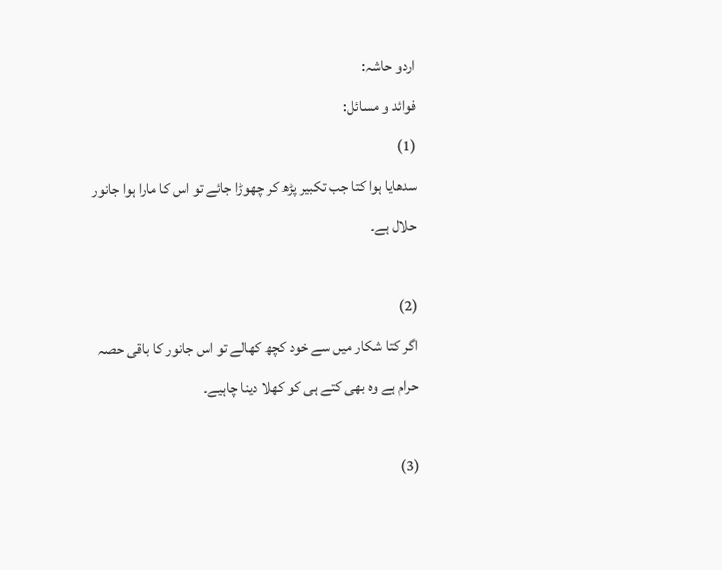اردو حاشہ:
فوائد و مسائل:
(1)
سدھایا ہوا کتا جب تکبیر پڑھ کر چھوڑا جائے تو اس کا مارا ہوا جانور حلال ہے۔

(2)
اگر کتا شکار میں سے خود کچھ کھالے تو اس جانور کا باقی حصہ حرام ہے وہ بھی کتے ہی کو کھلا دینا چاہیے۔

(3)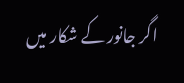اگر جانور کے شکار میں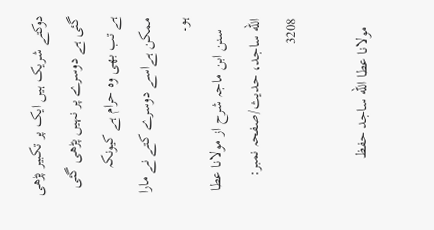دوکتے شریک ہیں ایک پر تکبیر پڑھی گئی ہے دوسرے پر نہیں پڑھی گئی ہے تب بھی وہ حرام ہے کیونکہ ممکن ہےاسے دوسرے کتے نے مارا ہو۔
   سنن ابن ماجہ شرح از مولانا عطا الله ساجد، حدیث/صفحہ نمبر: 3208

  مولانا عطا الله ساجد حفظ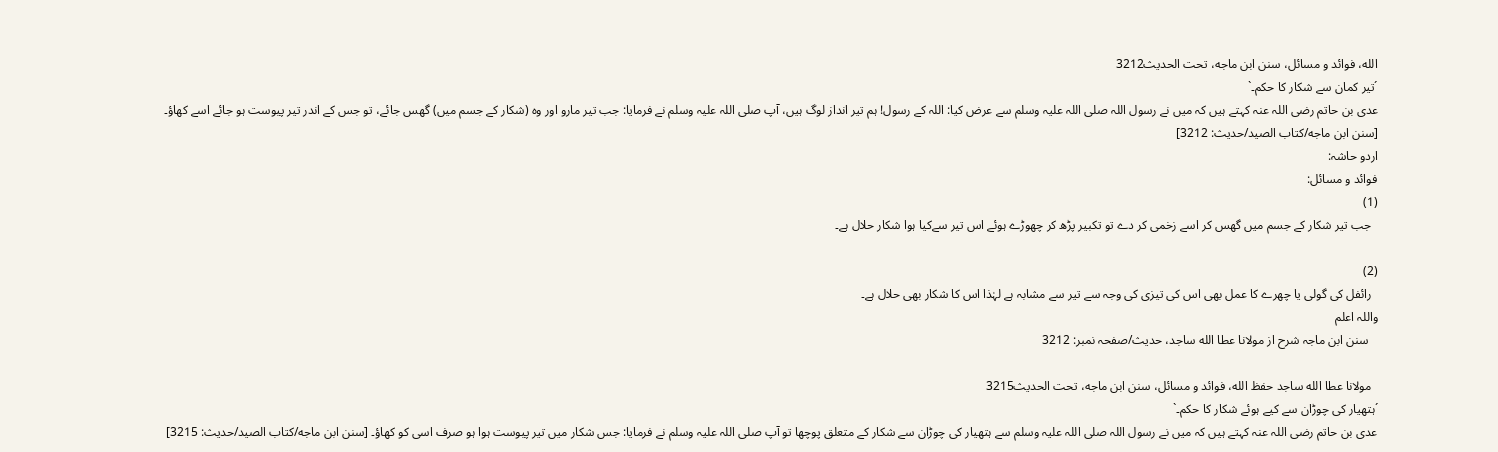الله، فوائد و مسائل، سنن ابن ماجه، تحت الحديث3212
´تیر کمان سے شکار کا حکم۔`
عدی بن حاتم رضی اللہ عنہ کہتے ہیں کہ میں نے رسول اللہ صلی اللہ علیہ وسلم سے عرض کیا: اللہ کے رسول! ہم تیر انداز لوگ ہیں، آپ صلی اللہ علیہ وسلم نے فرمایا: جب تیر مارو اور وہ (شکار کے جسم میں) گھس جائے، تو جس کے اندر تیر پیوست ہو جائے اسے کھاؤ۔ [سنن ابن ماجه/كتاب الصيد/حدیث: 3212]
اردو حاشہ:
فوائد و مسائل:
(1)
  جب تیر شکار کے جسم میں گھس کر اسے زخمی کر دے تو تکبیر پڑھ کر چھوڑے ہوئے اس تیر سےکیا ہوا شکار حلال ہے۔

(2)
  رائفل کی گولی یا چھرے کا عمل بھی اس کی تیزی کی وجہ سے تیر سے مشابہ ہے لہٰذا اس کا شکار بھی حلال ہے۔
واللہ اعلم
   سنن ابن ماجہ شرح از مولانا عطا الله ساجد، حدیث/صفحہ نمبر: 3212

  مولانا عطا الله ساجد حفظ الله، فوائد و مسائل، سنن ابن ماجه، تحت الحديث3215
´ہتھیار کی چوڑان سے کیے ہوئے شکار کا حکم۔`
عدی بن حاتم رضی اللہ عنہ کہتے ہیں کہ میں نے رسول اللہ صلی اللہ علیہ وسلم سے ہتھیار کی چوڑان سے شکار کے متعلق پوچھا تو آپ صلی اللہ علیہ وسلم نے فرمایا: جس شکار میں تیر پیوست ہوا ہو صرف اسی کو کھاؤ۔ [سنن ابن ماجه/كتاب الصيد/حدیث: 3215]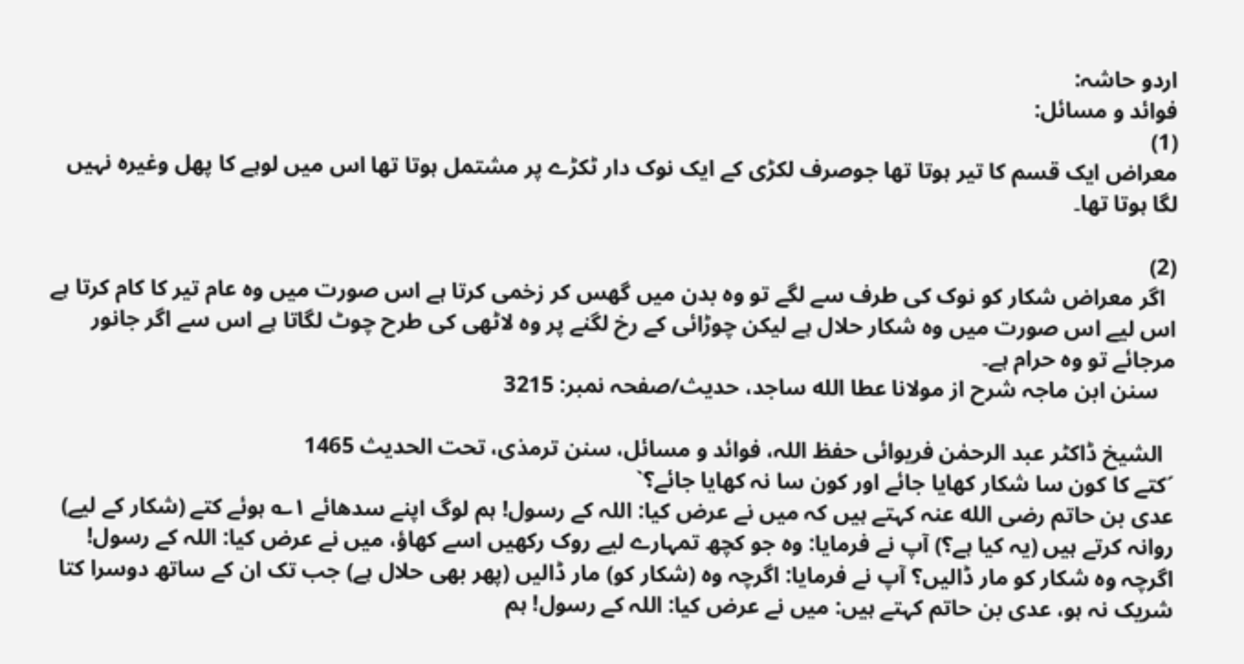اردو حاشہ:
فوائد و مسائل:
(1)
معراض ایک قسم کا تیر ہوتا تھا جوصرف لکڑی کے ایک نوک دار ٹکڑے پر مشتمل ہوتا تھا اس میں لوہے کا پھل وغیرہ نہیں لگا ہوتا تھا۔

(2)
  اگر معراض شکار کو نوک کی طرف سے لگے تو وہ بدن میں گھس کر زخمی کرتا ہے اس صورت میں وہ عام تیر کا کام کرتا ہے اس لیے اس صورت میں وہ شکار حلال ہے لیکن چوڑائی کے رخ لگنے پر وہ لاٹھی کی طرح چوٹ لگاتا ہے اس سے اگر جانور مرجائے تو وہ حرام ہے۔
   سنن ابن ماجہ شرح از مولانا عطا الله ساجد، حدیث/صفحہ نمبر: 3215

  الشیخ ڈاکٹر عبد الرحمٰن فریوائی حفظ اللہ، فوائد و مسائل، سنن ترمذی، تحت الحديث 1465
´کتے کا کون سا شکار کھایا جائے اور کون سا نہ کھایا جائے؟`
عدی بن حاتم رضی الله عنہ کہتے ہیں کہ میں نے عرض کیا: اللہ کے رسول! ہم لوگ اپنے سدھائے ۱؎ ہوئے کتے (شکار کے لیے) روانہ کرتے ہیں (یہ کیا ہے؟) آپ نے فرمایا: وہ جو کچھ تمہارے لیے روک رکھیں اسے کھاؤ، میں نے عرض کیا: اللہ کے رسول! اگرچہ وہ شکار کو مار ڈالیں؟ آپ نے فرمایا: اگرچہ وہ (شکار کو) مار ڈالیں (پھر بھی حلال ہے) جب تک ان کے ساتھ دوسرا کتا شریک نہ ہو، عدی بن حاتم کہتے ہیں: میں نے عرض کیا: اللہ کے رسول! ہم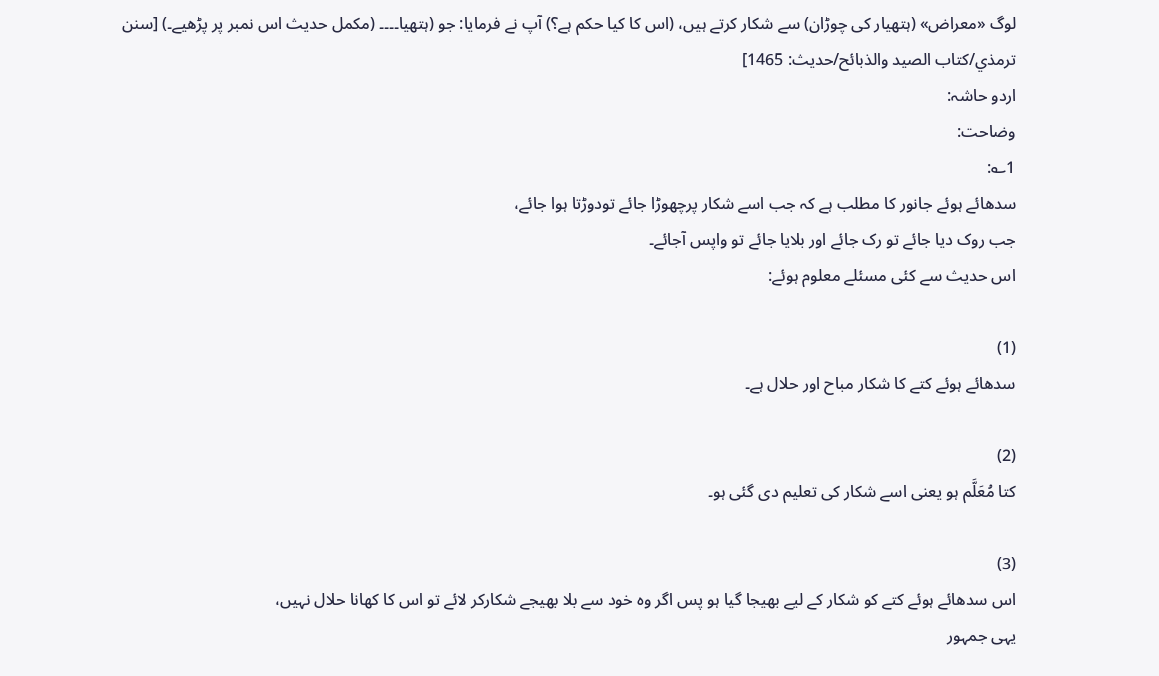لوگ «معراض» (ہتھیار کی چوڑان) سے شکار کرتے ہیں، (اس کا کیا حکم ہے؟) آپ نے فرمایا: جو (ہتھیا۔۔۔۔ (مکمل حدیث اس نمبر پر پڑھیے۔) [سنن ترمذي/كتاب الصيد والذبائح/حدیث: 1465]
اردو حاشہ:
وضاحت:
1؎:
سدھائے ہوئے جانور کا مطلب ہے کہ جب اسے شکار پرچھوڑا جائے تودوڑتا ہوا جائے،
جب روک دیا جائے تو رک جائے اور بلایا جائے تو واپس آجائے۔
اس حدیث سے کئی مسئلے معلوم ہوئے:

(1)
سدھائے ہوئے کتے کا شکار مباح اور حلال ہے۔

(2)
کتا مُعَلَّم ہو یعنی اسے شکار کی تعلیم دی گئی ہو۔

(3)
اس سدھائے ہوئے کتے کو شکار کے لیے بھیجا گیا ہو پس اگر وہ خود سے بلا بھیجے شکارکر لائے تو اس کا کھانا حلال نہیں،
یہی جمہور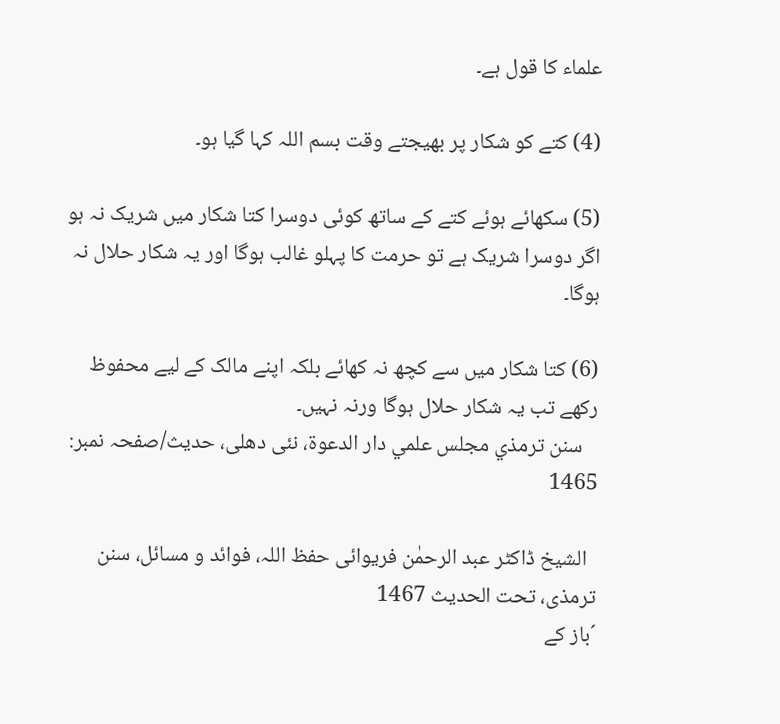علماء کا قول ہے۔

(4) کتے کو شکار پر بھیجتے وقت بسم اللہ کہا گیا ہو۔

(5) سکھائے ہوئے کتے کے ساتھ کوئی دوسرا کتا شکار میں شریک نہ ہو اگر دوسرا شریک ہے تو حرمت کا پہلو غالب ہوگا اور یہ شکار حلال نہ ہوگا۔

(6) کتا شکار میں سے کچھ نہ کھائے بلکہ اپنے مالک کے لیے محفوظ رکھے تب یہ شکار حلال ہوگا ورنہ نہیں۔
   سنن ترمذي مجلس علمي دار الدعوة، نئى دهلى، حدیث/صفحہ نمبر: 1465

  الشیخ ڈاکٹر عبد الرحمٰن فریوائی حفظ اللہ، فوائد و مسائل، سنن ترمذی، تحت الحديث 1467
´باز کے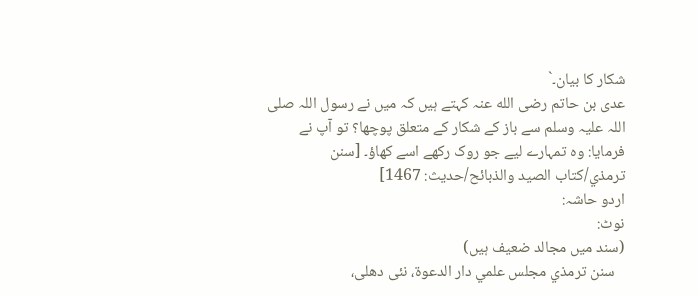شکار کا بیان۔`
عدی بن حاتم رضی الله عنہ کہتے ہیں کہ میں نے رسول اللہ صلی اللہ علیہ وسلم سے باز کے شکار کے متعلق پوچھا؟ تو آپ نے فرمایا: وہ تمہارے لیے جو روک رکھے اسے کھاؤ۔ [سنن ترمذي/كتاب الصيد والذبائح/حدیث: 1467]
اردو حاشہ:
نوٹ:
(سند میں مجالد ضعیف ہیں)
   سنن ترمذي مجلس علمي دار الدعوة، نئى دهلى،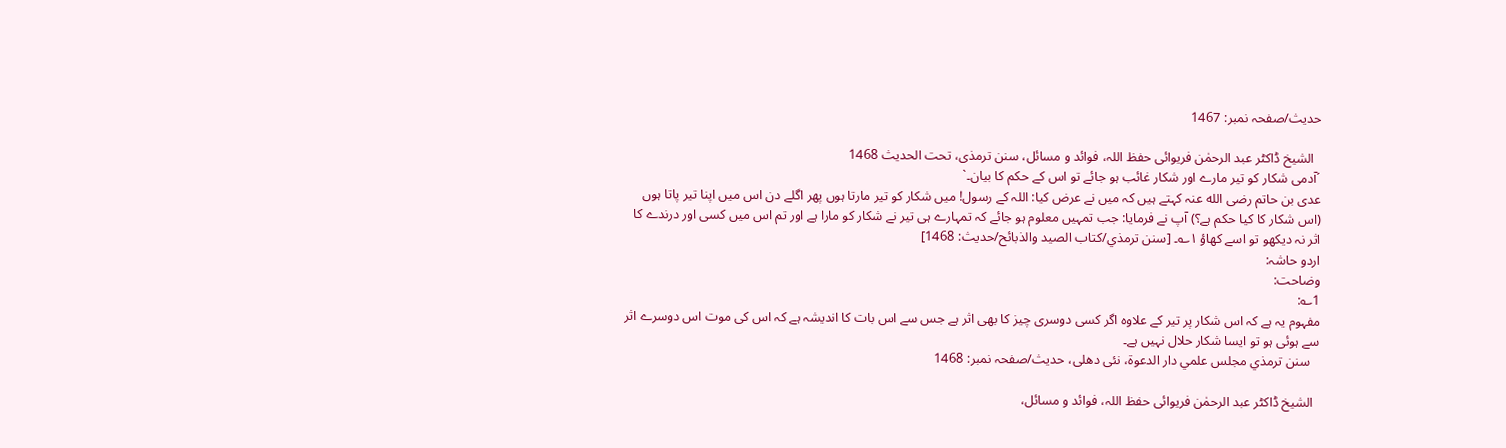حدیث/صفحہ نمبر: 1467

  الشیخ ڈاکٹر عبد الرحمٰن فریوائی حفظ اللہ، فوائد و مسائل، سنن ترمذی، تحت الحديث 1468
´آدمی شکار کو تیر مارے اور شکار غائب ہو جائے تو اس کے حکم کا بیان۔`
عدی بن حاتم رضی الله عنہ کہتے ہیں کہ میں نے عرض کیا: اللہ کے رسول! میں شکار کو تیر مارتا ہوں پھر اگلے دن اس میں اپنا تیر پاتا ہوں (اس شکار کا کیا حکم ہے؟) آپ نے فرمایا: جب تمہیں معلوم ہو جائے کہ تمہارے ہی تیر نے شکار کو مارا ہے اور تم اس میں کسی اور درندے کا اثر نہ دیکھو تو اسے کھاؤ ۱؎۔ [سنن ترمذي/كتاب الصيد والذبائح/حدیث: 1468]
اردو حاشہ:
وضاحت:
1؎:
مفہوم یہ ہے کہ اس شکار پر تیر کے علاوہ اگر کسی دوسری چیز کا بھی اثر ہے جس سے اس بات کا اندیشہ ہے کہ اس کی موت اس دوسرے اثر سے ہوئی ہو تو ایسا شکار حلال نہیں ہے۔
   سنن ترمذي مجلس علمي دار الدعوة، نئى دهلى، حدیث/صفحہ نمبر: 1468

  الشیخ ڈاکٹر عبد الرحمٰن فریوائی حفظ اللہ، فوائد و مسائل،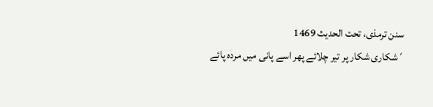سنن ترمذی، تحت الحديث 1469
´شکاری شکار پر تیر چلائے پھر اسے پانی میں مردہ پائے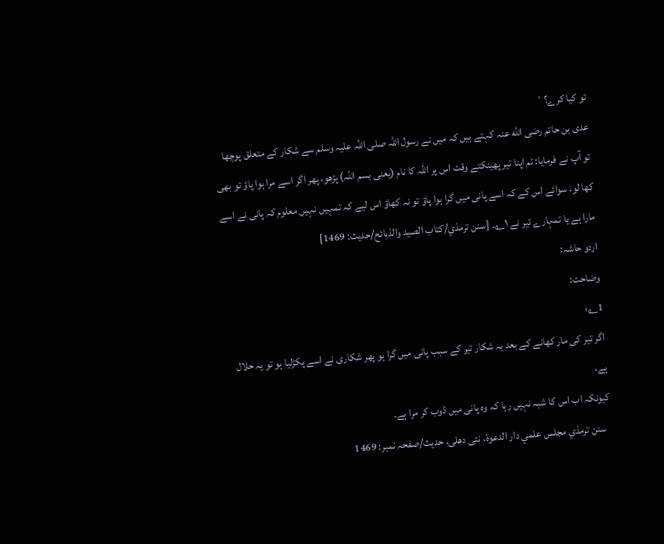تو کیا کرے؟`
عدی بن حاتم رضی الله عنہ کہتے ہیں کہ میں نے رسول اللہ صلی اللہ علیہ وسلم سے شکار کے متعلق پوچھا تو آپ نے فرمایا: تم اپنا تیر پھینکتے وقت اس پر اللہ کا نام (یعنی بسم اللہ) پڑھو، پھر اگر اسے مرا ہوا پاؤ تو بھی کھا لو، سوائے اس کے کہ اسے پانی میں گرا ہوا پاؤ تو نہ کھاؤ اس لیے کہ تمہیں نہیں معلوم کہ پانی نے اسے مارا ہے یا تمہارے تیر نے ۱؎۔ [سنن ترمذي/كتاب الصيد والذبائح/حدیث: 1469]
اردو حاشہ:
وضاحت:
1؎:
اگر تیر کی مار کھانے کے بعد یہ شکار تیر کے سبب پانی میں گرا ہو پھر شکاری نے اسے پکڑلیا ہو تو یہ حلال ہے،
کیونکہ اب اس کا شبہ نہیں رہا کہ وہ پانی میں ڈوب کر مرا ہے۔
   سنن ترمذي مجلس علمي دار الدعوة، نئى دهلى، حدیث/صفحہ نمبر: 1469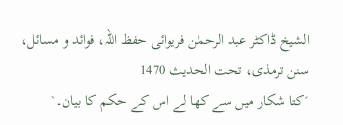الشیخ ڈاکٹر عبد الرحمٰن فریوائی حفظ اللہ، فوائد و مسائل، سنن ترمذی، تحت الحديث 1470
´کتا شکار میں سے کھا لے اس کے حکم کا بیان۔`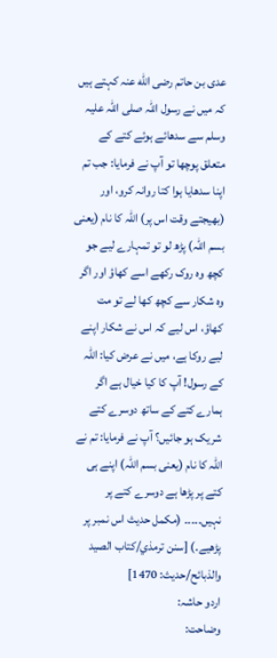عدی بن حاتم رضی الله عنہ کہتے ہیں کہ میں نے رسول اللہ صلی اللہ علیہ وسلم سے سدھائے ہوئے کتے کے متعلق پوچھا تو آپ نے فرمایا: جب تم اپنا سدھایا ہوا کتا روانہ کرو، اور (بھیجتے وقت اس پر) اللہ کا نام (یعنی بسم اللہ) پڑھ لو تو تمہارے لیے جو کچھ وہ روک رکھے اسے کھاؤ اور اگر وہ شکار سے کچھ کھا لے تو مت کھاؤ، اس لیے کہ اس نے شکار اپنے لیے روکا ہے، میں نے عرض کیا: اللہ کے رسول! آپ کا کیا خیال ہے اگر ہمارے کتے کے ساتھ دوسرے کتے شریک ہو جائیں؟ آپ نے فرمایا: تم نے اللہ کا نام (یعنی بسم اللہ) اپنے ہی کتے پر پڑھا ہے دوسرے کتے پر نہیں۔۔۔۔۔ (مکمل حدیث اس نمبر پر پڑھیے۔) [سنن ترمذي/كتاب الصيد والذبائح/حدیث: 1470]
اردو حاشہ:
وضاحت: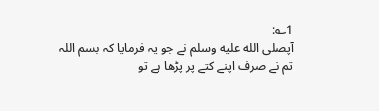1؎:
آپصلى الله عليه وسلم نے جو یہ فرمایا کہ بسم اللہ تم نے صرف اپنے کتے پر پڑھا ہے تو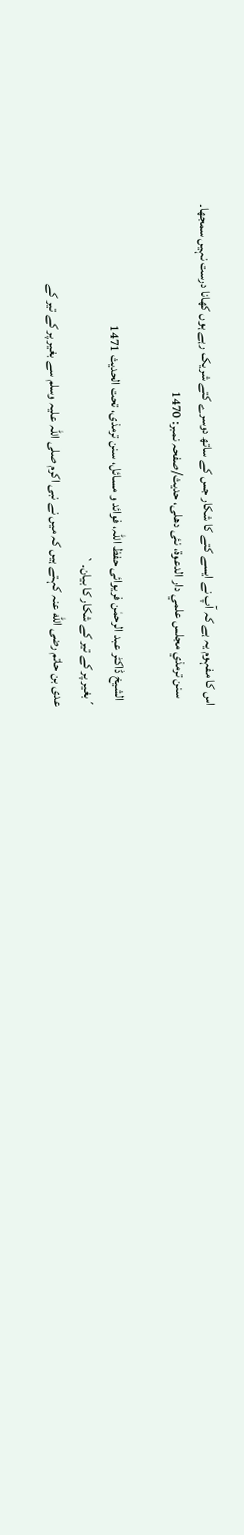اس کا مفہوم یہ ہے کہ آپ نے ایسے کتے کا شکار جس کے ساتھ دوسرے کتے شریک رہے ہوں کھانا درست نہیں سمجھا۔
   سنن ترمذي مجلس علمي دار الدعوة، نئى دهلى، حدیث/صفحہ نمبر: 1470

  الشیخ ڈاکٹر عبد الرحمٰن فریوائی حفظ اللہ، فوائد و مسائل، سنن ترمذی، تحت الحديث 1471
´بغیر پر کے تیر کے شکار کا بیان۔`
عدی بن حاتم رضی الله عنہ کہتے ہیں کہ میں نے نبی اکرم صلی اللہ علیہ وسلم سے بغیر پر کے تیر کے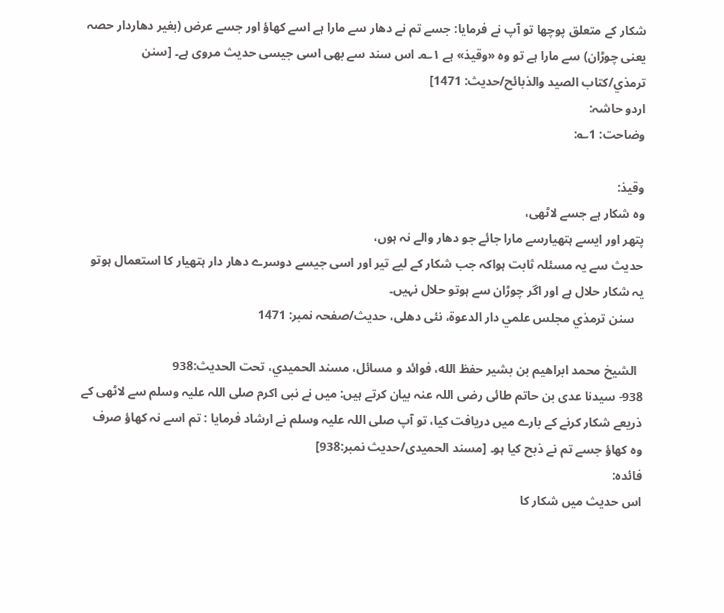شکار کے متعلق پوچھا تو آپ نے فرمایا: جسے تم نے دھار سے مارا ہے اسے کھاؤ اور جسے عرض (بغیر دھاردار حصہ یعنی چوڑان) سے مارا ہے تو وہ «وقيذ» ہے ۱؎۔ اس سند سے بھی اسی جیسی حدیث مروی ہے۔ [سنن ترمذي/كتاب الصيد والذبائح/حدیث: 1471]
اردو حاشہ:
وضاحت: 1؎:

وقیذ:
وہ شکار ہے جسے لاٹھی،
پتھر اور ایسے ہتھیارسے مارا جائے جو دھار والے نہ ہوں،
حدیث سے یہ مسئلہ ثابت ہواکہ جب شکار کے لیے تیر اور اسی جیسے دوسرے دھار دار ہتھیار کا استعمال ہوتو یہ شکار حلال ہے اور اگر چوڑان سے ہوتو حلال نہیں۔
   سنن ترمذي مجلس علمي دار الدعوة، نئى دهلى، حدیث/صفحہ نمبر: 1471

  الشيخ محمد ابراهيم بن بشير حفظ الله، فوائد و مسائل، مسند الحميدي، تحت الحديث:938
938- سیدنا عدی بن حاتم طائی رضی اللہ عنہ بیان کرتے ہیں: میں نے نبی اکرم صلی اللہ علیہ وسلم سے لاٹھی کے ذریعے شکار کرنے کے بارے میں دریافت کیا، تو آپ صلی اللہ علیہ وسلم نے ارشاد فرمایا : تم اسے نہ کھاؤ صرف وہ کھاؤ جسے تم نے ذبح کیا ہو۔ [مسند الحمیدی/حدیث نمبر:938]
فائدہ:
اس حدیث میں شکار کا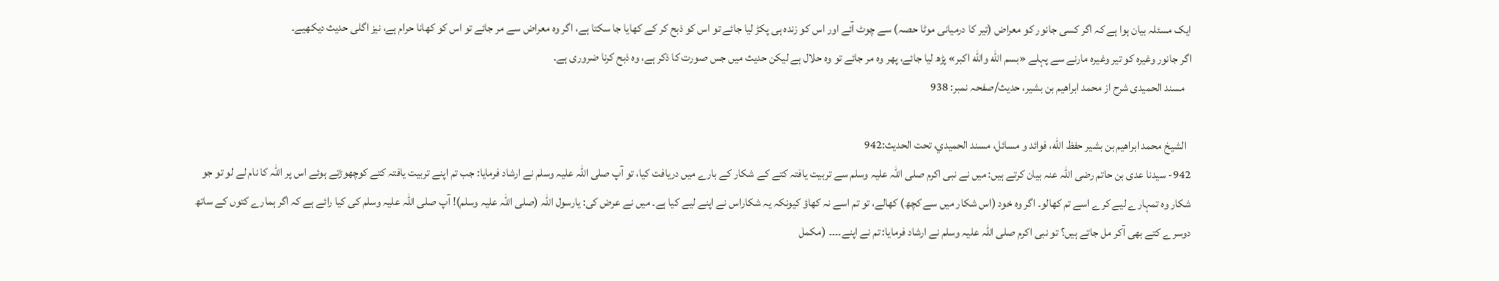ایک مسئلہ بیان ہوا ہے کہ اگر کسی جانور کو معراض (تیر کا درمیانی موٹا حصہ) سے چوٹ آئے اور اس کو زندہ ہی پکڑ لیا جائے تو اس کو ذبح کر کے کھایا جا سکتا ہے، اگر وہ معراض سے مر جائے تو اس کو کھانا حرام ہے، نیز اگلی حدیث دیکھیے۔
اگر جانور وغیرہ کو تیر وغیرہ مارنے سے پہلے «بسم الله والله اكبر» پڑھ لیا جائے، پھر وہ مر جائے تو وہ حلال ہے لیکن حدیث میں جس صورت کا ذکر ہے، وہ ذبح کرنا ضروری ہے۔
   مسند الحمیدی شرح از محمد ابراهيم بن بشير، حدیث/صفحہ نمبر: 938

  الشيخ محمد ابراهيم بن بشير حفظ الله، فوائد و مسائل، مسند الحميدي، تحت الحديث:942
942- سیدنا عدی بن حاتم رضی اللہ عنہ بیان کرتے ہیں: میں نے نبی اکرم صلی اللہ علیہ وسلم سے تربیت یافتہ کتے کے شکار کے بارے میں دریافت کیا، تو آپ صلی اللہ علیہ وسلم نے ارشاد فرمایا: جب تم اپنے تربیت یافتہ کتے کوچھوڑتے ہوئے اس پر اللہ کا نام لے لو تو جو شکار وہ تمہارے لیے کرے اسے تم کھالو۔ اگر وہ خود (اس شکار میں سے کچھ) کھالے، تو تم اسے نہ کھاؤ کیونکہ یہ شکاراس نے اپنے لیے کیا ہے۔ میں نے عرض کی: یارسول اللہ (صلی اللہ علیہ وسلم)! آپ صلی اللہ علیہ وسلم کی کیا رائے ہے کہ اگر ہمارے کتوں کے ساتھ دوسرے کتے بھی آکر مل جاتے ہیں؟ تو نبی اکرم صلی اللہ علیہ وسلم نے ارشاد فرمایا: تم نے اپنے۔۔۔۔ (مکمل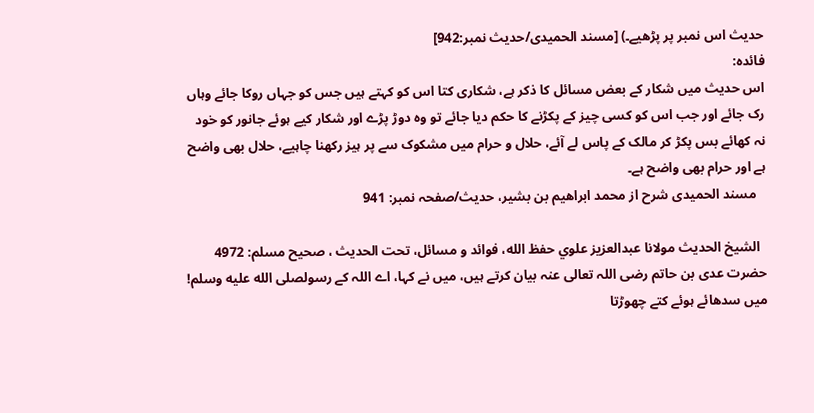حدیث اس نمبر پر پڑھیے۔) [مسند الحمیدی/حدیث نمبر:942]
فائدہ:
اس حدیث میں شکار کے بعض مسائل کا ذکر ہے، شکاری کتا اس کو کہتے ہیں جس کو جہاں روکا جائے وہاں رک جائے اور جب اس کو کسی چیز کے پکڑنے کا حکم دیا جائے تو وہ دوڑ پڑے اور شکار کیے ہوئے جانور کو خود نہ کھائے بس پکڑ کر مالک کے پاس لے آئے، حلال و حرام میں مشکوک سے پر ہیز رکھنا چاہیے، حلال بھی واضح ہے اور حرام بھی واضح ہے۔
   مسند الحمیدی شرح از محمد ابراهيم بن بشير، حدیث/صفحہ نمبر: 941

  الشيخ الحديث مولانا عبدالعزيز علوي حفظ الله، فوائد و مسائل، تحت الحديث ، صحيح مسلم: 4972
حضرت عدی بن حاتم رضی اللہ تعالی عنہ بیان کرتے ہیں، میں نے کہا، اے اللہ کے رسولصلى الله عليه وسلم! میں سدھائے ہوئے کتے چھوڑتا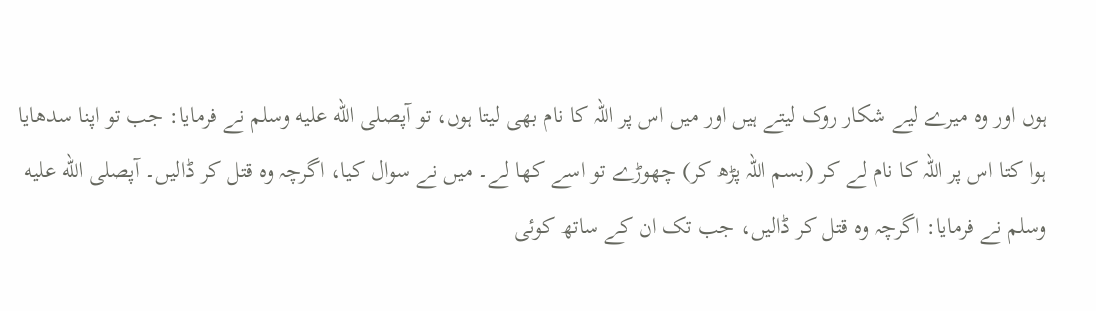ہوں اور وہ میرے لیے شکار روک لیتے ہیں اور میں اس پر اللہ کا نام بھی لیتا ہوں، تو آپصلى الله عليه وسلم نے فرمایا: جب تو اپنا سدھایا ہوا کتا اس پر اللہ کا نام لے کر (بسم اللہ پڑھ کر) چھوڑے تو اسے کھا لے۔ میں نے سوال کیا، اگرچہ وہ قتل کر ڈالیں۔ آپصلى الله عليه وسلم نے فرمایا: اگرچہ وہ قتل کر ڈالیں، جب تک ان کے ساتھ کوئی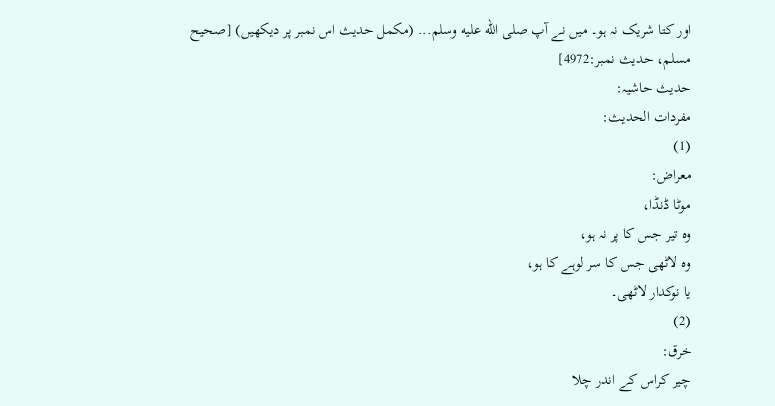اور کتا شریک نہ ہو۔ میں نے آپ صلى الله عليه وسلم... (مکمل حدیث اس نمبر پر دیکھیں) [صحيح مسلم، حديث نمبر:4972]
حدیث حاشیہ:
مفردات الحدیث:
(1)
معراض:
موٹا ڈنڈا،
وہ تیر جس کا پر نہ ہو،
وہ لاٹھی جس کا سر لوہے کا ہو،
یا نوکدار لاٹھی۔
(2)
خرق:
چیر کراس کے اندر چلا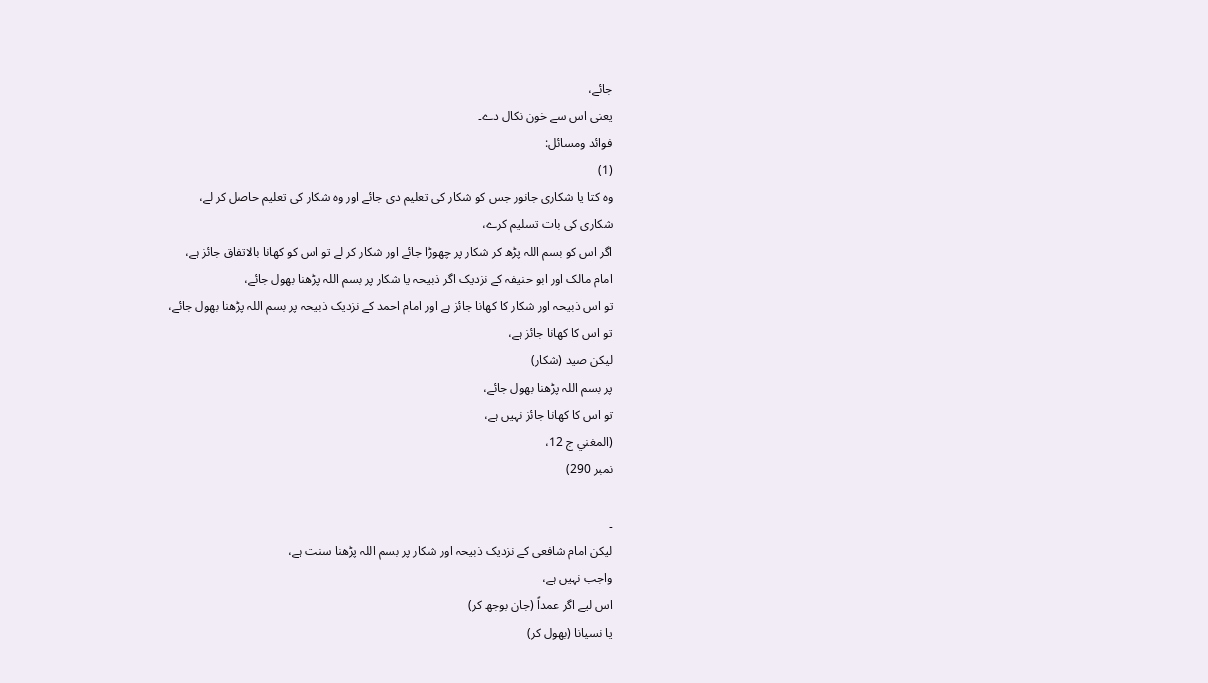جائے،
یعنی اس سے خون نکال دے۔
فوائد ومسائل:
(1)
وہ کتا یا شکاری جانور جس کو شکار کی تعلیم دی جائے اور وہ شکار کی تعلیم حاصل کر لے،
شکاری کی بات تسلیم کرے،
اگر اس کو بسم اللہ پڑھ کر شکار پر چھوڑا جائے اور شکار کر لے تو اس کو کھانا بالاتفاق جائز ہے،
امام مالک اور ابو حنیفہ کے نزدیک اگر ذبیحہ یا شکار پر بسم اللہ پڑھنا بھول جائے،
تو اس ذبیحہ اور شکار کا کھانا جائز ہے اور امام احمد کے نزدیک ذبیحہ پر بسم اللہ پڑھنا بھول جائے،
تو اس کا کھانا جائز ہے،
لیکن صید (شکار)
پر بسم اللہ پڑھنا بھول جائے،
تو اس کا کھانا جائز نہیں ہے،
(المغني ج 12،
نمبر 290)

۔
لیکن امام شافعی کے نزدیک ذبیحہ اور شکار پر بسم اللہ پڑھنا سنت ہے،
واجب نہیں ہے،
اس لیے اگر عمداً (جان بوجھ کر)
یا نسیانا (بھول کر)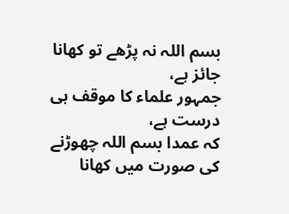بسم اللہ نہ پڑھے تو کھانا جائز ہے،
جمہور علماء کا موقف ہی درست ہے،
کہ عمدا بسم اللہ چھوڑنے کی صورت میں کھانا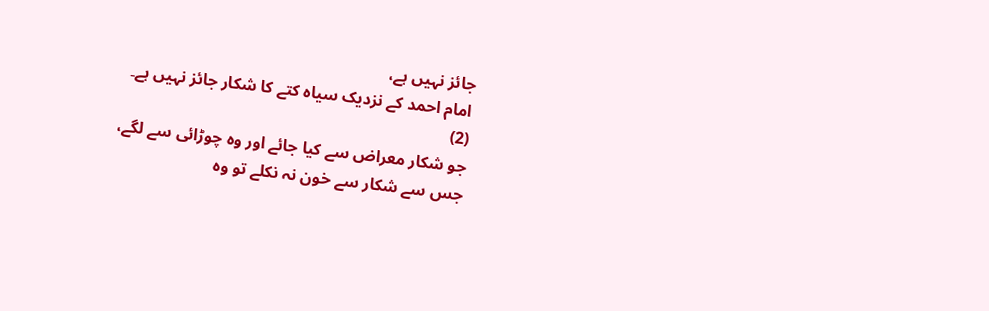جائز نہیں ہے،
امام احمد کے نزدیک سیاہ کتے کا شکار جائز نہیں ہے۔
(2)
جو شکار معراض سے کیا جائے اور وہ چوڑائی سے لگے،
جس سے شکار سے خون نہ نکلے تو وہ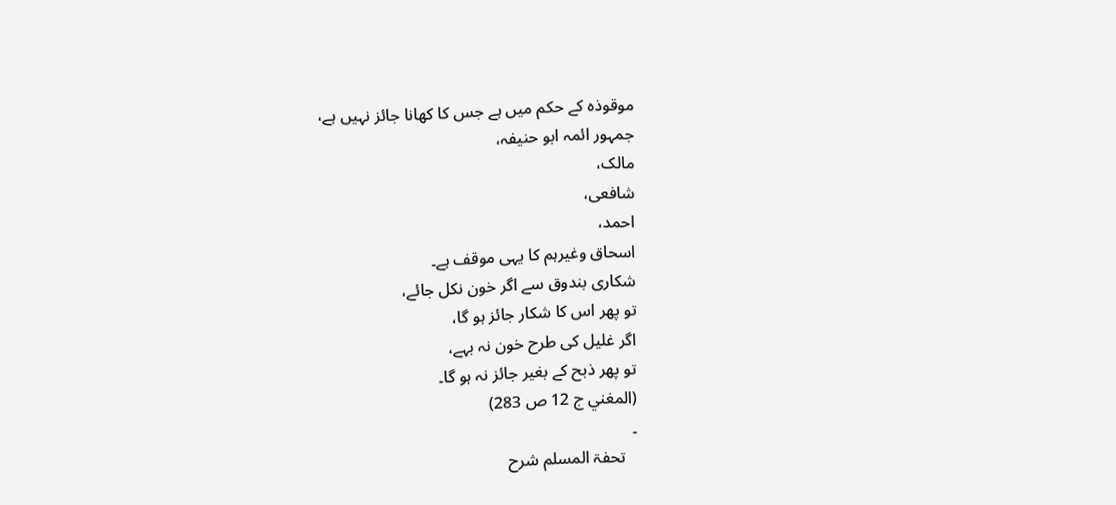موقوذہ کے حکم میں ہے جس کا کھانا جائز نہیں ہے،
جمہور ائمہ ابو حنیفہ،
مالک،
شافعی،
احمد،
اسحاق وغیرہم کا یہی موقف ہے۔
شکاری بندوق سے اگر خون نکل جائے،
تو پھر اس کا شکار جائز ہو گا،
اگر غلیل کی طرح خون نہ بہے،
تو پھر ذبح کے بغیر جائز نہ ہو گا۔
(المغني ج 12 ص 283)
۔
   تحفۃ المسلم شرح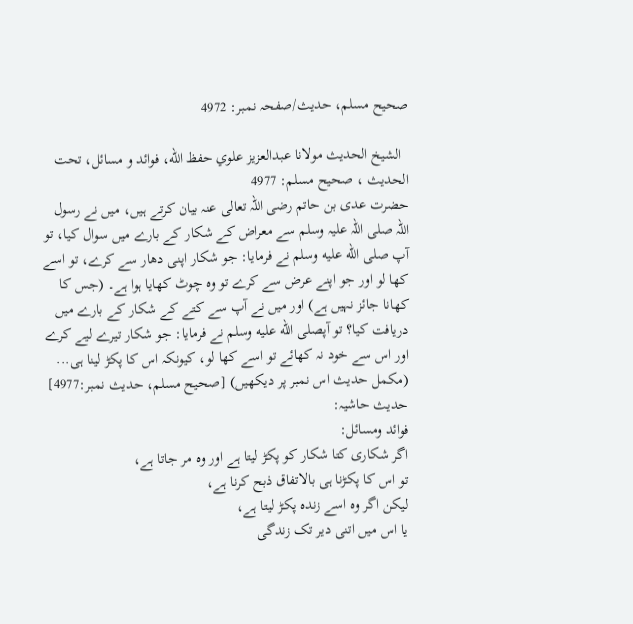صحیح مسلم، حدیث/صفحہ نمبر: 4972

  الشيخ الحديث مولانا عبدالعزيز علوي حفظ الله، فوائد و مسائل، تحت الحديث ، صحيح مسلم: 4977
حضرت عدی بن حاتم رضی اللہ تعالی عنہ بیان کرتے ہیں، میں نے رسول اللہ صلی اللہ علیہ وسلم سے معراض کے شکار کے بارے میں سوال کیا، تو آپ صلى الله عليه وسلم نے فرمایا: جو شکار اپنی دھار سے کرے، تو اسے کھا لو اور جو اپنے عرض سے کرے تو وہ چوٹ کھایا ہوا ہے۔ (جس کا کھانا جائز نہیں ہے) اور میں نے آپ سے کتے کے شکار کے بارے میں دریافت کیا؟ تو آپصلى الله عليه وسلم نے فرمایا: جو شکار تیرے لیے کرے اور اس سے خود نہ کھائے تو اسے کھا لو، کیونکہ اس کا پکڑ لینا ہی... (مکمل حدیث اس نمبر پر دیکھیں) [صحيح مسلم، حديث نمبر:4977]
حدیث حاشیہ:
فوائد ومسائل:
اگر شکاری کتا شکار کو پکڑ لیتا ہے اور وہ مر جاتا ہے،
تو اس کا پکڑنا ہی بالاتفاق ذبح کرنا ہے،
لیکن اگر وہ اسے زندہ پکڑ لیتا ہے،
یا اس میں اتنی دیر تک زندگی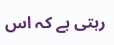رہتی ہے کہ اس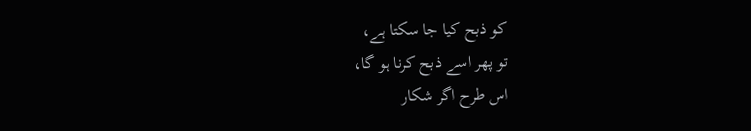کو ذبح کیا جا سکتا ہے،
تو پھر اسے ذبح کرنا ہو گا،
اس طرح اگر شکار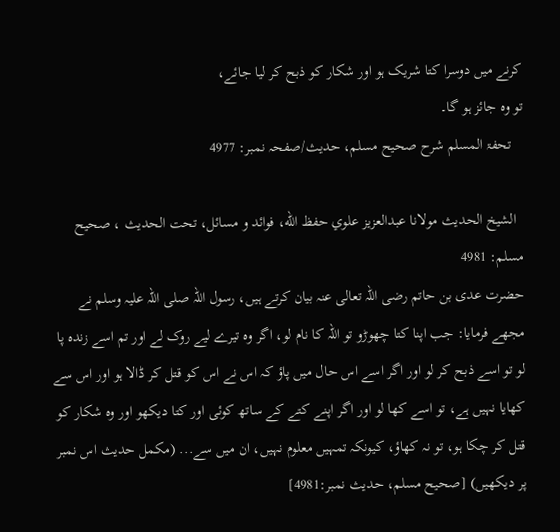کرنے میں دوسرا کتا شریک ہو اور شکار کو ذبح کر لیا جائے،
تو وہ جائز ہو گا۔
   تحفۃ المسلم شرح صحیح مسلم، حدیث/صفحہ نمبر: 4977

  الشيخ الحديث مولانا عبدالعزيز علوي حفظ الله، فوائد و مسائل، تحت الحديث ، صحيح مسلم: 4981
حضرت عدی بن حاتم رضی اللہ تعالی عنہ بیان کرتے ہیں، رسول اللہ صلی اللہ علیہ وسلم نے مجھے فرمایا: جب اپنا کتا چھوڑو تو اللہ کا نام لو، اگر وہ تیرے لیے روک لے اور تم اسے زندہ پا لو تو اسے ذبح کر لو اور اگر اسے اس حال میں پاؤ کہ اس نے اس کو قتل کر ڈالا ہو اور اس سے کھایا نہیں ہے، تو اسے کھا لو اور اگر اپنے کتے کے ساتھ کوئی اور کتا دیکھو اور وہ شکار کو قتل کر چکا ہو، تو نہ کھاؤ، کیونکہ تمہیں معلوم نہیں، ان میں سے... (مکمل حدیث اس نمبر پر دیکھیں) [صحيح مسلم، حديث نمبر:4981]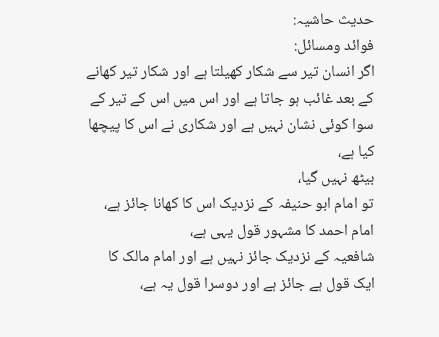حدیث حاشیہ:
فوائد ومسائل:
اگر انسان تیر سے شکار کھیلتا ہے اور شکار تیر کھانے کے بعد غائب ہو جاتا ہے اور اس میں اس کے تیر کے سوا کوئی نشان نہیں ہے اور شکاری نے اس کا پیچھا کیا ہے،
بیٹھ نہیں گیا،
تو امام ابو حنیفہ کے نزدیک اس کا کھانا جائز ہے،
امام احمد کا مشہور قول یہی ہے،
شافعیہ کے نزدیک جائز نہیں ہے اور امام مالک کا ایک قول ہے جائز ہے اور دوسرا قول یہ ہے،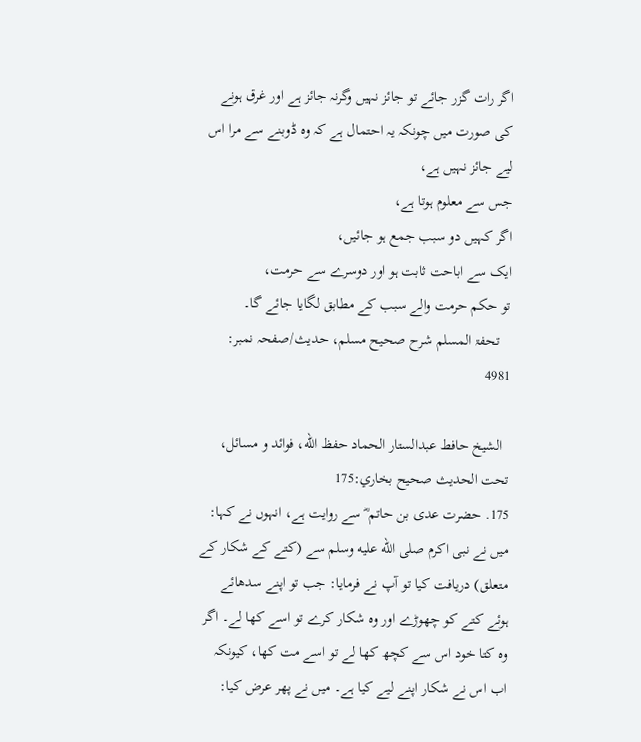اگر رات گزر جائے تو جائز نہیں وگرنہ جائز ہے اور غرق ہونے کی صورت میں چونکہ یہ احتمال ہے کہ وہ ڈوبنے سے مرا اس لیے جائز نہیں ہے،
جس سے معلوم ہوتا ہے،
اگر کہیں دو سبب جمع ہو جائیں،
ایک سے اباحت ثابت ہو اور دوسرے سے حرمت،
تو حکم حرمت والے سبب کے مطابق لگایا جائے گا۔
   تحفۃ المسلم شرح صحیح مسلم، حدیث/صفحہ نمبر: 4981

  الشيخ حافط عبدالستار الحماد حفظ الله، فوائد و مسائل، تحت الحديث صحيح بخاري:175
175. حضرت عدی بن حاتم ؓ سے روایت ہے، انہوں نے کہا: میں نے نبی اکرم صلى الله عليه وسلم سے (کتے کے شکار کے متعلق) دریافت کیا تو آپ نے فرمایا: جب تو اپنے سدھائے ہوئے کتے کو چھوڑے اور وہ شکار کرے تو اسے کھا لے۔ اگر وہ کتا خود اس سے کچھ کھا لے تو اسے مت کھا، کیونکہ اب اس نے شکار اپنے لیے کیا ہے۔ میں نے پھر عرض کیا: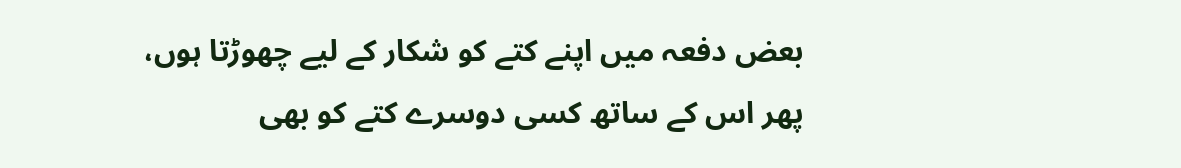بعض دفعہ میں اپنے کتے کو شکار کے لیے چھوڑتا ہوں، پھر اس کے ساتھ کسی دوسرے کتے کو بھی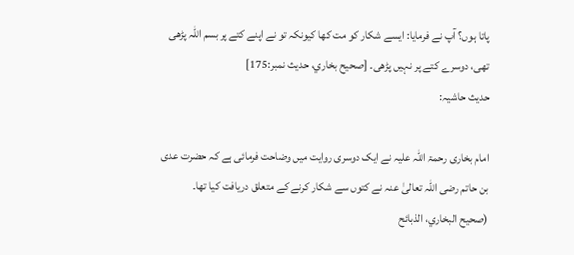پاتا ہوں؟ آپ نے فرمایا: ایسے شکار کو مت کھا کیونکہ تو نے اپنے کتے پر بسم اللہ پڑھی تھی، دوسرے کتے پر نہیں پڑھی۔ [صحيح بخاري، حديث نمبر:175]
حدیث حاشیہ:

امام بخاری رحمۃ اللہ علیہ نے ایک دوسری روایت میں وضاحت فرمائی ہے کہ حضرت عدی بن حاتم رضی اللہ تعالیٰ عنہ نے کتوں سے شکار کرنے کے متعلق دریافت کیا تھا۔
(صحیح البخاري، الذبائح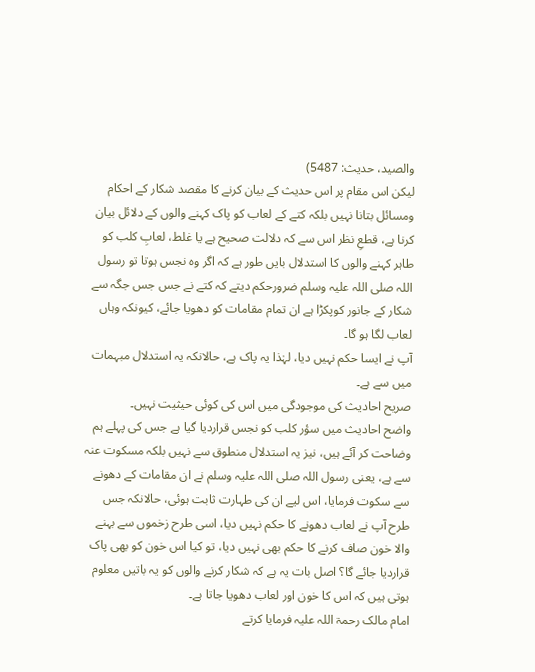والصید، حدیث: 5487)
لیکن اس مقام پر اس حدیث کے بیان کرنے کا مقصد شکار کے احکام ومسائل بتانا نہیں بلکہ کتے کے لعاب کو پاک کہنے والوں کے دلائل بیان کرنا ہے، قطعِ نظر اس سے کہ دلالت صحیح ہے یا غلط، لعابِ کلب کو طاہر کہنے والوں کا استدلال بایں طور ہے کہ اگر وہ نجس ہوتا تو رسول اللہ صلی اللہ علیہ وسلم ضرورحکم دیتے کہ کتے نے جس جس جگہ سے شکار کے جانور کوپکڑا ہے ان تمام مقامات کو دھویا جائے، کیونکہ وہاں لعاب لگا ہو گا۔
آپ نے ایسا حکم نہیں دیا، لہٰذا یہ پاک ہے، حالانکہ یہ استدلال مبہمات میں سے ہے۔
صریح احادیث کی موجودگی میں اس کی کوئی حیثیت نہیں۔
واضح احادیث میں سؤر کلب کو نجس قراردیا گیا ہے جس کی پہلے ہم وضاحت کر آئے ہیں، نیز یہ استدلال منطوق سے نہیں بلکہ مسکوت عنہ سے ہے، یعنی رسول اللہ صلی اللہ علیہ وسلم نے ان مقامات کے دھونے سے سکوت فرمایا، اس لیے ان کی طہارت ثابت ہوئی، حالانکہ جس طرح آپ نے لعاب دھونے کا حکم نہیں دیا، اسی طرح زخموں سے بہنے والا خون صاف کرنے کا حکم بھی نہیں دیا، تو کیا اس خون کو بھی پاک قراردیا جائے گا؟ اصل بات یہ ہے کہ شکار کرنے والوں کو یہ باتیں معلوم ہوتی ہیں کہ اس کا خون اور لعاب دھویا جاتا ہے۔
امام مالک رحمۃ اللہ علیہ فرمایا کرتے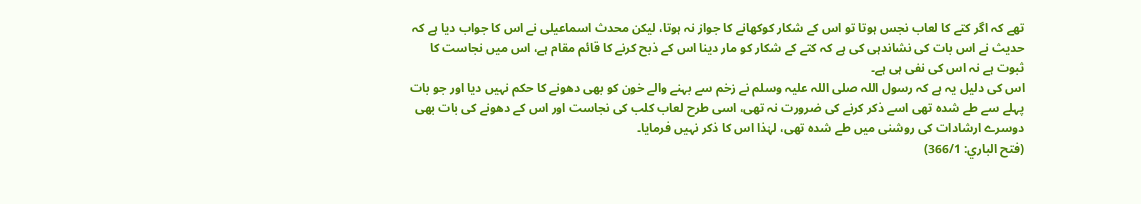تھے کہ اگر کتے کا لعاب نجس ہوتا تو اس کے شکار کوکھانے کا جواز نہ ہوتا، لیکن محدث اسماعیلی نے اس کا جواب دیا ہے کہ حدیث نے اس بات کی نشاندہی کی ہے کہ کتے کے شکار کو مار دینا اس کے ذبح کرنے کا قائم مقام ہے، اس میں نجاست کا ثبوت ہے نہ اس کی نفی ہی ہے۔
اس کی دلیل یہ ہے کہ رسول اللہ صلی اللہ علیہ وسلم نے زخم سے بہنے والے خون کو بھی دھونے کا حکم نہیں دیا اور جو بات پہلے سے طے شدہ تھی اسے ذکر کرنے کی ضرورت نہ تھی، اسی طرح لعاب کلب کی نجاست اور اس کے دھونے کی بات بھی دوسرے ارشادات کی روشنی میں طے شدہ تھی، لہٰذا اس کا ذکر نہیں فرمایا۔
(فتح الباري: 366/1)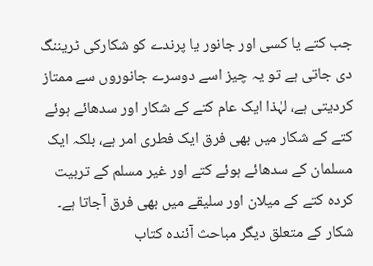جب کتے یا کسی اور جانور یا پرندے کو شکارکی ٹریننگ دی جاتی ہے تو یہ چیز اسے دوسرے جانوروں سے ممتاز کردیتی ہے، لہٰذا ایک عام کتے کے شکار اور سدھائے ہوئے کتے کے شکار میں بھی فرق ایک فطری امر ہے، بلکہ ایک مسلمان کے سدھائے ہوئے کتے اور غیر مسلم کے تربیت کردہ کتے کے میلان اور سلیقے میں بھی فرق آجاتا ہے۔
شکار کے متعلق دیگر مباحث آئندہ كتاب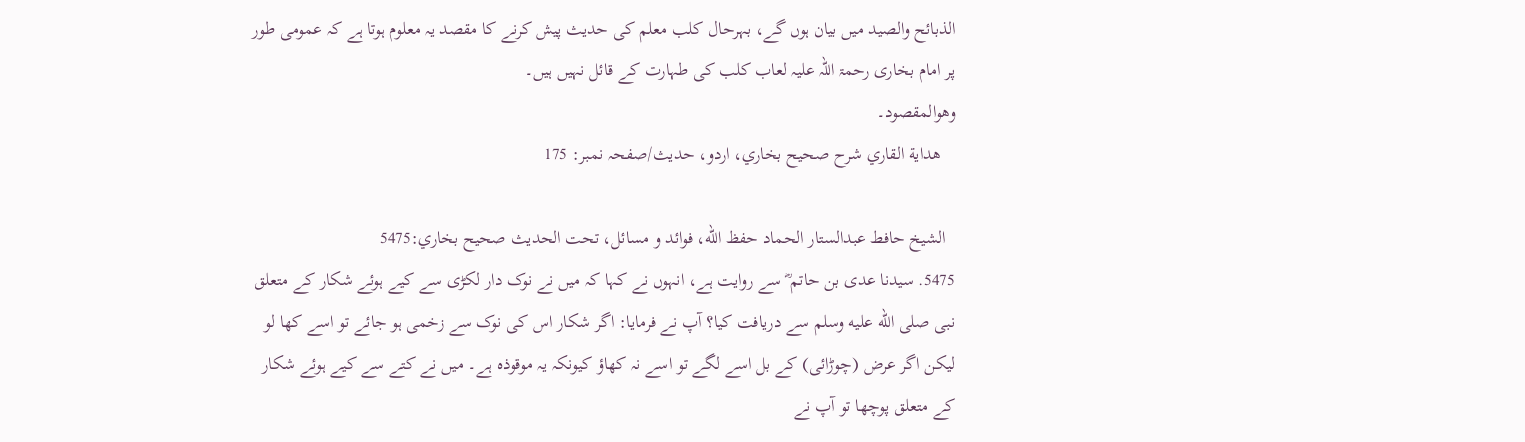الذبائح والصید میں بیان ہوں گے، بہرحال کلب معلم کی حدیث پیش کرنے کا مقصد یہ معلوم ہوتا ہے کہ عمومی طور پر امام بخاری رحمۃ اللہ علیہ لعاب کلب کی طہارت کے قائل نہیں ہیں۔
وھوالمقصود۔
   هداية القاري شرح صحيح بخاري، اردو، حدیث/صفحہ نمبر: 175

  الشيخ حافط عبدالستار الحماد حفظ الله، فوائد و مسائل، تحت الحديث صحيح بخاري:5475
5475. سیدنا عدی بن حاتم ؓ سے روایت ہے، انہوں نے کہا کہ میں نے نوک دار لکڑی سے کیے ہوئے شکار کے متعلق نبی صلى الله عليه وسلم سے دریافت کیا؟ آپ نے فرمایا: اگر شکار اس کی نوک سے زخمی ہو جائے تو اسے کھا لو لیکن اگر عرض (چوڑائی) کے بل اسے لگے تو اسے نہ کھاؤ کیونکہ یہ موقوذہ ہے۔ میں نے کتے سے کیے ہوئے شکار کے متعلق پوچھا تو آپ نے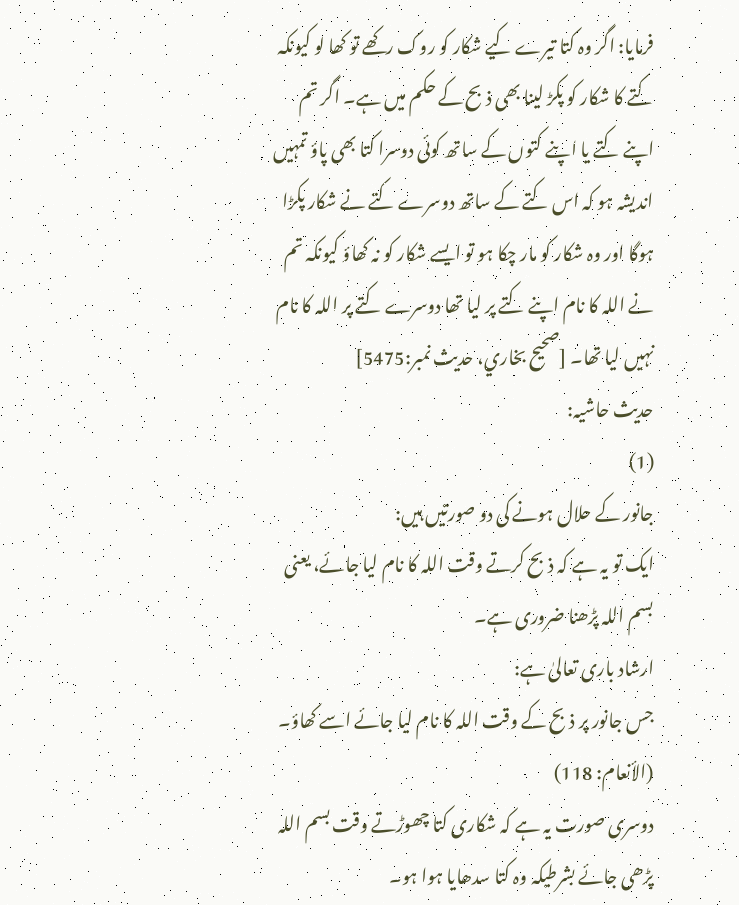فرمایا: اگر وہ کتا تیرے کیے شکار کو روک رکھے تو کھا لو کیونکہ کتے کا شکار کو پکڑ لینا بھی ذبح کے حکم میں ہے۔ اگر تم اپنے کتے یا اپنے کتوں کے ساتھ کوئی دوسرا کتا بھی پاؤ تمہیں اندیشہ ہو کہ اس کتے کے ساتھ دوسرے کتے نے شکار پکڑا ہوگا اور وہ شکار کو مار چکا ہو تو ایسے شکار کو نہ کھاؤ کیونکہ تم نے اللہ کا نام اپنے کتے پر لیا تھا دوسرے کتے پر اللہ کا نام نہیں لیا تھا۔ [صحيح بخاري، حديث نمبر:5475]
حدیث حاشیہ:
(1)
جانور کے حلال ہونے کی دو صورتیں ہیں:
ایک تو یہ ہے کہ ذبح کرتے وقت اللہ کا نام لیا جائے، یعنی بسم اللہ پڑھنا ضروری ہے۔
ارشاد باری تعالیٰ ہے:
جس جانور پر ذبح کے وقت اللہ کا نام لیا جائے اسے کھاؤ۔
(الأنعام: 118)
دوسری صورت یہ ہے کہ شکاری کتا چھوڑتے وقت بسم اللہ پڑھی جائے بشرطیکہ وہ کتا سدھایا ہوا ہو۔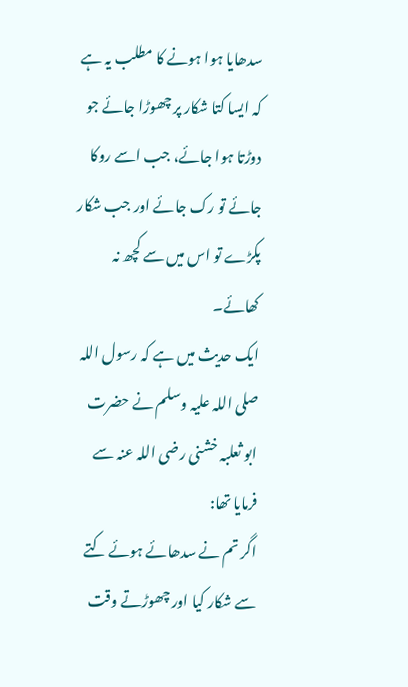سدھایا ہوا ہونے کا مطلب یہ ہے کہ ایسا کتا شکار پر چھوڑا جائے جو دوڑتا ہوا جائے، جب اسے روکا جائے تو رک جائے اور جب شکار پکڑے تو اس میں سے کچھ نہ کھائے۔
ایک حدیث میں ہے کہ رسول اللہ صلی اللہ علیہ وسلم نے حضرت ابو ثعلبہ خشنی رضی اللہ عنہ سے فرمایا تھا:
اگر تم نے سدھائے ہوئے کتے سے شکار کیا اور چھوڑتے وقت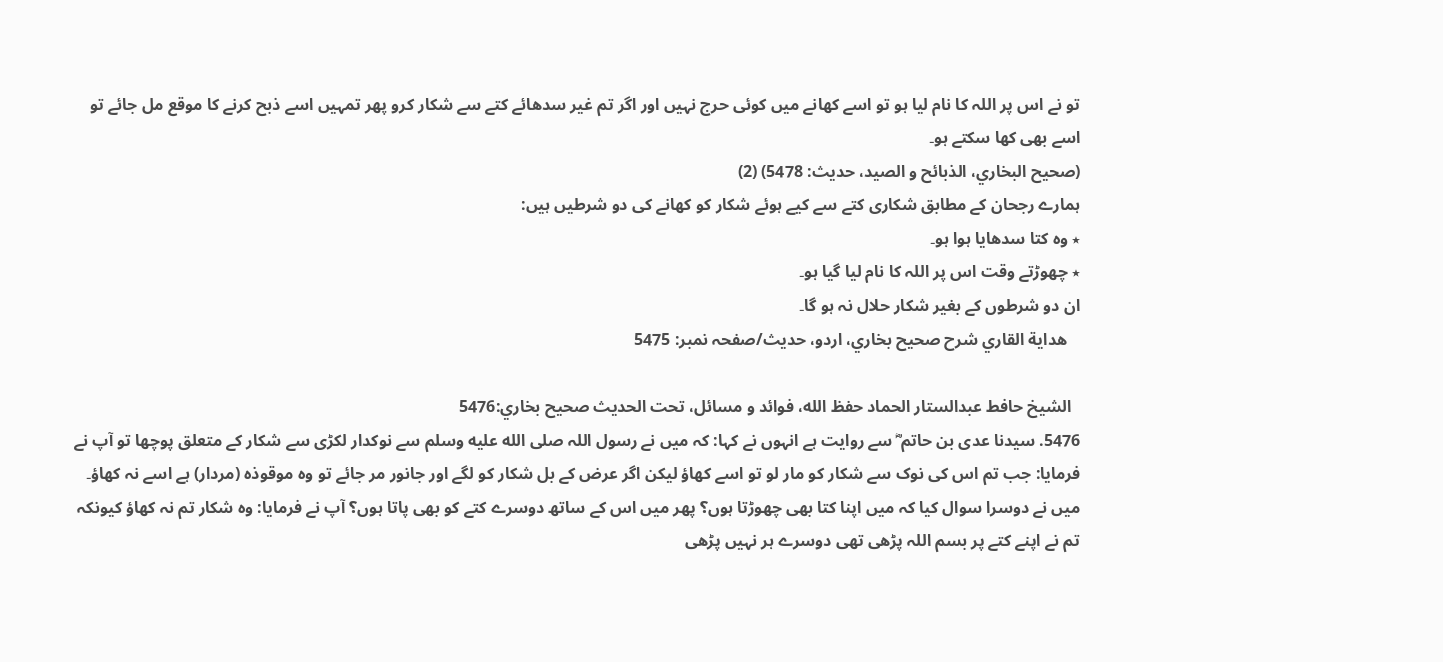تو نے اس پر اللہ کا نام لیا ہو تو اسے کھانے میں کوئی حرج نہیں اور اگر تم غیر سدھائے کتے سے شکار کرو پھر تمہیں اسے ذبح کرنے کا موقع مل جائے تو اسے بھی کھا سکتے ہو۔
(صحیح البخاري، الذبائح و الصید، حدیث: 5478) (2)
ہمارے رجحان کے مطابق شکاری کتے سے کیے ہوئے شکار کو کھانے کی دو شرطیں ہیں:
٭ وہ کتا سدھایا ہوا ہو۔
٭ چھوڑتے وقت اس پر اللہ کا نام لیا گیا ہو۔
ان دو شرطوں کے بغیر شکار حلال نہ ہو گا۔
   هداية القاري شرح صحيح بخاري، اردو، حدیث/صفحہ نمبر: 5475

  الشيخ حافط عبدالستار الحماد حفظ الله، فوائد و مسائل، تحت الحديث صحيح بخاري:5476
5476. سیدنا عدی بن حاتم ؓ سے روایت ہے انہوں نے کہا: کہ میں نے رسول اللہ صلى الله عليه وسلم سے نوکدار لکڑی سے شکار کے متعلق پوچھا تو آپ نے فرمایا: جب تم اس کی نوک سے شکار کو مار لو تو اسے کھاؤ لیکن اگر عرض کے بل شکار کو لگے اور جانور مر جائے تو وہ موقوذہ (مردار) ہے اسے نہ کھاؤ۔ میں نے دوسرا سوال کیا کہ میں اپنا کتا بھی چھوڑتا ہوں؟ پھر میں اس کے ساتھ دوسرے کتے کو بھی پاتا ہوں؟ آپ نے فرمایا: وہ شکار تم نہ کھاؤ کیونکہ تم نے اپنے کتے پر بسم اللہ پڑھی تھی دوسرے ہر نہیں پڑھی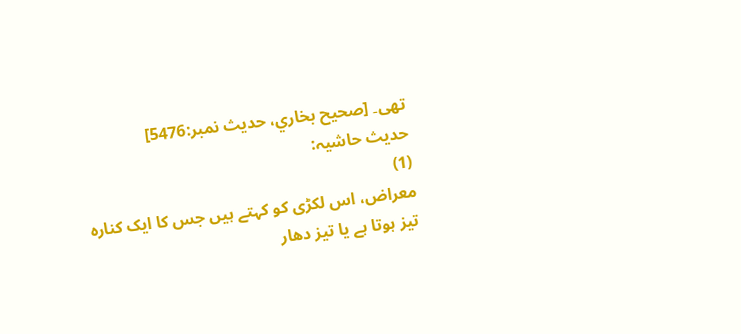تھی۔ [صحيح بخاري، حديث نمبر:5476]
حدیث حاشیہ:
(1)
معراض، اس لکڑی کو کہتے ہیں جس کا ایک کنارہ تیز ہوتا ہے یا تیز دھار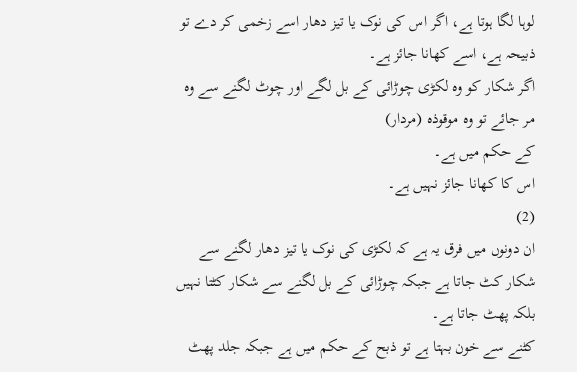لوہا لگا ہوتا ہے، اگر اس کی نوک یا تیز دھار اسے زخمی کر دے تو ذبیحہ ہے، اسے کھانا جائز ہے۔
اگر شکار کو وہ لکڑی چوڑائی کے بل لگے اور چوٹ لگنے سے وہ مر جائے تو وہ موقوذہ (مردار)
کے حکم میں ہے۔
اس کا کھانا جائز نہیں ہے۔
(2)
ان دونوں میں فرق یہ ہے کہ لکڑی کی نوک یا تیز دھار لگنے سے شکار کٹ جاتا ہے جبکہ چوڑائی کے بل لگنے سے شکار کٹتا نہیں بلکہ پھٹ جاتا ہے۔
کٹنے سے خون بہتا ہے تو ذبح کے حکم میں ہے جبکہ جلد پھٹ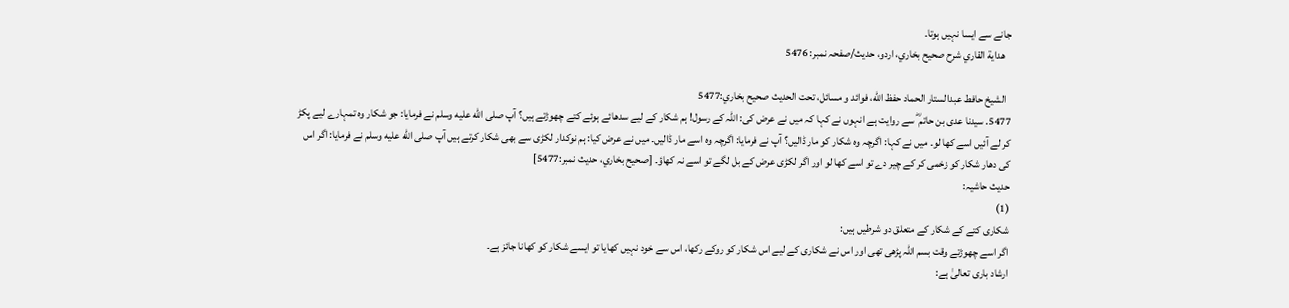جانے سے ایسا نہیں ہوتا۔
   هداية القاري شرح صحيح بخاري، اردو، حدیث/صفحہ نمبر: 5476

  الشيخ حافط عبدالستار الحماد حفظ الله، فوائد و مسائل، تحت الحديث صحيح بخاري:5477
5477. سیدنا عدی بن حاتم ؓ سے روایت ہے انہوں نے کہا کہ میں نے عرض کی: اللہ کے رسول! ہم شکار کے لیے سدھائے ہوئے کتے چھوڑتے ہیں؟ آپ صلى الله عليه وسلم نے فرمایا: جو شکار وہ تمہارے لیے پکڑ کر لے آئیں اسے کھا لو۔ میں نے کہا: اگرچہ وہ شکار کو مار ڈالیں؟ آپ نے فرمایا: اگرچہ وہ اسے مار ڈالیں۔ میں نے عرض کیا: ہم نوکدار لکڑی سے بھی شکار کرتے ہیں آپ صلى الله عليه وسلم نے فرمایا: اگر اس کی دھار شکار کو زخمی کر کے چیر دے تو اسے کھا لو اور اگر لکڑی عرض کے بل لگے تو اسے نہ کھاؤ۔ [صحيح بخاري، حديث نمبر:5477]
حدیث حاشیہ:
(1)
شکاری کتے کے شکار کے متعلق دو شرطیں ہیں:
اگر اسے چھوڑتے وقت بسم اللہ پڑھی تھی اور اس نے شکاری کے لیے اس شکار کو روکے رکھا، اس سے خود نہیں کھایا تو ایسے شکار کو کھانا جائز ہے۔
ارشاد باری تعالیٰ ہے: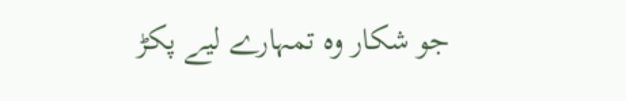جو شکار وہ تمہارے لیے پکڑ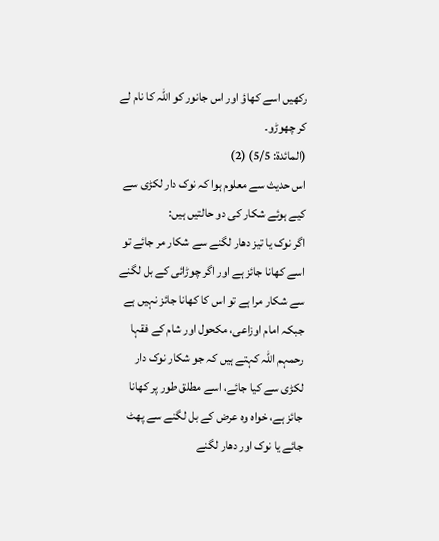رکھیں اسے کھاؤ اور اس جانور کو اللہ کا نام لے کر چھوڑو۔
(المائدة: 5/5) (2)
اس حدیث سے معلوم ہوا کہ نوک دار لکڑی سے کیے ہوئے شکار کی دو حالتیں ہیں:
اگر نوک یا تیز دھار لگنے سے شکار مر جائے تو اسے کھانا جائز ہے اور اگر چوڑائی کے بل لگنے سے شکار مرا ہے تو اس کا کھانا جائز نہیں ہے جبکہ امام اوزاعی، مکحول اور شام کے فقہا رحمہم اللہ کہتے ہیں کہ جو شکار نوک دار لکڑی سے کیا جائے، اسے مطلق طور پر کھانا جائز ہے، خواہ وہ عرض کے بل لگنے سے پھٹ جائے یا نوک اور دھار لگنے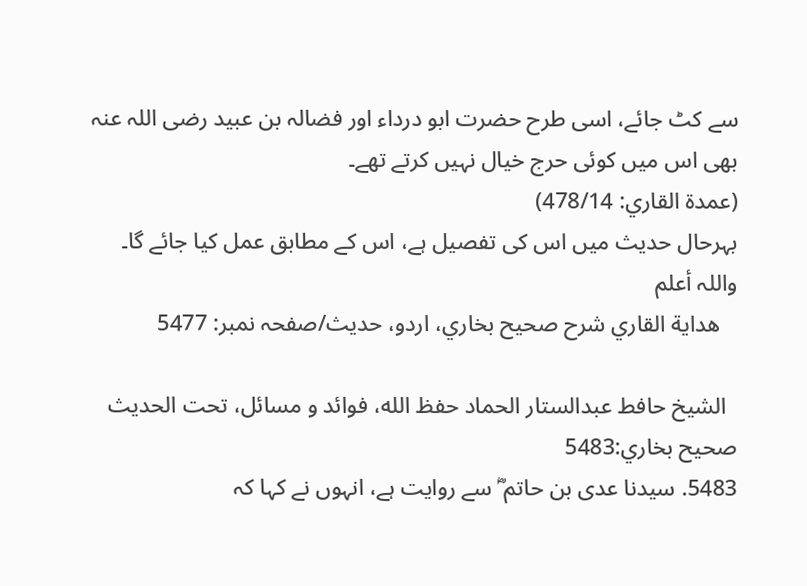سے کٹ جائے، اسی طرح حضرت ابو درداء اور فضالہ بن عبید رضی اللہ عنہ بھی اس میں کوئی حرج خیال نہیں کرتے تھے۔
(عمدة القاري: 478/14)
بہرحال حدیث میں اس کی تفصیل ہے، اس کے مطابق عمل کیا جائے گا۔
واللہ أعلم
   هداية القاري شرح صحيح بخاري، اردو، حدیث/صفحہ نمبر: 5477

  الشيخ حافط عبدالستار الحماد حفظ الله، فوائد و مسائل، تحت الحديث صحيح بخاري:5483
5483. سیدنا عدی بن حاتم ؓ سے روایت ہے، انہوں نے کہا کہ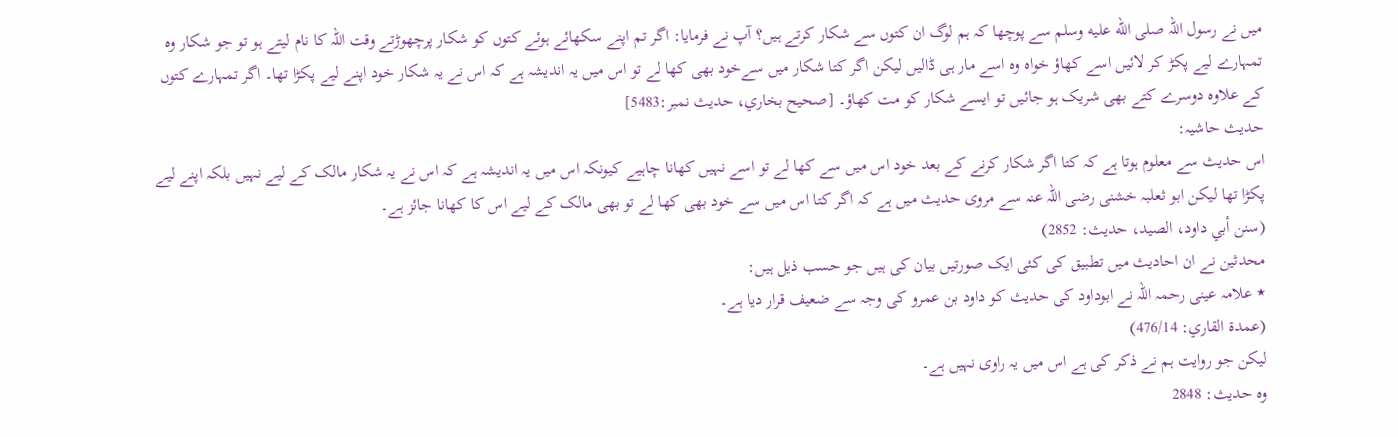میں نے رسول اللہ صلى الله عليه وسلم سے پوچھا کہ ہم لوگ ان کتوں سے شکار کرتے ہیں؟ آپ نے فرمایا: اگر تم اپنے سکھائے ہوئے کتوں کو شکار پرچھوڑتے وقت اللہ کا نام لیتے ہو تو جو شکار وہ تمہارے لیے پکڑ کر لائیں اسے کھاؤ خواہ وہ اسے مار ہی ڈالیں لیکن اگر کتا شکار میں سےخود بھی کھا لے تو اس میں یہ اندیشہ ہے کہ اس نے یہ شکار خود اپنے لیے پکڑا تھا۔ اگر تمہارے کتوں کے علاوہ دوسرے کتے بھی شریک ہو جائیں تو ایسے شکار کو مت کھاؤ۔ [صحيح بخاري، حديث نمبر:5483]
حدیث حاشیہ:
اس حدیث سے معلوم ہوتا ہے کہ کتا اگر شکار کرنے کے بعد خود اس میں سے کھا لے تو اسے نہیں کھانا چاہیے کیونکہ اس میں یہ اندیشہ ہے کہ اس نے یہ شکار مالک کے لیے نہیں بلکہ اپنے لیے پکڑا تھا لیکن ابو ثعلبہ خشنی رضی اللہ عنہ سے مروی حدیث میں ہے کہ اگر کتا اس میں سے خود بھی کھا لے تو بھی مالک کے لیے اس کا کھانا جائز ہے۔
(سنن أبي داود، الصید، حدیث: 2852)
محدثین نے ان احادیث میں تطبیق کی کئی ایک صورتیں بیان کی ہیں جو حسب ذیل ہیں:
٭ علامہ عینی رحمہ اللہ نے ابوداود کی حدیث کو داود بن عمرو کی وجہ سے ضعیف قرار دیا ہے۔
(عمدة القاري: 476/14)
لیکن جو روایت ہم نے ذکر کی ہے اس میں یہ راوی نہیں ہے۔
وہ حدیث: 2848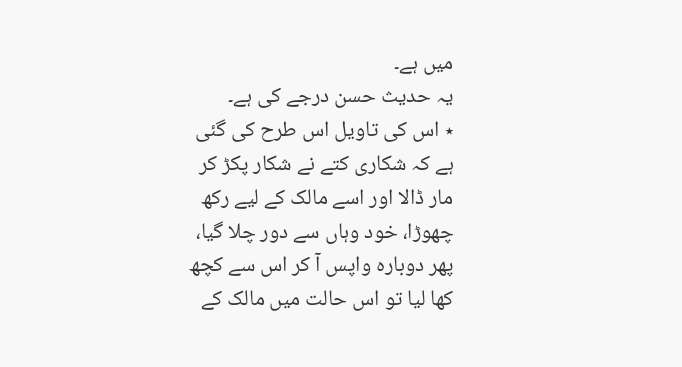میں ہے۔
یہ حدیث حسن درجے کی ہے۔
٭ اس کی تاویل اس طرح کی گئی ہے کہ شکاری کتے نے شکار پکڑ کر مار ڈالا اور اسے مالک کے لیے رکھ چھوڑا، خود وہاں سے دور چلا گیا، پھر دوبارہ واپس آ کر اس سے کچھ کھا لیا تو اس حالت میں مالک کے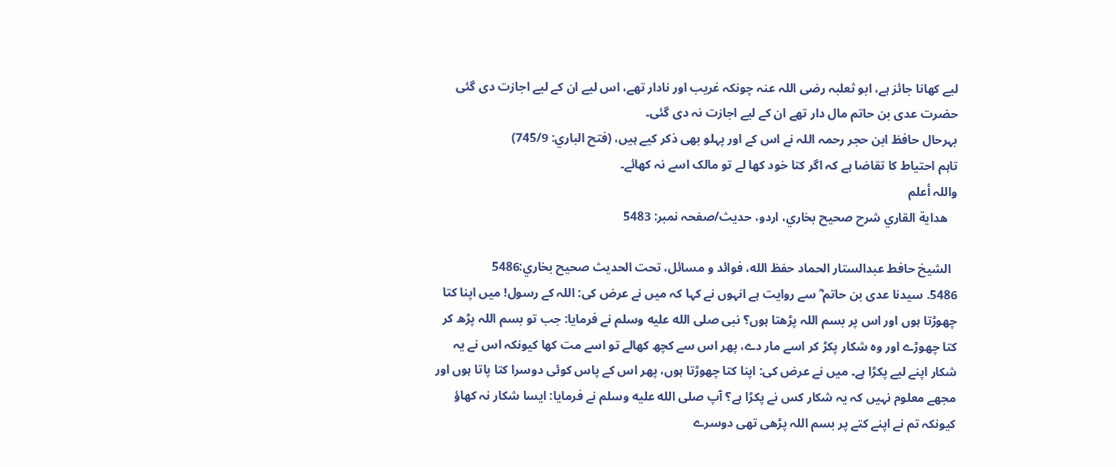لیے کھانا جائز ہے، ابو ثعلبہ رضی اللہ عنہ چونکہ غریب اور نادار تھے، اس لیے ان کے لیے اجازت دی گئی حضرت عدی بن حاتم مال دار تھے ان کے لیے اجازت نہ دی گئی۔
بہرحال حافظ ابن حجر رحمہ اللہ نے اس کے اور پہلو بھی ذکر کیے ہیں، (فتح الباري: 745/9)
تاہم احتیاط کا تقاضا ہے کہ اگر کتا خود کھا لے تو مالک اسے نہ کھائے۔
واللہ أعلم
   هداية القاري شرح صحيح بخاري، اردو، حدیث/صفحہ نمبر: 5483

  الشيخ حافط عبدالستار الحماد حفظ الله، فوائد و مسائل، تحت الحديث صحيح بخاري:5486
5486. سیدنا عدی بن حاتم ؓ سے روایت ہے انہوں نے کہا کہ میں نے عرض کی: اللہ کے رسول! میں اپنا کتا چھوڑتا ہوں اور اس پر بسم اللہ پڑھتا ہوں؟ نبی صلى الله عليه وسلم نے فرمایا: جب تو بسم اللہ پڑھ کر کتا چھوڑے اور وہ شکار پکڑ کر اسے مار دے، پھر اس سے کچھ کھالے تو اسے مت کھا کیونکہ اس نے یہ شکار اپنے لیے پکڑا ہے۔ میں نے عرض کی: اپنا کتا چھوڑتا ہوں، پھر اس کے پاس کوئی دوسرا کتا پاتا ہوں اور مجھے معلوم نہیں کہ یہ شکار کس نے پکڑا ہے؟ آپ صلى الله عليه وسلم نے فرمایا: ایسا شکار نہ کھاؤ کیونکہ تم نے اپنے کتے پر بسم اللہ پڑھی تھی دوسرے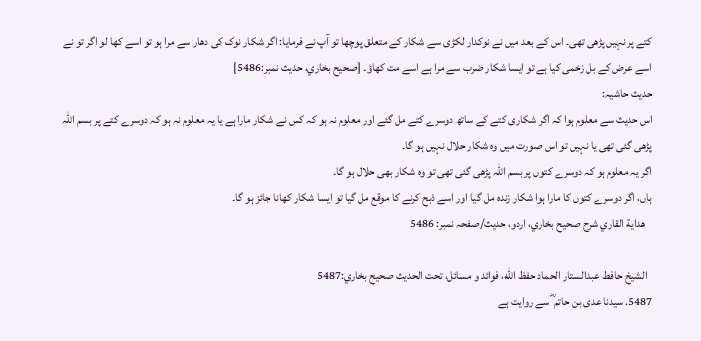کتے پر نہیں پڑھی تھی۔ اس کے بعد میں نے نوکدار لکڑی سے شکار کے متعلق پوچھا تو آپ نے فرمایا: اگر شکار نوک کی دھار سے مرا ہو تو اسے کھا لو اگر تو نے اسے عرض کے بل زخمی کیا ہے تو ایسا شکار ضرب سے مرا ہے اسے مت کھاؤ۔ [صحيح بخاري، حديث نمبر:5486]
حدیث حاشیہ:
اس حدیث سے معلوم ہوا کہ اگر شکاری کتے کے ساتھ دوسرے کتے مل گئے اور معلوم نہ ہو کہ کس نے شکار مارا ہے یا یہ معلوم نہ ہو کہ دوسرے کتے پر بسم اللہ پڑھی گئی تھی یا نہیں تو اس صورت میں وہ شکار حلال نہیں ہو گا۔
اگر یہ معلوم ہو کہ دوسرے کتوں پر بسم اللہ پڑھی گئی تھی تو وہ شکار بھی حلال ہو گا۔
ہاں، اگر دوسرے کتوں کا مارا ہوا شکار زندہ مل گیا اور اسے ذبح کرنے کا موقع مل گیا تو ایسا شکار کھانا جائز ہو گا۔
   هداية القاري شرح صحيح بخاري، اردو، حدیث/صفحہ نمبر: 5486

  الشيخ حافط عبدالستار الحماد حفظ الله، فوائد و مسائل، تحت الحديث صحيح بخاري:5487
5487. سیدنا عدی بن حاتم ؓ سے روایت ہے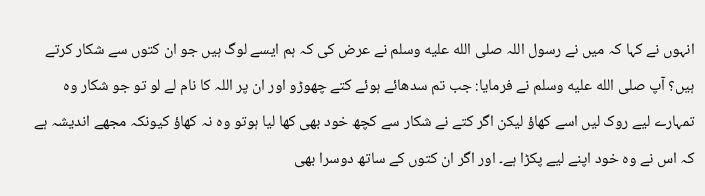انہوں نے کہا کہ میں نے رسول اللہ صلى الله عليه وسلم نے عرض کی کہ ہم ایسے لوگ ہیں جو ان کتوں سے شکار کرتے ہیں؟ آپ صلى الله عليه وسلم نے فرمایا: جب تم سدھائے ہوئے کتے چھوڑو اور ان پر اللہ کا نام لے لو تو جو شکار وہ تمہارے لیے روک لیں اسے کھاؤ لیکن اگر کتے نے شکار سے کچھ خود بھی کھا لیا ہوتو وہ نہ کھاؤ کیونکہ مجھے اندیشہ ہے کہ اس نے وہ خود اپنے لیے پکڑا ہے۔ اور اگر ان کتوں کے ساتھ دوسرا بھی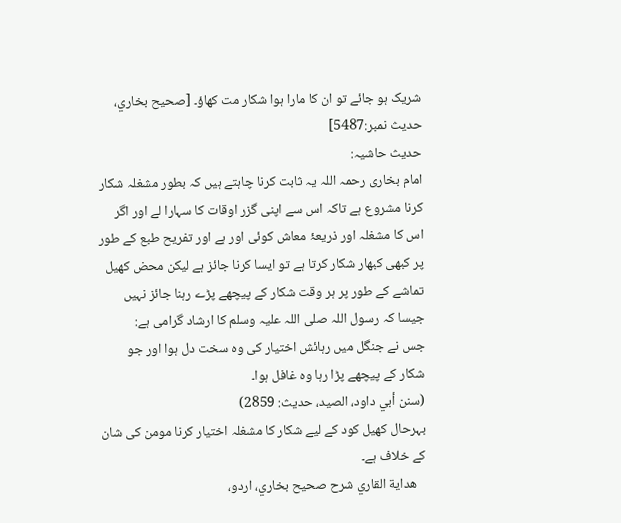شریک ہو جائے تو ان کا مارا ہوا شکار مت کھاؤ۔ [صحيح بخاري، حديث نمبر:5487]
حدیث حاشیہ:
امام بخاری رحمہ اللہ یہ ثابت کرنا چاہتے ہیں کہ بطور مشغلہ شکار کرنا مشروع ہے تاکہ اس سے اپنی گزر اوقات کا سہارا لے اور اگر اس کا مشغلہ اور ذریعۂ معاش کوئی اور ہے اور تفریح طبع کے طور پر کبھی کبھار شکار کرتا ہے تو ایسا کرنا جائز ہے لیکن محض کھیل تماشے کے طور پر ہر وقت شکار کے پیچھے پڑے رہنا جائز نہیں جیسا کہ رسول اللہ صلی اللہ علیہ وسلم کا ارشاد گرامی ہے:
جس نے جنگل میں رہائش اختیار کی وہ سخت دل ہوا اور جو شکار کے پیچھے پڑا رہا وہ غافل ہوا۔
(سنن أبي داود، الصید، حدیث: 2859)
بہرحال کھیل کود کے لیے شکار کا مشغلہ اختیار کرنا مومن کی شان کے خلاف ہے۔
   هداية القاري شرح صحيح بخاري، اردو،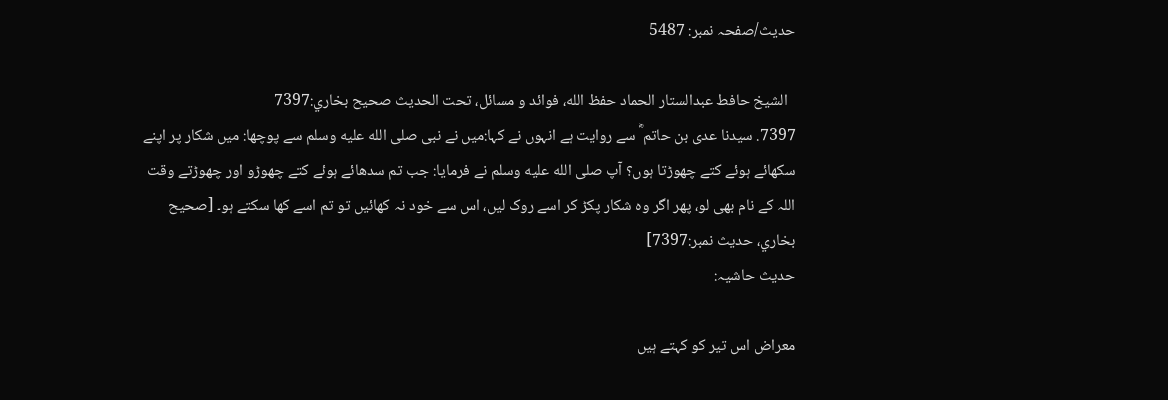حدیث/صفحہ نمبر: 5487

  الشيخ حافط عبدالستار الحماد حفظ الله، فوائد و مسائل، تحت الحديث صحيح بخاري:7397
7397. سیدنا عدی بن حاتم ؓ سے روایت ہے انہوں نے کہا:میں نے نبی صلى الله عليه وسلم سے پوچھا: میں شکار پر اپنے سکھائے ہوئے کتے چھوڑتا ہوں؟ آپ صلى الله عليه وسلم نے فرمایا: جب تم سدھائے ہوئے کتے چھوڑو اور چھوڑتے وقت اللہ کے نام بھی لو، پھر اگر وہ شکار پکڑ کر اسے روک لیں، اس سے خود نہ کھائیں تو تم اسے کھا سکتے ہو۔ [صحيح بخاري، حديث نمبر:7397]
حدیث حاشیہ:

معراض اس تیر کو کہتے ہیں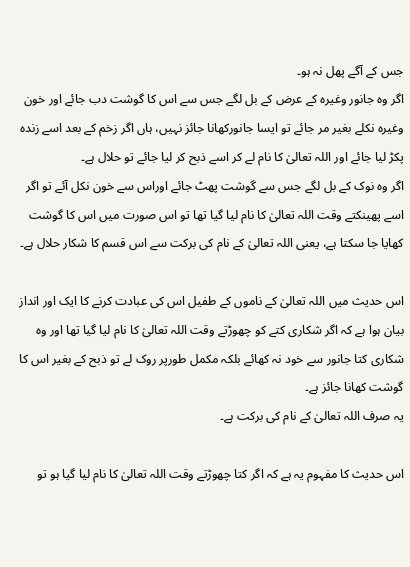جس کے آگے پھل نہ ہو۔
اگر وہ جانور وغیرہ کے عرض کے بل لگے جس سے اس کا گوشت دب جائے اور خون وغیرہ نکلے بغیر مر جائے تو ایسا جانورکھانا جائز نہیں، ہاں اگر زخم کے بعد اسے زندہ پکڑ لیا جائے اور اللہ تعالیٰ کا نام لے کر اسے ذبح کر لیا جائے تو حلال ہے۔
اگر وہ نوک کے بل لگے جس سے گوشت پھٹ جائے اوراس سے خون نکل آئے تو اگر اسے پھینکتے وقت اللہ تعالیٰ کا نام لیا گیا تھا تو اس صورت میں اس کا گوشت کھایا جا سکتا ہے، یعنی اللہ تعالیٰ کے نام کی برکت سے اس قسم کا شکار حلال ہے۔

اس حدیث میں اللہ تعالیٰ کے ناموں کے طفیل اس کی عبادت کرنے کا ایک اور انداز بیان ہوا ہے کہ اگر شکاری کتے کو چھوڑتے وقت اللہ تعالیٰ کا نام لیا گیا تھا اور وہ شکاری کتا جانور سے خود نہ کھائے بلکہ مکمل طورپر روک لے تو ذبح کے بغیر اس کا گوشت کھانا جائز ہے۔
یہ صرف اللہ تعالیٰ کے نام کی برکت ہے۔

اس حدیث کا مفہوم یہ ہے کہ اگر کتا چھوڑتے وقت اللہ تعالیٰ کا نام لیا گیا ہو تو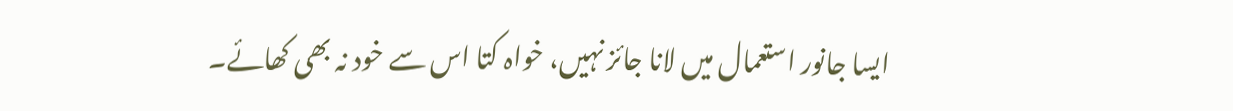ایسا جانور استعمال میں لانا جائز نہیں، خواہ کتا اس سے خود نہ بھی کھائے۔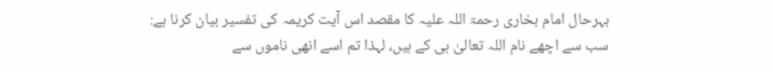بہرحال امام بخاری رحمۃ اللہ علیہ کا مقصد اس آیت کریمہ کی تفسیر بیان کرنا ہے:
سب سے اچھے نام اللہ تعالیٰ ہی کے ہیں، لہذا تم اسے انھی ناموں سے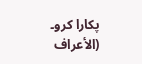پکارا کرو۔
(الأعراف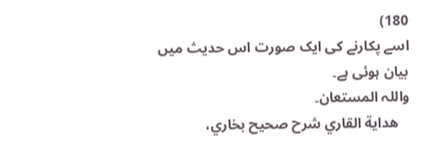180)
اسے پکارنے کی ایک صورت اس حدیث میں بیان ہوئی ہے۔
واللہ المستعان۔
   هداية القاري شرح صحيح بخاري،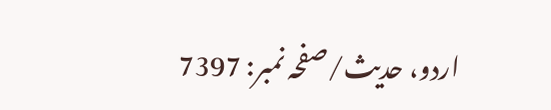اردو، حدیث/صفحہ نمبر: 7397